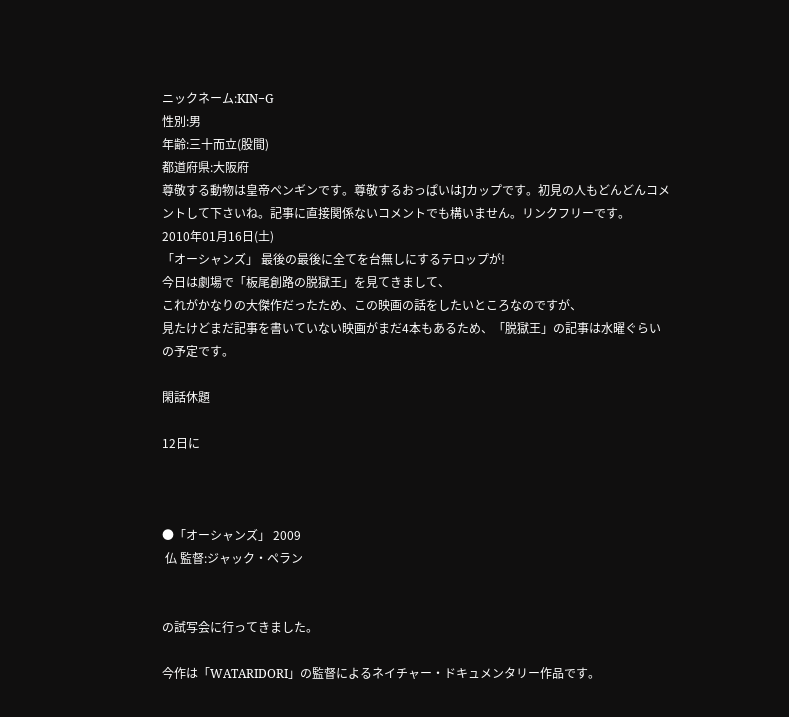ニックネーム:KIN−G
性別:男
年齢:三十而立(股間)
都道府県:大阪府
尊敬する動物は皇帝ペンギンです。尊敬するおっぱいはJカップです。初見の人もどんどんコメントして下さいね。記事に直接関係ないコメントでも構いません。リンクフリーです。
2010年01月16日(土)
「オーシャンズ」 最後の最後に全てを台無しにするテロップが!
今日は劇場で「板尾創路の脱獄王」を見てきまして、
これがかなりの大傑作だったため、この映画の話をしたいところなのですが、
見たけどまだ記事を書いていない映画がまだ4本もあるため、「脱獄王」の記事は水曜ぐらいの予定です。

閑話休題

12日に



●「オーシャンズ」 2009
 仏 監督:ジャック・ペラン


の試写会に行ってきました。

今作は「WATARIDORI」の監督によるネイチャー・ドキュメンタリー作品です。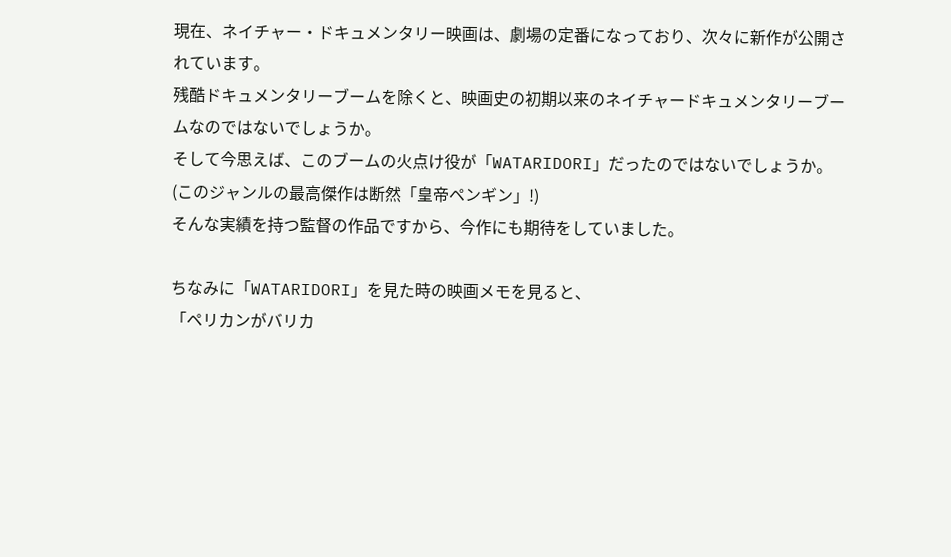現在、ネイチャー・ドキュメンタリー映画は、劇場の定番になっており、次々に新作が公開されています。
残酷ドキュメンタリーブームを除くと、映画史の初期以来のネイチャードキュメンタリーブームなのではないでしょうか。
そして今思えば、このブームの火点け役が「WATARIDORI」だったのではないでしょうか。
(このジャンルの最高傑作は断然「皇帝ペンギン」!)
そんな実績を持つ監督の作品ですから、今作にも期待をしていました。

ちなみに「WATARIDORI」を見た時の映画メモを見ると、
「ペリカンがバリカ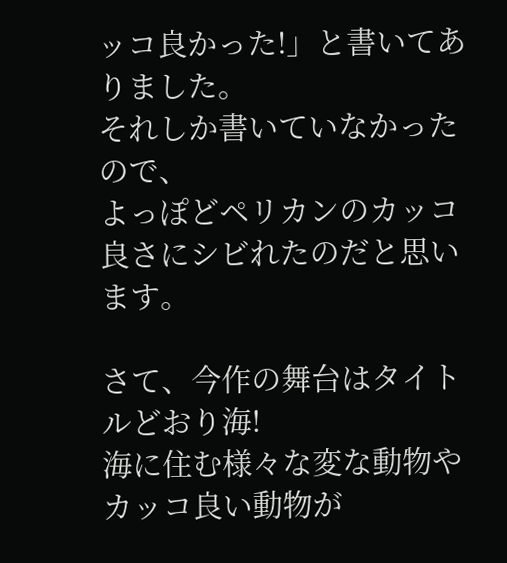ッコ良かった!」と書いてありました。
それしか書いていなかったので、
よっぽどペリカンのカッコ良さにシビれたのだと思います。

さて、今作の舞台はタイトルどおり海!
海に住む様々な変な動物やカッコ良い動物が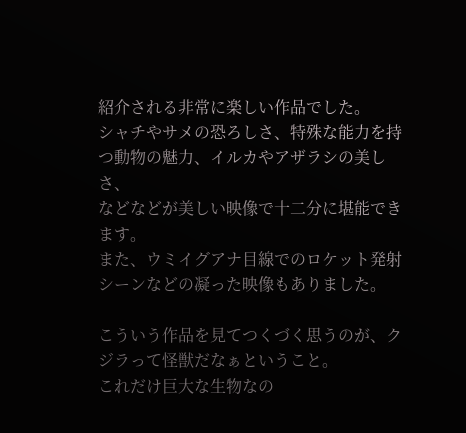紹介される非常に楽しい作品でした。
シャチやサメの恐ろしさ、特殊な能力を持つ動物の魅力、イルカやアザラシの美しさ、
などなどが美しい映像で十二分に堪能できます。
また、ウミイグアナ目線でのロケット発射シーンなどの凝った映像もありました。

こういう作品を見てつくづく思うのが、クジラって怪獣だなぁということ。
これだけ巨大な生物なの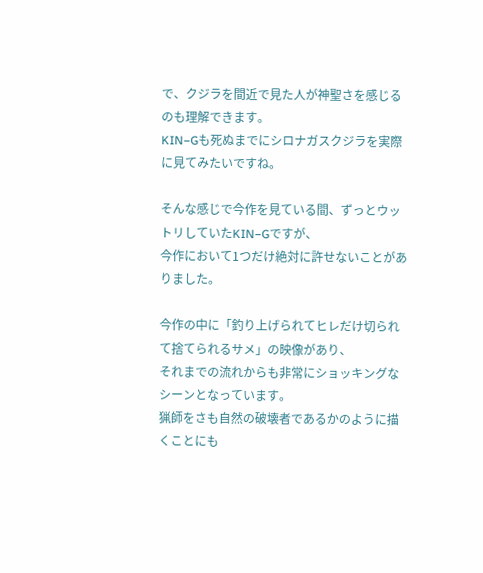で、クジラを間近で見た人が神聖さを感じるのも理解できます。
KIN−Gも死ぬまでにシロナガスクジラを実際に見てみたいですね。

そんな感じで今作を見ている間、ずっとウットリしていたKIN−Gですが、
今作において1つだけ絶対に許せないことがありました。

今作の中に「釣り上げられてヒレだけ切られて捨てられるサメ」の映像があり、
それまでの流れからも非常にショッキングなシーンとなっています。
猟師をさも自然の破壊者であるかのように描くことにも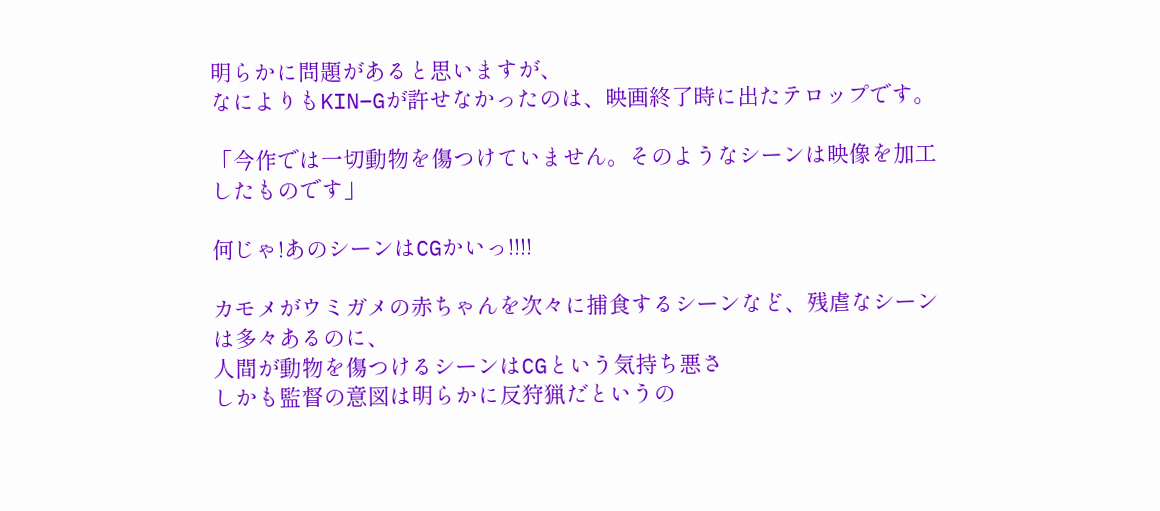明らかに問題があると思いますが、
なによりもKIN−Gが許せなかったのは、映画終了時に出たテロップです。

「今作では一切動物を傷つけていません。そのようなシーンは映像を加工したものです」

何じゃ!あのシーンはCGかいっ!!!!

カモメがウミガメの赤ちゃんを次々に捕食するシーンなど、残虐なシーンは多々あるのに、
人間が動物を傷つけるシーンはCGという気持ち悪さ
しかも監督の意図は明らかに反狩猟だというの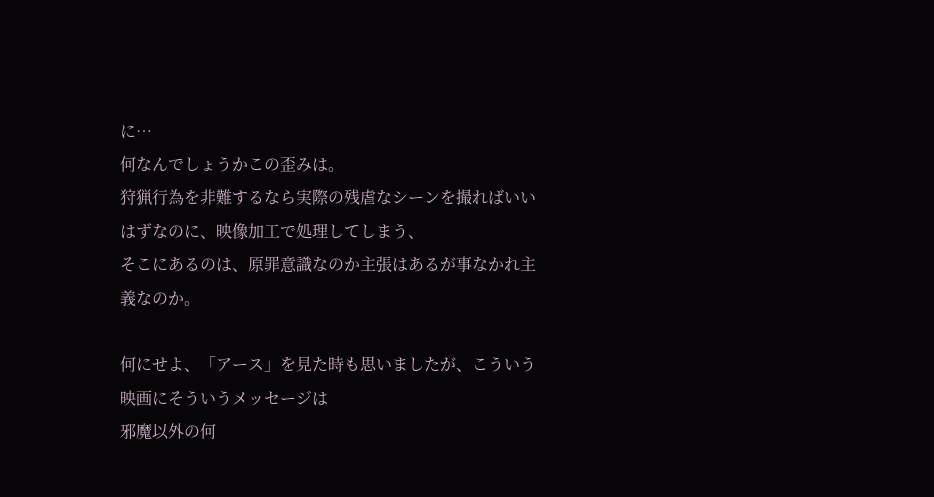に…
何なんでしょうかこの歪みは。
狩猟行為を非難するなら実際の残虐なシーンを撮ればいいはずなのに、映像加工で処理してしまう、
そこにあるのは、原罪意識なのか主張はあるが事なかれ主義なのか。

何にせよ、「アース」を見た時も思いましたが、こういう映画にそういうメッセージは
邪魔以外の何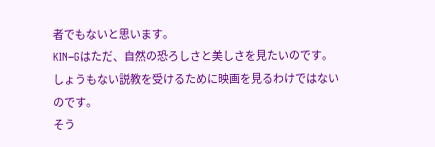者でもないと思います。
KIN−Gはただ、自然の恐ろしさと美しさを見たいのです。
しょうもない説教を受けるために映画を見るわけではないのです。
そう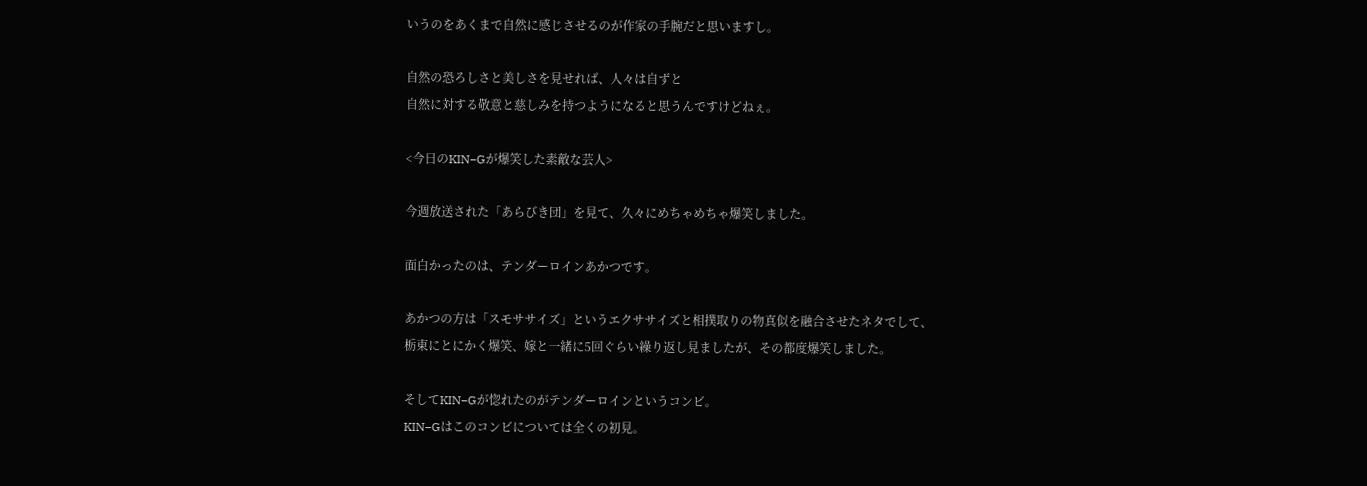いうのをあくまで自然に感じさせるのが作家の手腕だと思いますし。

自然の恐ろしさと美しさを見せれば、人々は自ずと
自然に対する敬意と慈しみを持つようになると思うんですけどねぇ。

<今日のKIN−Gが爆笑した素敵な芸人>

今週放送された「あらびき団」を見て、久々にめちゃめちゃ爆笑しました。

面白かったのは、テンダーロインあかつです。

あかつの方は「スモササイズ」というエクササイズと相撲取りの物真似を融合させたネタでして、
栃東にとにかく爆笑、嫁と一緒に5回ぐらい繰り返し見ましたが、その都度爆笑しました。

そしてKIN−Gが惚れたのがテンダーロインというコンビ。
KIN−Gはこのコンビについては全くの初見。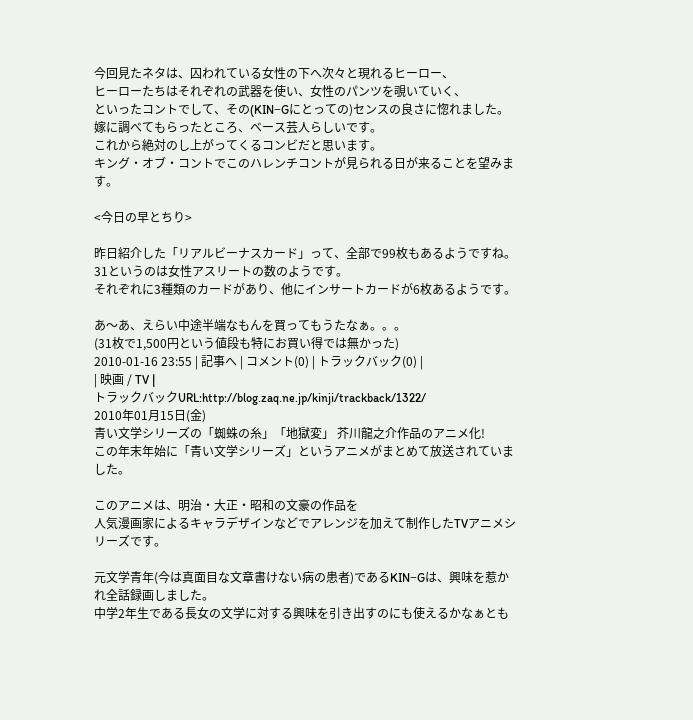今回見たネタは、囚われている女性の下へ次々と現れるヒーロー、
ヒーローたちはそれぞれの武器を使い、女性のパンツを覗いていく、
といったコントでして、その(KIN−Gにとっての)センスの良さに惚れました。
嫁に調べてもらったところ、ベース芸人らしいです。
これから絶対のし上がってくるコンビだと思います。
キング・オブ・コントでこのハレンチコントが見られる日が来ることを望みます。

<今日の早とちり>

昨日紹介した「リアルビーナスカード」って、全部で99枚もあるようですね。
31というのは女性アスリートの数のようです。
それぞれに3種類のカードがあり、他にインサートカードが6枚あるようです。

あ〜あ、えらい中途半端なもんを買ってもうたなぁ。。。
(31枚で1,500円という値段も特にお買い得では無かった)
2010-01-16 23:55 | 記事へ | コメント(0) | トラックバック(0) |
| 映画 / TV |
トラックバックURL:http://blog.zaq.ne.jp/kinji/trackback/1322/
2010年01月15日(金)
青い文学シリーズの「蜘蛛の糸」「地獄変」 芥川龍之介作品のアニメ化!
この年末年始に「青い文学シリーズ」というアニメがまとめて放送されていました。

このアニメは、明治・大正・昭和の文豪の作品を
人気漫画家によるキャラデザインなどでアレンジを加えて制作したTVアニメシリーズです。

元文学青年(今は真面目な文章書けない病の患者)であるKIN−Gは、興味を惹かれ全話録画しました。
中学2年生である長女の文学に対する興味を引き出すのにも使えるかなぁとも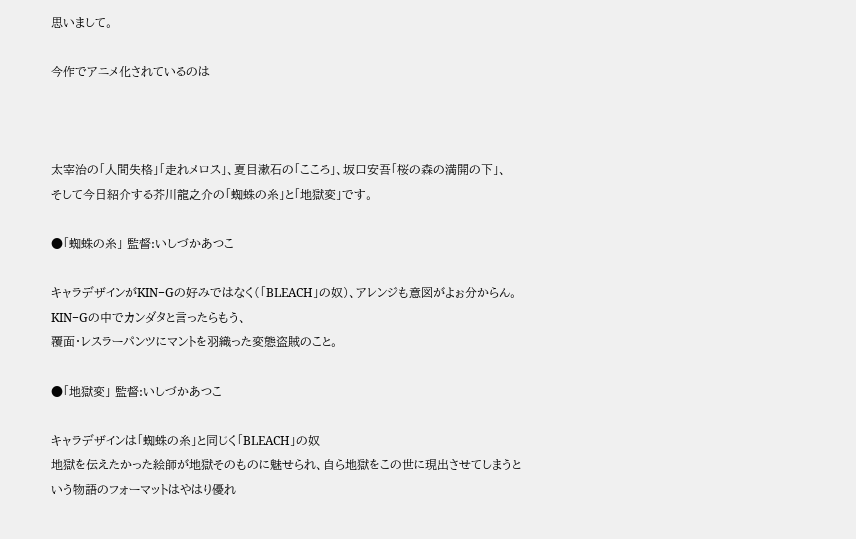思いまして。

今作でアニメ化されているのは



太宰治の「人間失格」「走れメロス」、夏目漱石の「こころ」、坂口安吾「桜の森の満開の下」、
そして今日紹介する芥川龍之介の「蜘蛛の糸」と「地獄変」です。

●「蜘蛛の糸」 監督:いしづかあつこ

キャラデザインがKIN−Gの好みではなく(「BLEACH」の奴)、アレンジも意図がよぉ分からん。
KIN−Gの中でカンダタと言ったらもう、
覆面・レスラーパンツにマントを羽織った変態盗賊のこと。

●「地獄変」 監督:いしづかあつこ

キャラデザインは「蜘蛛の糸」と同じく「BLEACH」の奴
地獄を伝えたかった絵師が地獄そのものに魅せられ、自ら地獄をこの世に現出させてしまうという物語のフォーマットはやはり優れ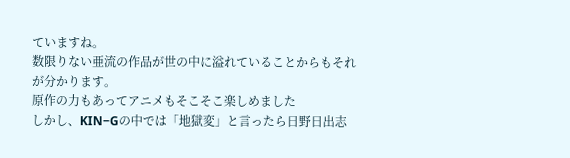ていますね。
数限りない亜流の作品が世の中に溢れていることからもそれが分かります。
原作の力もあってアニメもそこそこ楽しめました
しかし、KIN−Gの中では「地獄変」と言ったら日野日出志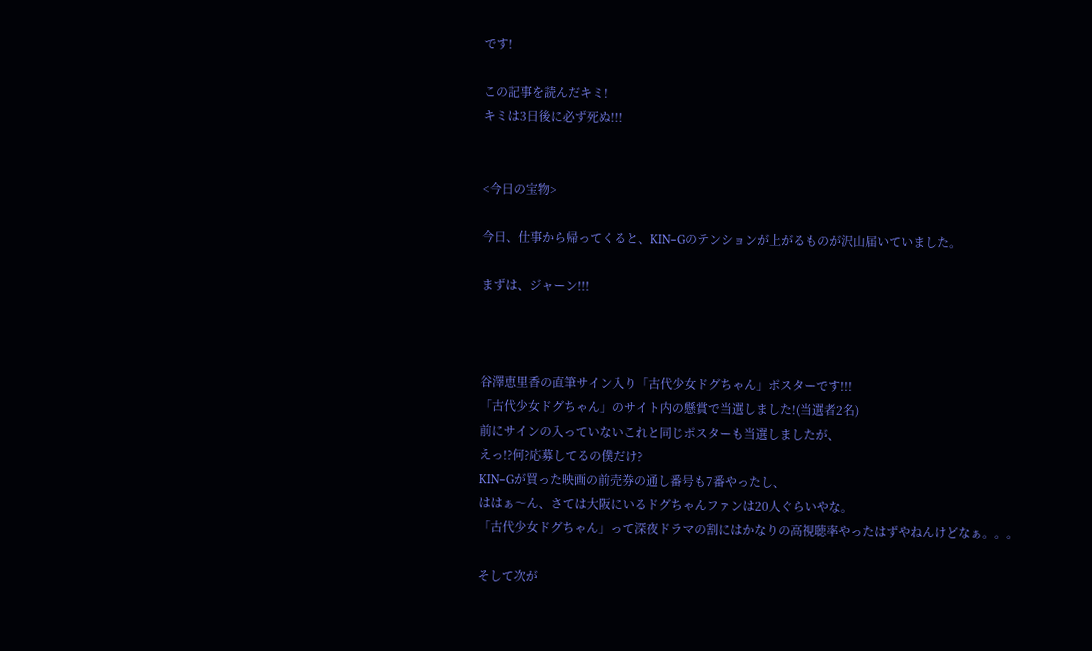です!

この記事を読んだキミ!
キミは3日後に必ず死ぬ!!!


<今日の宝物>

今日、仕事から帰ってくると、KIN−Gのテンションが上がるものが沢山届いていました。

まずは、ジャーン!!!



谷澤恵里香の直筆サイン入り「古代少女ドグちゃん」ポスターです!!!
「古代少女ドグちゃん」のサイト内の懸賞で当選しました!(当選者2名)
前にサインの入っていないこれと同じポスターも当選しましたが、
えっ!?何?応募してるの僕だけ?
KIN−Gが買った映画の前売券の通し番号も7番やったし、
ははぁ〜ん、さては大阪にいるドグちゃんファンは20人ぐらいやな。
「古代少女ドグちゃん」って深夜ドラマの割にはかなりの高視聴率やったはずやねんけどなぁ。。。

そして次が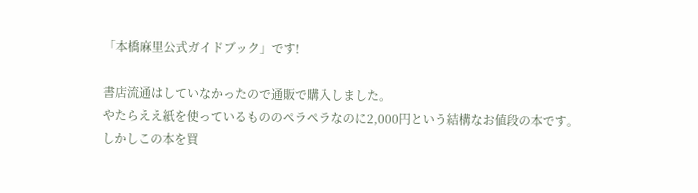「本橋麻里公式ガイドブック」です!

書店流通はしていなかったので通販で購入しました。
やたらええ紙を使っているもののペラペラなのに2,000円という結構なお値段の本です。
しかしこの本を買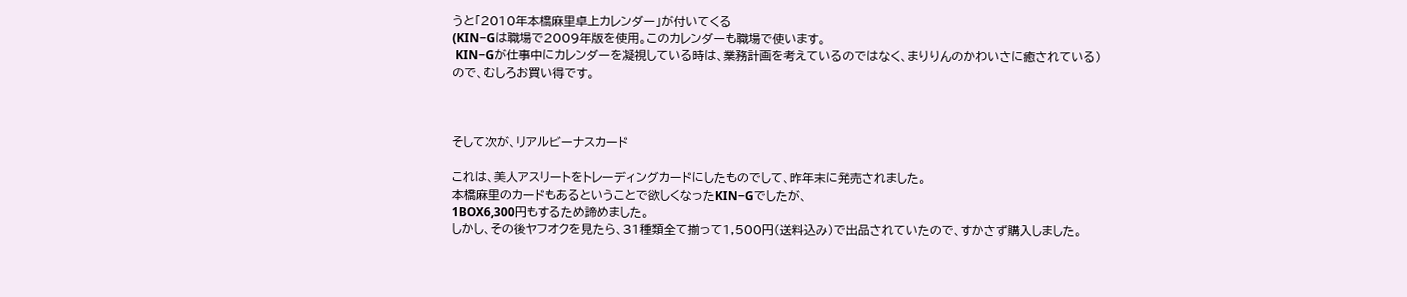うと「2010年本橋麻里卓上カレンダー」が付いてくる
(KIN−Gは職場で2009年版を使用。このカレンダーも職場で使います。
 KIN−Gが仕事中にカレンダーを凝視している時は、業務計画を考えているのではなく、まりりんのかわいさに癒されている)
ので、むしろお買い得です。



そして次が、リアルビーナスカード

これは、美人アスリートをトレーディングカードにしたものでして、昨年末に発売されました。
本橋麻里のカードもあるということで欲しくなったKIN−Gでしたが、
1BOX6,300円もするため諦めました。
しかし、その後ヤフオクを見たら、31種類全て揃って1,500円(送料込み)で出品されていたので、すかさず購入しました。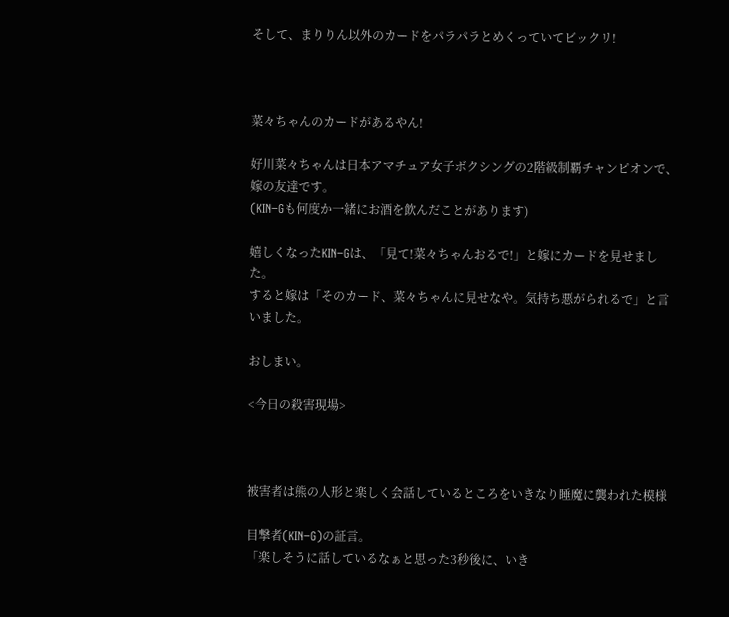そして、まりりん以外のカードをパラパラとめくっていてビックリ!



菜々ちゃんのカードがあるやん!

好川菜々ちゃんは日本アマチュア女子ボクシングの2階級制覇チャンピオンで、嫁の友達です。
(KIN−Gも何度か一緒にお酒を飲んだことがあります)

嬉しくなったKIN−Gは、「見て!菜々ちゃんおるで!」と嫁にカードを見せました。
すると嫁は「そのカード、菜々ちゃんに見せなや。気持ち悪がられるで」と言いました。

おしまい。

<今日の殺害現場>



被害者は熊の人形と楽しく会話しているところをいきなり睡魔に襲われた模様

目撃者(KIN−G)の証言。
「楽しそうに話しているなぁと思った3秒後に、いき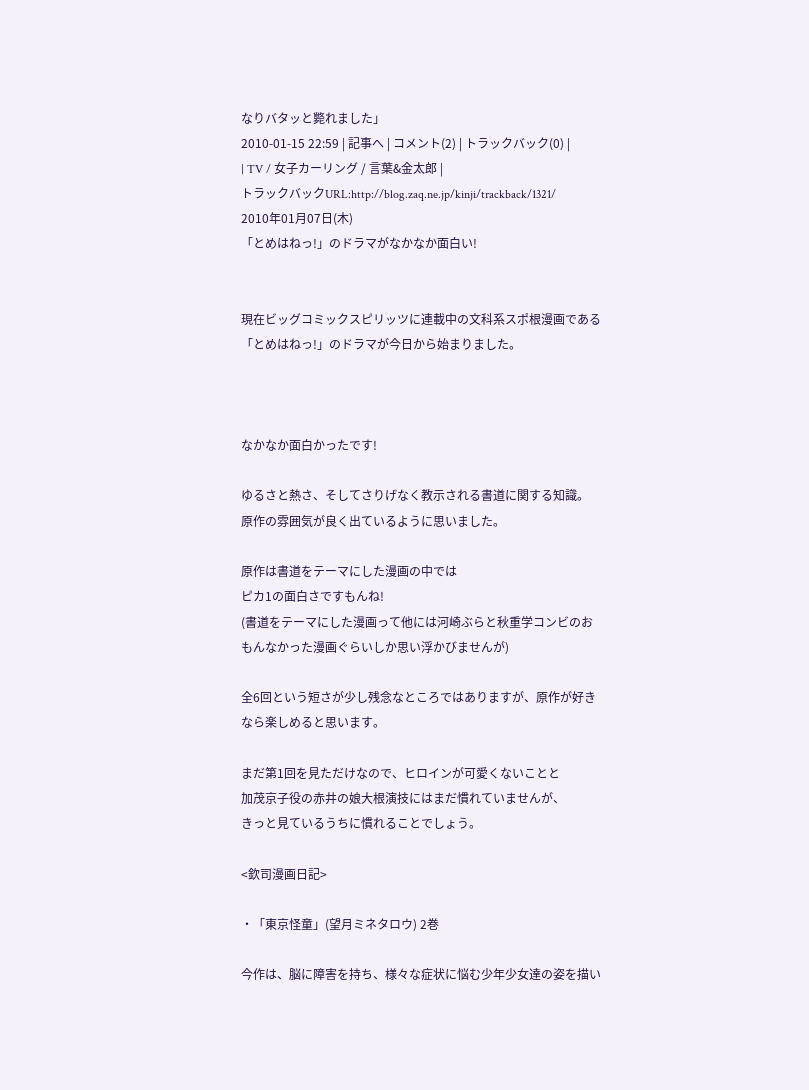なりバタッと斃れました」
2010-01-15 22:59 | 記事へ | コメント(2) | トラックバック(0) |
| TV / 女子カーリング / 言葉&金太郎 |
トラックバックURL:http://blog.zaq.ne.jp/kinji/trackback/1321/
2010年01月07日(木)
「とめはねっ!」のドラマがなかなか面白い!


現在ビッグコミックスピリッツに連載中の文科系スポ根漫画である
「とめはねっ!」のドラマが今日から始まりました。



なかなか面白かったです!

ゆるさと熱さ、そしてさりげなく教示される書道に関する知識。
原作の雰囲気が良く出ているように思いました。

原作は書道をテーマにした漫画の中では
ピカ1の面白さですもんね!
(書道をテーマにした漫画って他には河崎ぶらと秋重学コンビのおもんなかった漫画ぐらいしか思い浮かびませんが)

全6回という短さが少し残念なところではありますが、原作が好きなら楽しめると思います。

まだ第1回を見ただけなので、ヒロインが可愛くないことと
加茂京子役の赤井の娘大根演技にはまだ慣れていませんが、
きっと見ているうちに慣れることでしょう。

<欽司漫画日記>

・「東京怪童」(望月ミネタロウ) 2巻

今作は、脳に障害を持ち、様々な症状に悩む少年少女達の姿を描い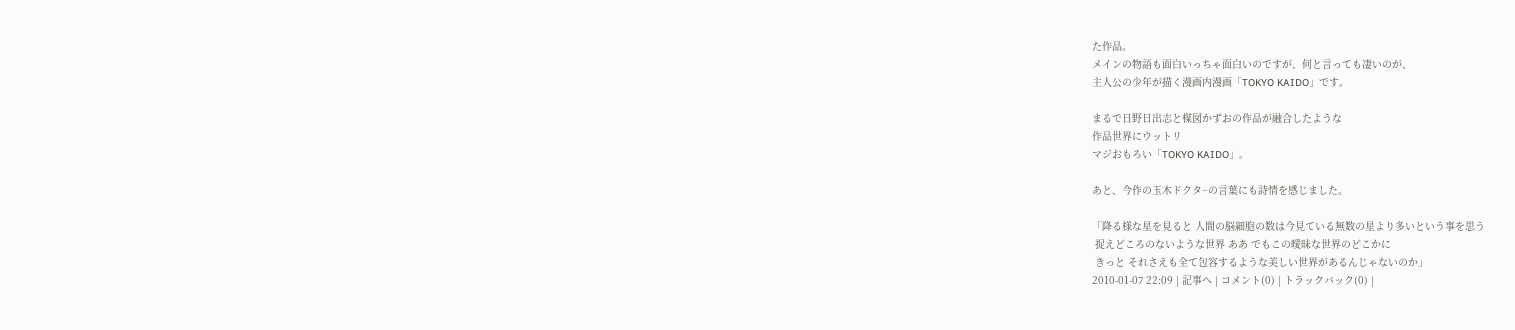た作品。
メインの物語も面白いっちゃ面白いのですが、何と言っても凄いのが、
主人公の少年が描く漫画内漫画「TOKYO KAIDO」です。

まるで日野日出志と楳図かずおの作品が融合したような
作品世界にウットリ
マジおもろい「TOKYO KAIDO」。

あと、今作の玉木ドクタ−の言葉にも詩情を感じました。

「降る様な星を見ると 人間の脳細胞の数は今見ている無数の星より多いという事を思う
 捉えどころのないような世界 ああ でもこの曖昧な世界のどこかに
 きっと それさえも全て包容するような美しい世界があるんじゃないのか」
2010-01-07 22:09 | 記事へ | コメント(0) | トラックバック(0) |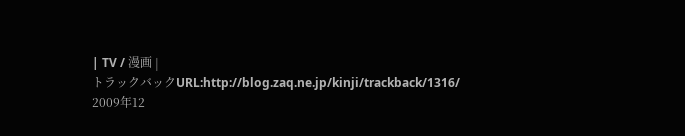| TV / 漫画 |
トラックバックURL:http://blog.zaq.ne.jp/kinji/trackback/1316/
2009年12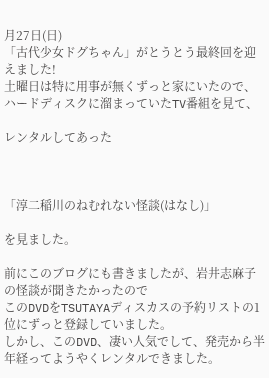月27日(日)
「古代少女ドグちゃん」がとうとう最終回を迎えました!
土曜日は特に用事が無くずっと家にいたので、ハードディスクに溜まっていたTV番組を見て、

レンタルしてあった



「淳二稲川のねむれない怪談(はなし)」

を見ました。

前にこのブログにも書きましたが、岩井志麻子の怪談が聞きたかったので
このDVDをTSUTAYAディスカスの予約リストの1位にずっと登録していました。
しかし、このDVD、凄い人気でして、発売から半年経ってようやくレンタルできました。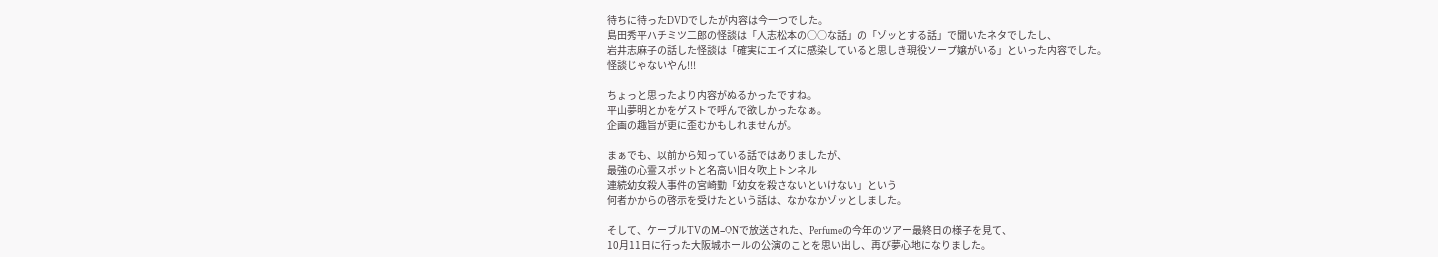待ちに待ったDVDでしたが内容は今一つでした。
島田秀平ハチミツ二郎の怪談は「人志松本の○○な話」の「ゾッとする話」で聞いたネタでしたし、
岩井志麻子の話した怪談は「確実にエイズに感染していると思しき現役ソープ嬢がいる」といった内容でした。
怪談じゃないやん!!!

ちょっと思ったより内容がぬるかったですね。
平山夢明とかをゲストで呼んで欲しかったなぁ。
企画の趣旨が更に歪むかもしれませんが。

まぁでも、以前から知っている話ではありましたが、
最強の心霊スポットと名高い旧々吹上トンネル
連続幼女殺人事件の宮崎勤「幼女を殺さないといけない」という
何者かからの啓示を受けたという話は、なかなかゾッとしました。

そして、ケーブルTVのM−ONで放送された、Perfumeの今年のツアー最終日の様子を見て、
10月11日に行った大阪城ホールの公演のことを思い出し、再び夢心地になりました。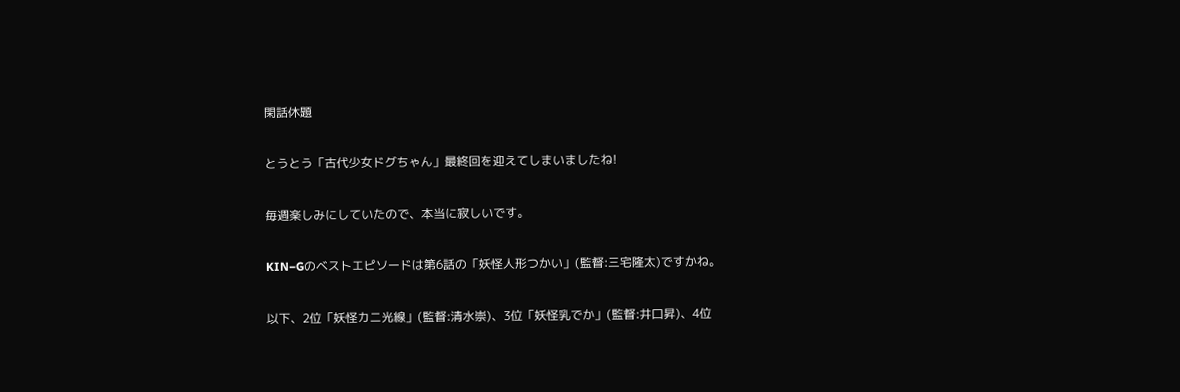閑話休題

とうとう「古代少女ドグちゃん」最終回を迎えてしまいましたね!

毎週楽しみにしていたので、本当に寂しいです。

KIN−Gのベストエピソードは第6話の「妖怪人形つかい」(監督:三宅隆太)ですかね。

以下、2位「妖怪カニ光線」(監督:清水崇)、3位「妖怪乳でか」(監督:井口昇)、4位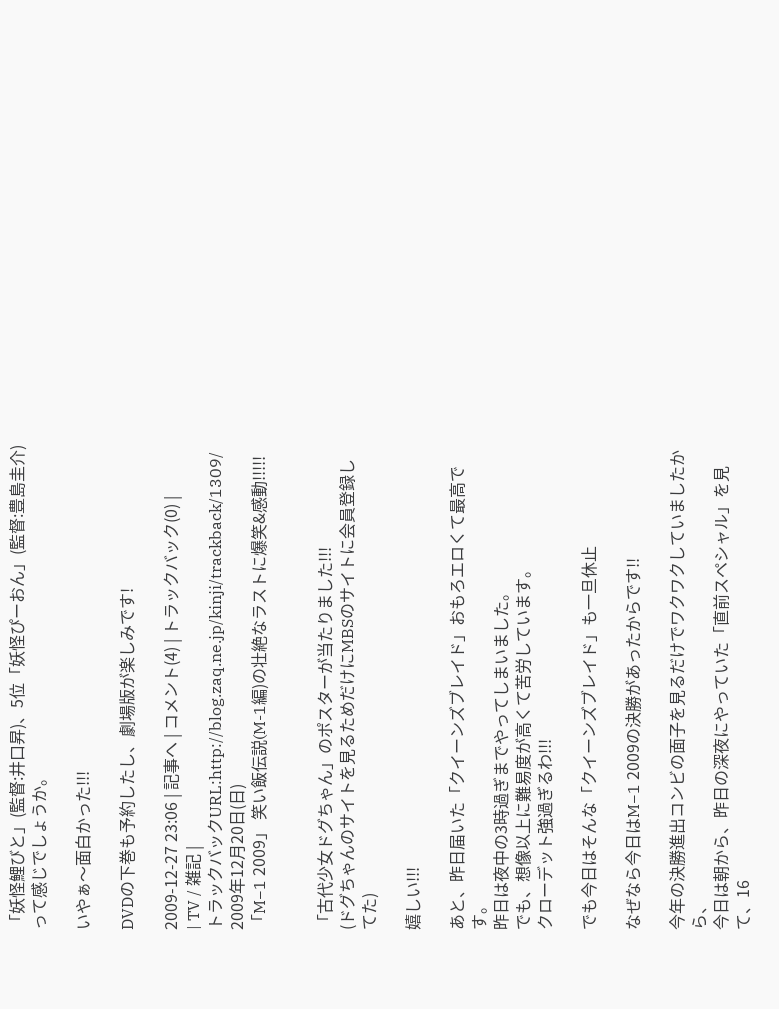「妖怪鯉びと」(監督:井口昇)、5位「妖怪ぴーおん」(監督:豊島圭介)って感じでしょうか。

いやぁ〜面白かった!!!

DVDの下巻も予約したし、劇場版が楽しみです!

2009-12-27 23:06 | 記事へ | コメント(4) | トラックバック(0) |
| TV / 雑記 |
トラックバックURL:http://blog.zaq.ne.jp/kinji/trackback/1309/
2009年12月20日(日)
「M−1 2009」 笑い飯伝説(M-1編)の壮絶なラストに爆笑&感動!!!!!


「古代少女ドグちゃん」のポスターが当たりました!!!
(ドグちゃんのサイトを見るためだけにMBSのサイトに会員登録してた)

嬉しい!!!

あと、昨日届いた「クイーンズブレイド」おもろエロくて最高です。
昨日は夜中の3時過ぎまでやってしまいました。
でも、想像以上に難易度が高くて苦労しています。
クローデット強過ぎるわ!!!

でも今日はそんな「クイーンズブレイド」も一旦休止

なぜなら今日はM−1 2009の決勝があったからです!!

今年の決勝進出コンビの面子を見るだけでワクワクしていましたから、
今日は朝から、昨日の深夜にやっていた「直前スペシャル」を見て、16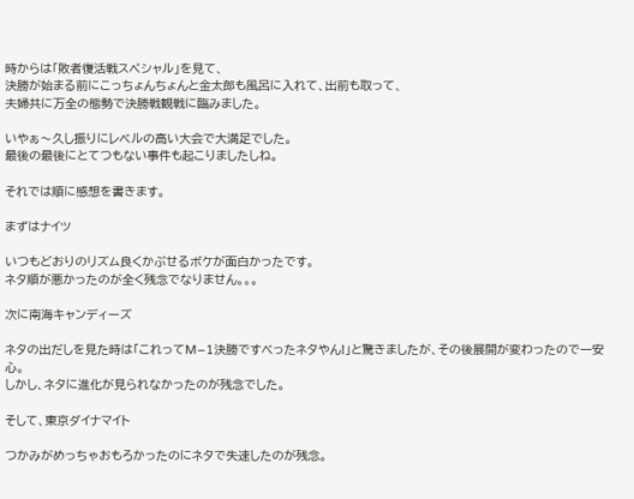時からは「敗者復活戦スペシャル」を見て、
決勝が始まる前にこっちょんちょんと金太郎も風呂に入れて、出前も取って、
夫婦共に万全の態勢で決勝戦観戦に臨みました。

いやぁ〜久し振りにレベルの高い大会で大満足でした。
最後の最後にとてつもない事件も起こりましたしね。

それでは順に感想を書きます。

まずはナイツ

いつもどおりのリズム良くかぶせるボケが面白かったです。
ネタ順が悪かったのが全く残念でなりません。。。

次に南海キャンディーズ

ネタの出だしを見た時は「これってM−1決勝ですべったネタやん!」と驚きましたが、その後展開が変わったので一安心。
しかし、ネタに進化が見られなかったのが残念でした。

そして、東京ダイナマイト

つかみがめっちゃおもろかったのにネタで失速したのが残念。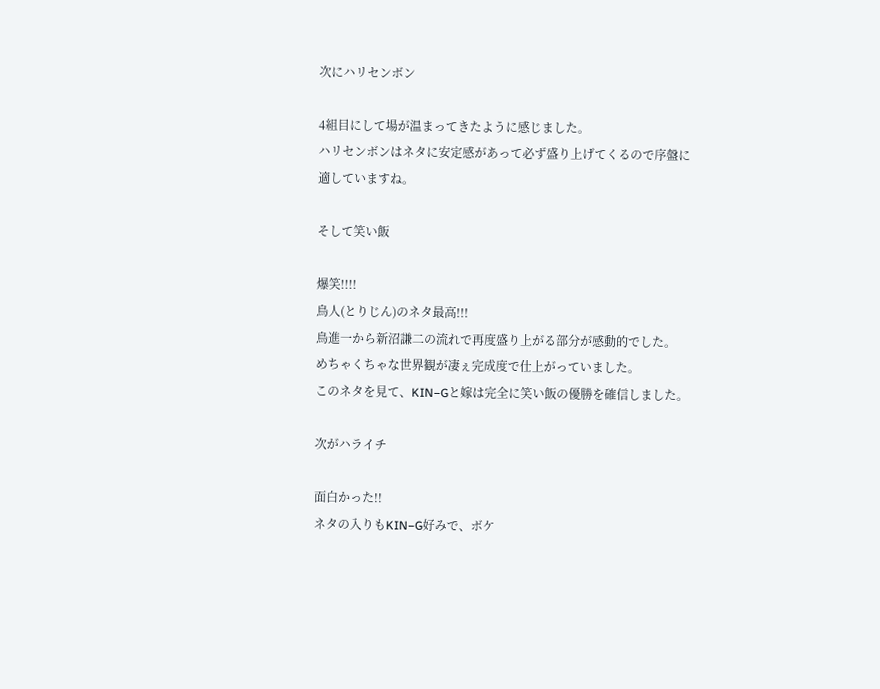次にハリセンボン

4組目にして場が温まってきたように感じました。
ハリセンボンはネタに安定感があって必ず盛り上げてくるので序盤に適していますね。

そして笑い飯

爆笑!!!!
鳥人(とりじん)のネタ最高!!!
鳥進一から新沼謙二の流れで再度盛り上がる部分が感動的でした。
めちゃくちゃな世界観が凄ぇ完成度で仕上がっていました。
このネタを見て、KIN−Gと嫁は完全に笑い飯の優勝を確信しました。

次がハライチ

面白かった!!
ネタの入りもKIN−G好みで、ボケ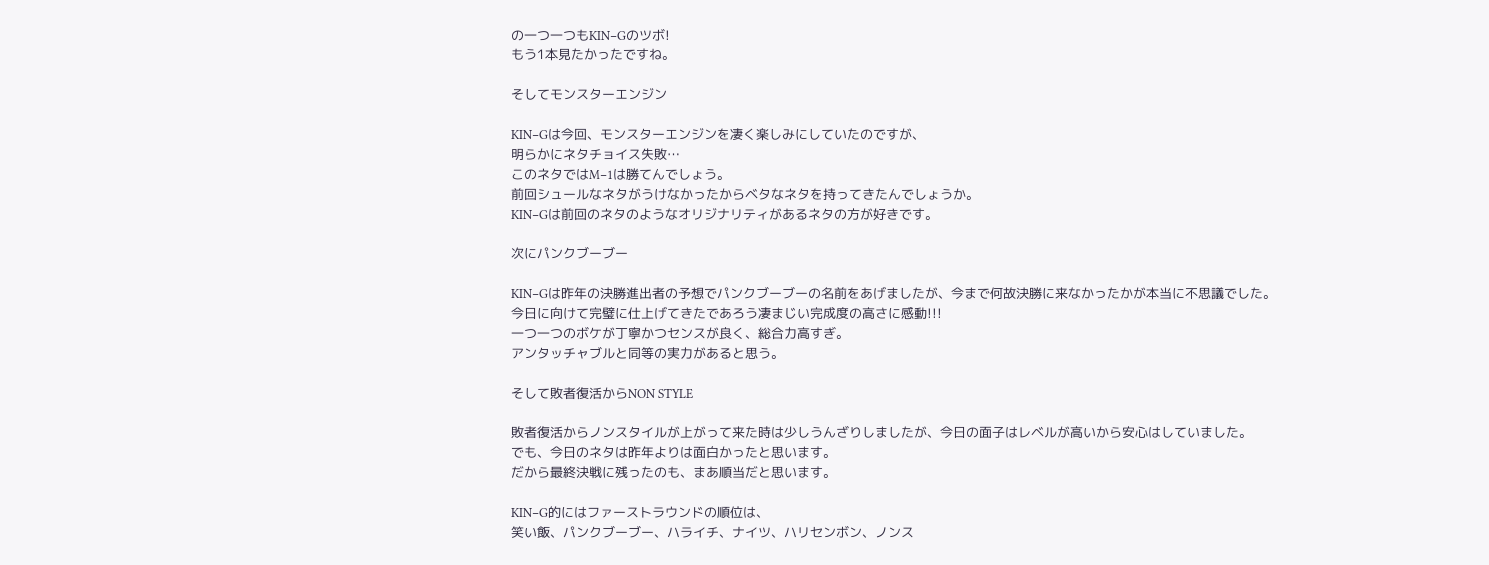の一つ一つもKIN−Gのツボ!
もう1本見たかったですね。

そしてモンスターエンジン

KIN−Gは今回、モンスターエンジンを凄く楽しみにしていたのですが、
明らかにネタチョイス失敗…
このネタではM−1は勝てんでしょう。
前回シュールなネタがうけなかったからベタなネタを持ってきたんでしょうか。
KIN−Gは前回のネタのようなオリジナリティがあるネタの方が好きです。

次にパンクブーブー

KIN−Gは昨年の決勝進出者の予想でパンクブーブーの名前をあげましたが、今まで何故決勝に来なかったかが本当に不思議でした。
今日に向けて完璧に仕上げてきたであろう凄まじい完成度の高さに感動!!!
一つ一つのボケが丁寧かつセンスが良く、総合力高すぎ。
アンタッチャブルと同等の実力があると思う。

そして敗者復活からNON STYLE

敗者復活からノンスタイルが上がって来た時は少しうんざりしましたが、今日の面子はレベルが高いから安心はしていました。
でも、今日のネタは昨年よりは面白かったと思います。
だから最終決戦に残ったのも、まあ順当だと思います。

KIN−G的にはファーストラウンドの順位は、
笑い飯、パンクブーブー、ハライチ、ナイツ、ハリセンボン、ノンス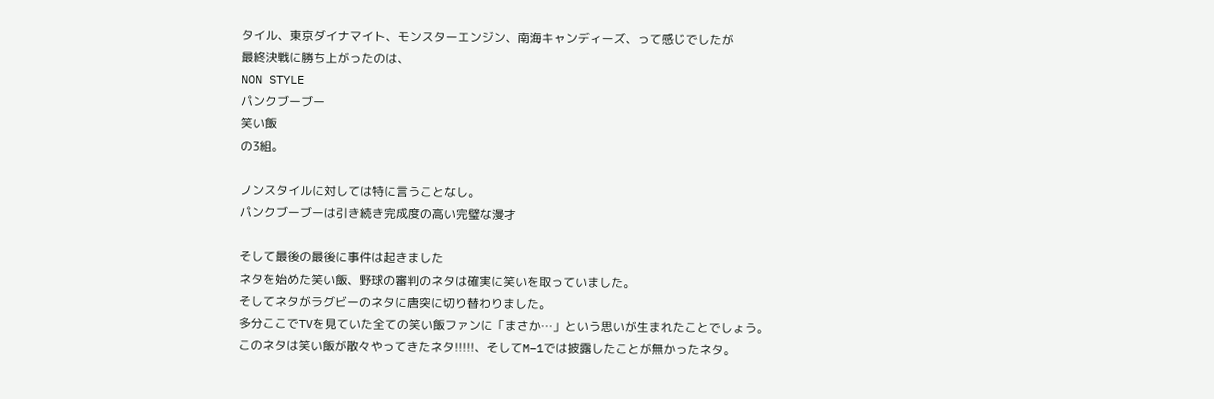タイル、東京ダイナマイト、モンスターエンジン、南海キャンディーズ、って感じでしたが
最終決戦に勝ち上がったのは、
NON STYLE
パンクブーブー
笑い飯
の3組。

ノンスタイルに対しては特に言うことなし。
パンクブーブーは引き続き完成度の高い完璧な漫才

そして最後の最後に事件は起きました
ネタを始めた笑い飯、野球の審判のネタは確実に笑いを取っていました。
そしてネタがラグビーのネタに唐突に切り替わりました。
多分ここでTVを見ていた全ての笑い飯ファンに「まさか…」という思いが生まれたことでしょう。
このネタは笑い飯が散々やってきたネタ!!!!!、そしてM−1では披露したことが無かったネタ。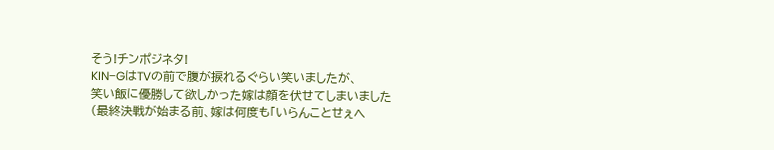そう!チンポジネタ!
KIN−GはTVの前で腹が捩れるぐらい笑いましたが、
笑い飯に優勝して欲しかった嫁は顔を伏せてしまいました
(最終決戦が始まる前、嫁は何度も「いらんことせぇへ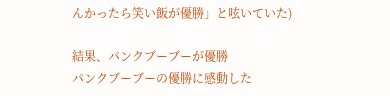んかったら笑い飯が優勝」と呟いていた)

結果、パンクブーブーが優勝
パンクブーブーの優勝に感動した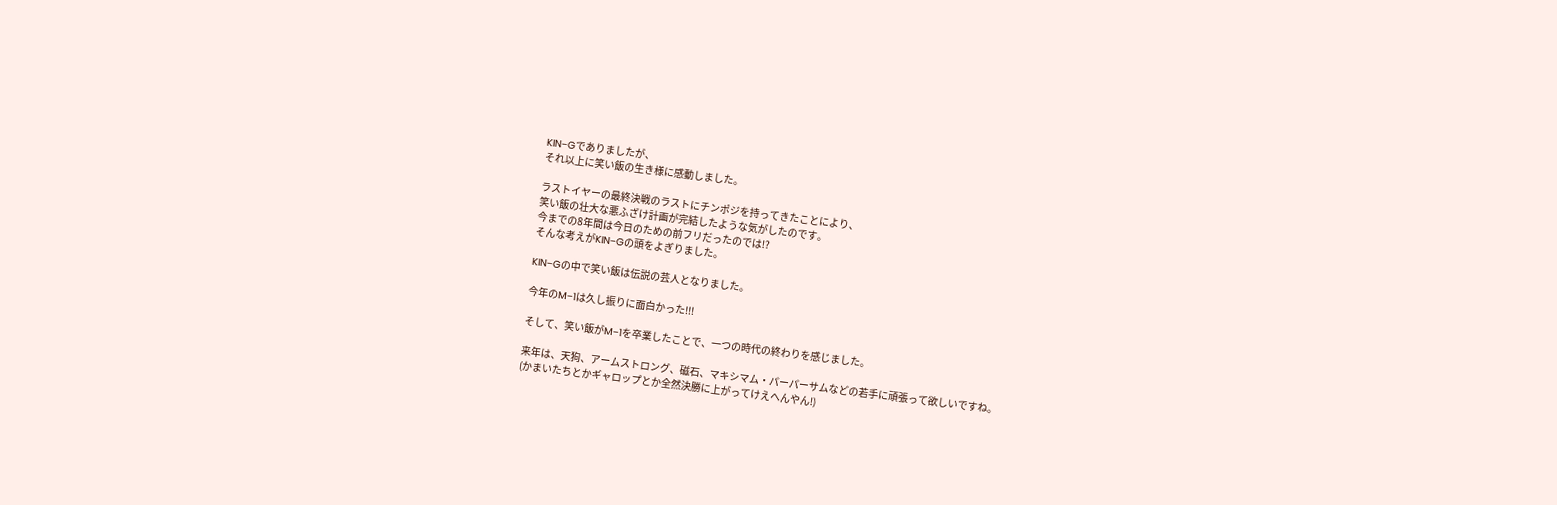KIN−Gでありましたが、
それ以上に笑い飯の生き様に感動しました。

ラストイヤーの最終決戦のラストにチンポジを持ってきたことにより、
笑い飯の壮大な悪ふざけ計画が完結したような気がしたのです。
今までの8年間は今日のための前フリだったのでは!?
そんな考えがKIN−Gの頭をよぎりました。

KIN−Gの中で笑い飯は伝説の芸人となりました。

今年のM−1は久し振りに面白かった!!!

そして、笑い飯がM−1を卒業したことで、一つの時代の終わりを感じました。

来年は、天狗、アームストロング、磁石、マキシマム・パーパーサムなどの若手に頑張って欲しいですね。
(かまいたちとかギャロップとか全然決勝に上がってけえへんやん!)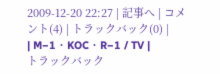2009-12-20 22:27 | 記事へ | コメント(4) | トラックバック(0) |
| M−1・KOC・R−1 / TV |
トラックバック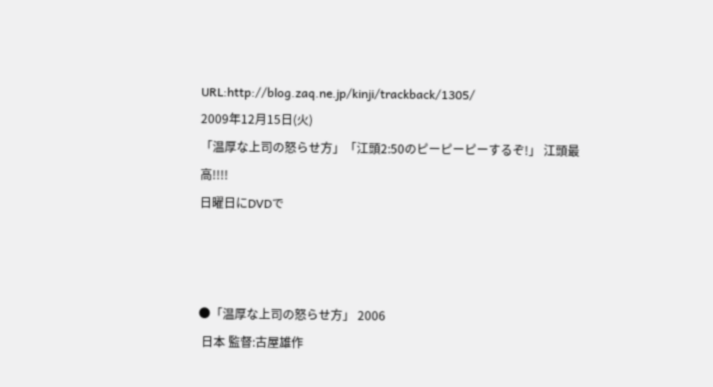URL:http://blog.zaq.ne.jp/kinji/trackback/1305/
2009年12月15日(火)
「温厚な上司の怒らせ方」「江頭2:50のピーピーピーするぞ!」 江頭最高!!!!
日曜日にDVDで



●「温厚な上司の怒らせ方」 2006
 日本 監督:古屋雄作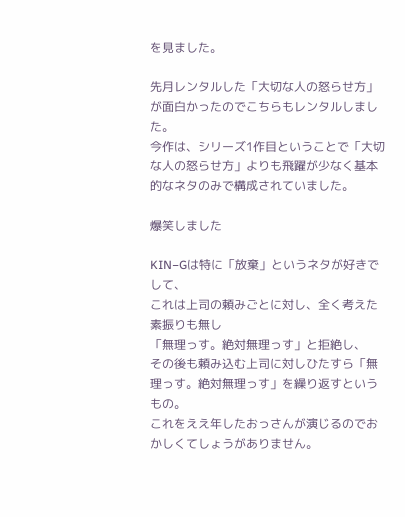を見ました。

先月レンタルした「大切な人の怒らせ方」が面白かったのでこちらもレンタルしました。
今作は、シリーズ1作目ということで「大切な人の怒らせ方」よりも飛躍が少なく基本的なネタのみで構成されていました。

爆笑しました

KIN−Gは特に「放棄」というネタが好きでして、
これは上司の頼みごとに対し、全く考えた素振りも無し
「無理っす。絶対無理っす」と拒絶し、
その後も頼み込む上司に対しひたすら「無理っす。絶対無理っす」を繰り返すというもの。
これをええ年したおっさんが演じるのでおかしくてしょうがありません。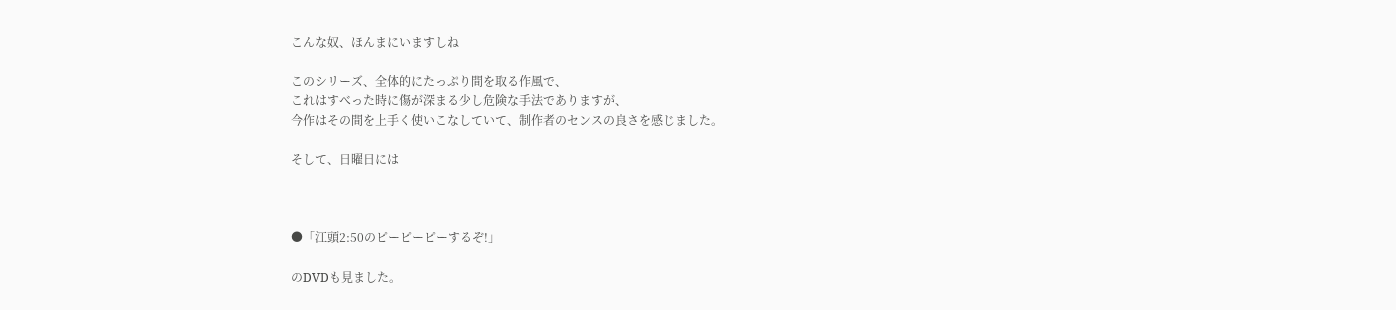こんな奴、ほんまにいますしね

このシリーズ、全体的にたっぷり間を取る作風で、
これはすべった時に傷が深まる少し危険な手法でありますが、
今作はその間を上手く使いこなしていて、制作者のセンスの良さを感じました。

そして、日曜日には



●「江頭2:50のピーピーピーするぞ!」

のDVDも見ました。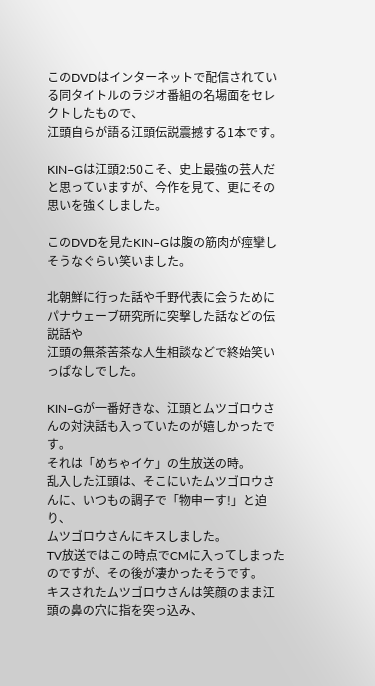このDVDはインターネットで配信されている同タイトルのラジオ番組の名場面をセレクトしたもので、
江頭自らが語る江頭伝説震撼する1本です。

KIN−Gは江頭2:50こそ、史上最強の芸人だと思っていますが、今作を見て、更にその思いを強くしました。

このDVDを見たKIN−Gは腹の筋肉が痙攣しそうなぐらい笑いました。

北朝鮮に行った話や千野代表に会うためにパナウェーブ研究所に突撃した話などの伝説話や
江頭の無茶苦茶な人生相談などで終始笑いっぱなしでした。

KIN−Gが一番好きな、江頭とムツゴロウさんの対決話も入っていたのが嬉しかったです。
それは「めちゃイケ」の生放送の時。
乱入した江頭は、そこにいたムツゴロウさんに、いつもの調子で「物申ーす!」と迫り、
ムツゴロウさんにキスしました。
TV放送ではこの時点でCMに入ってしまったのですが、その後が凄かったそうです。
キスされたムツゴロウさんは笑顔のまま江頭の鼻の穴に指を突っ込み、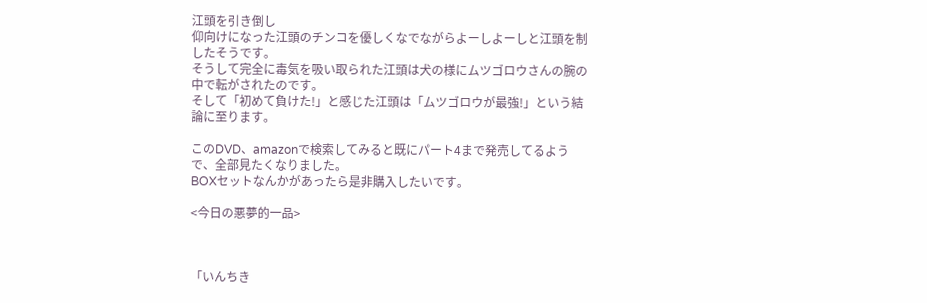江頭を引き倒し
仰向けになった江頭のチンコを優しくなでながらよーしよーしと江頭を制したそうです。
そうして完全に毒気を吸い取られた江頭は犬の様にムツゴロウさんの腕の中で転がされたのです。
そして「初めて負けた!」と感じた江頭は「ムツゴロウが最強!」という結論に至ります。

このDVD、amazonで検索してみると既にパート4まで発売してるようで、全部見たくなりました。
BOXセットなんかがあったら是非購入したいです。

<今日の悪夢的一品>



「いんちき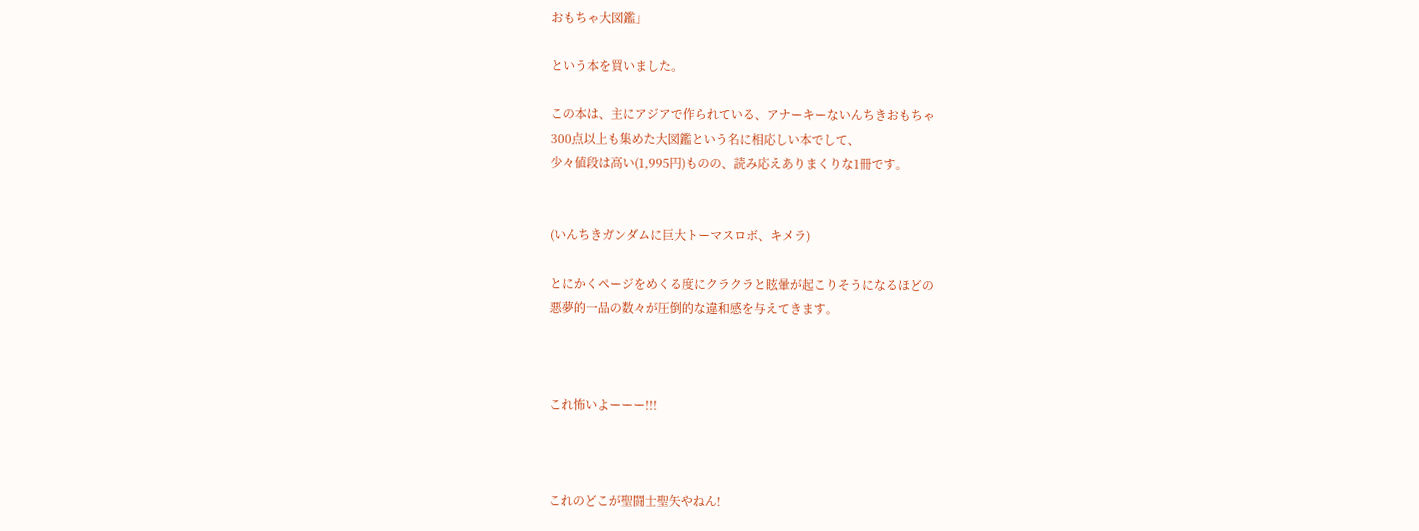おもちゃ大図鑑」

という本を買いました。

この本は、主にアジアで作られている、アナーキーないんちきおもちゃ
300点以上も集めた大図鑑という名に相応しい本でして、
少々値段は高い(1,995円)ものの、読み応えありまくりな1冊です。


(いんちきガンダムに巨大トーマスロボ、キメラ)

とにかくページをめくる度にクラクラと眩暈が起こりそうになるほどの
悪夢的一品の数々が圧倒的な違和感を与えてきます。



これ怖いよーーー!!!



これのどこが聖闘士聖矢やねん!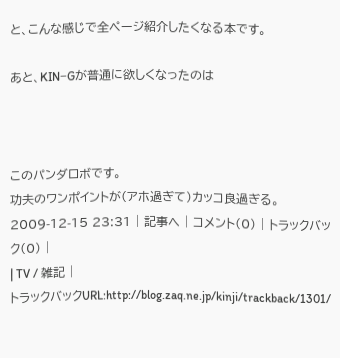と、こんな感じで全ページ紹介したくなる本です。

あと、KIN−Gが普通に欲しくなったのは



このパンダロボです。
功夫のワンポイントが(アホ過ぎて)カッコ良過ぎる。
2009-12-15 23:31 | 記事へ | コメント(0) | トラックバック(0) |
| TV / 雑記 |
トラックバックURL:http://blog.zaq.ne.jp/kinji/trackback/1301/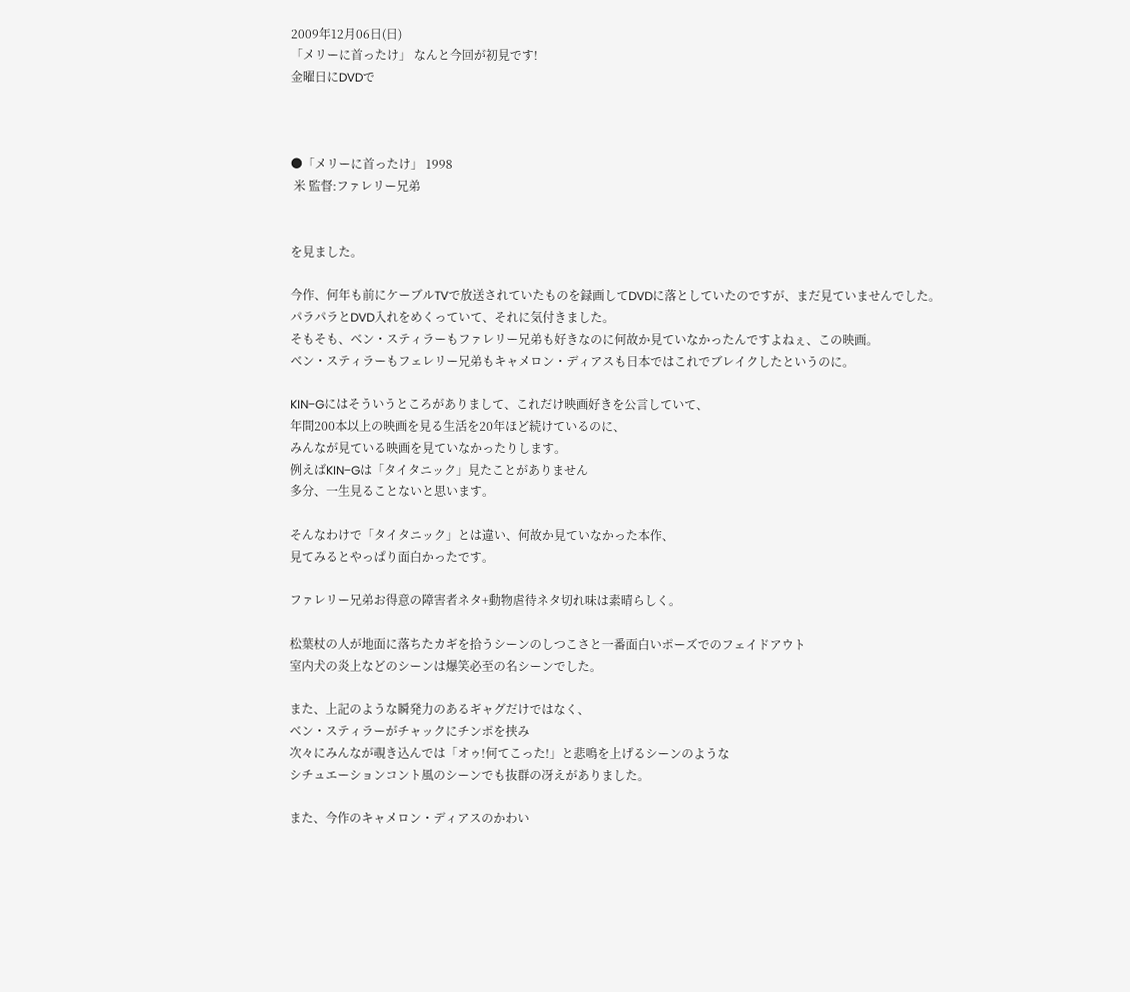2009年12月06日(日)
「メリーに首ったけ」 なんと今回が初見です!
金曜日にDVDで



●「メリーに首ったけ」 1998
 米 監督:ファレリー兄弟


を見ました。

今作、何年も前にケーブルTVで放送されていたものを録画してDVDに落としていたのですが、まだ見ていませんでした。
パラパラとDVD入れをめくっていて、それに気付きました。
そもそも、ベン・スティラーもファレリー兄弟も好きなのに何故か見ていなかったんですよねぇ、この映画。
ベン・スティラーもフェレリー兄弟もキャメロン・ディアスも日本ではこれでブレイクしたというのに。

KIN−Gにはそういうところがありまして、これだけ映画好きを公言していて、
年間200本以上の映画を見る生活を20年ほど続けているのに、
みんなが見ている映画を見ていなかったりします。
例えばKIN−Gは「タイタニック」見たことがありません
多分、一生見ることないと思います。

そんなわけで「タイタニック」とは違い、何故か見ていなかった本作、
見てみるとやっぱり面白かったです。

ファレリー兄弟お得意の障害者ネタ+動物虐待ネタ切れ味は素晴らしく。

松葉杖の人が地面に落ちたカギを拾うシーンのしつこさと一番面白いポーズでのフェイドアウト
室内犬の炎上などのシーンは爆笑必至の名シーンでした。

また、上記のような瞬発力のあるギャグだけではなく、
ベン・スティラーがチャックにチンポを挟み
次々にみんなが覗き込んでは「オゥ!何てこった!」と悲鳴を上げるシーンのような
シチュエーションコント風のシーンでも抜群の冴えがありました。

また、今作のキャメロン・ディアスのかわい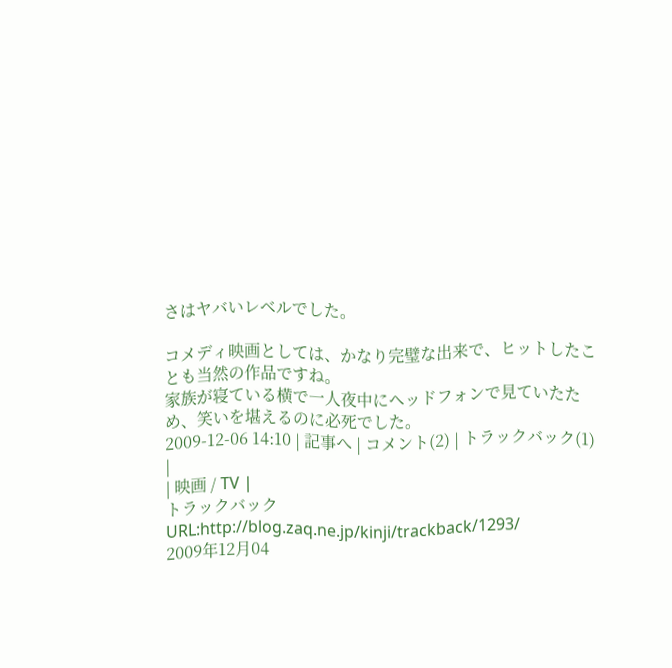さはヤバいレベルでした。

コメディ映画としては、かなり完璧な出来で、ヒットしたことも当然の作品ですね。
家族が寝ている横で一人夜中にヘッドフォンで見ていたため、笑いを堪えるのに必死でした。
2009-12-06 14:10 | 記事へ | コメント(2) | トラックバック(1) |
| 映画 / TV |
トラックバックURL:http://blog.zaq.ne.jp/kinji/trackback/1293/
2009年12月04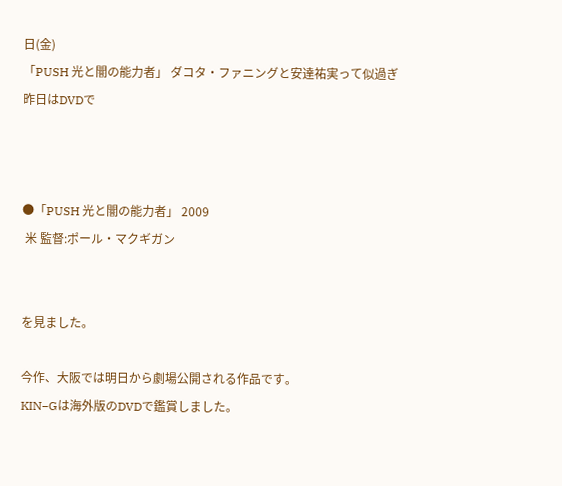日(金)
「PUSH 光と闇の能力者」 ダコタ・ファニングと安達祐実って似過ぎ
昨日はDVDで



●「PUSH 光と闇の能力者」 2009
 米 監督:ポール・マクギガン


を見ました。

今作、大阪では明日から劇場公開される作品です。
KIN−Gは海外版のDVDで鑑賞しました。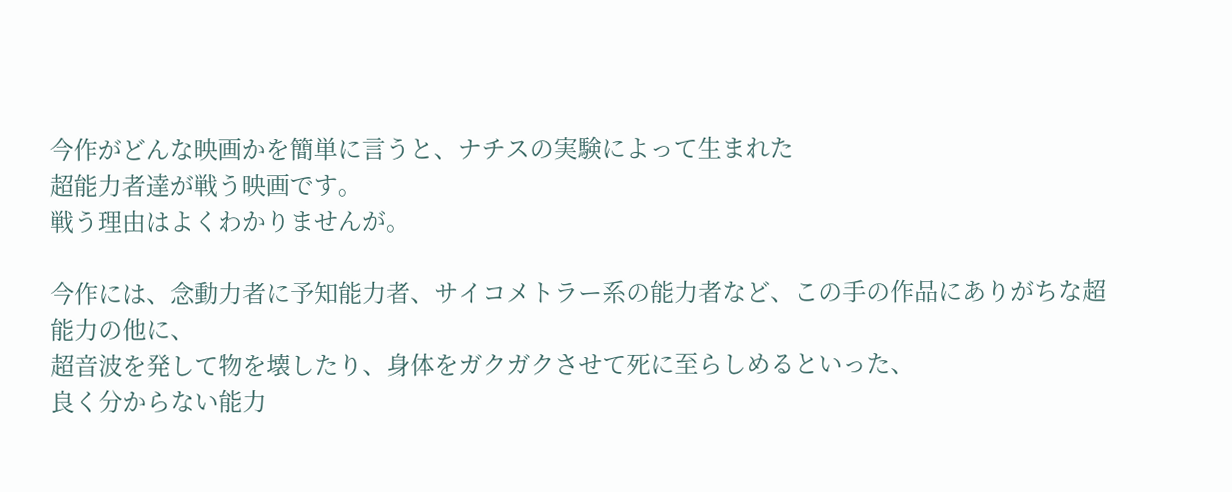今作がどんな映画かを簡単に言うと、ナチスの実験によって生まれた
超能力者達が戦う映画です。
戦う理由はよくわかりませんが。

今作には、念動力者に予知能力者、サイコメトラー系の能力者など、この手の作品にありがちな超能力の他に、
超音波を発して物を壊したり、身体をガクガクさせて死に至らしめるといった、
良く分からない能力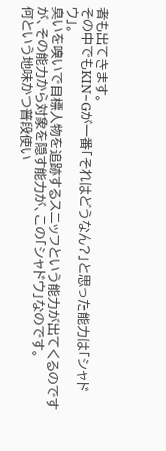者も出てきます。
その中でもKIN−Gが一番「それはどうなん?」と思った能力は「シャドウ」。
臭いを嗅いで目標人物を追跡するスニッフという能力が出てくるのですが、その能力から対象を隠す能力が、この「シャドウ」なのです。
何という地味かつ普段使い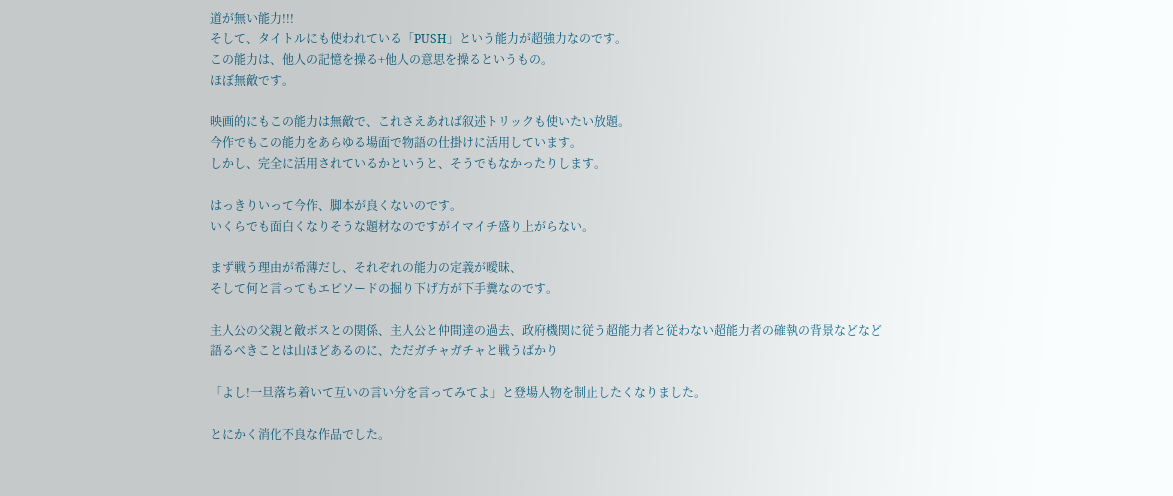道が無い能力!!!
そして、タイトルにも使われている「PUSH」という能力が超強力なのです。
この能力は、他人の記憶を操る+他人の意思を操るというもの。
ほぼ無敵です。

映画的にもこの能力は無敵で、これさえあれば叙述トリックも使いたい放題。
今作でもこの能力をあらゆる場面で物語の仕掛けに活用しています。
しかし、完全に活用されているかというと、そうでもなかったりします。

はっきりいって今作、脚本が良くないのです。
いくらでも面白くなりそうな題材なのですがイマイチ盛り上がらない。

まず戦う理由が希薄だし、それぞれの能力の定義が曖昧、
そして何と言ってもエピソードの掘り下げ方が下手糞なのです。

主人公の父親と敵ボスとの関係、主人公と仲間達の過去、政府機関に従う超能力者と従わない超能力者の確執の背景などなど
語るべきことは山ほどあるのに、ただガチャガチャと戦うばかり

「よし!一旦落ち着いて互いの言い分を言ってみてよ」と登場人物を制止したくなりました。

とにかく消化不良な作品でした。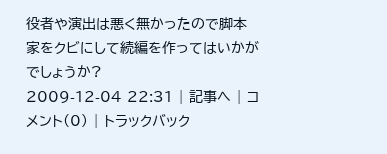役者や演出は悪く無かったので脚本家をクビにして続編を作ってはいかがでしょうか?
2009-12-04 22:31 | 記事へ | コメント(0) | トラックバック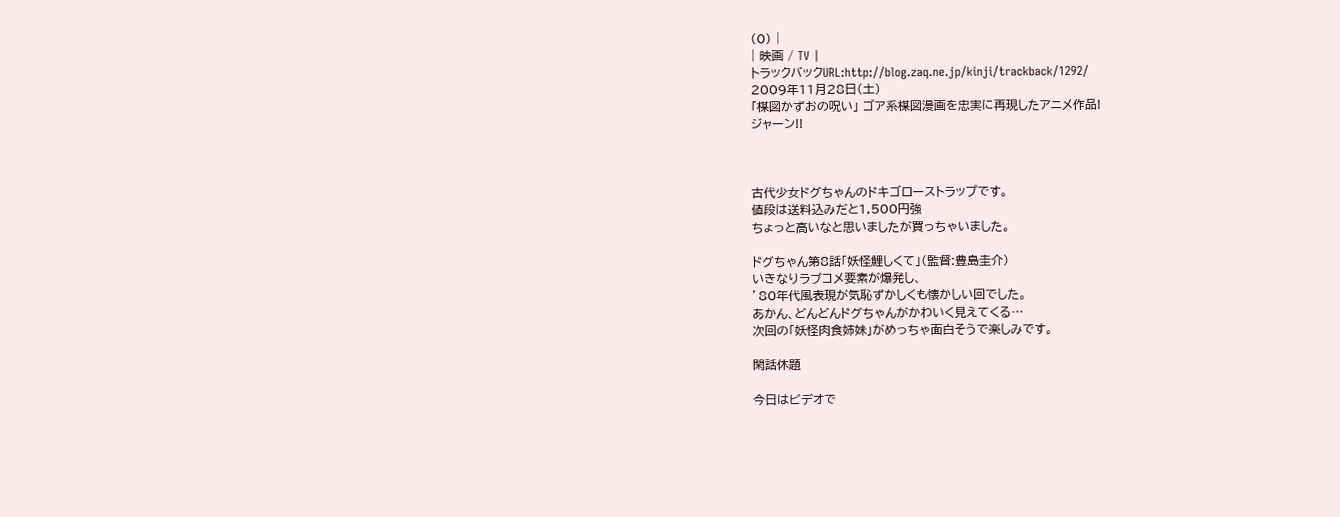(0) |
| 映画 / TV |
トラックバックURL:http://blog.zaq.ne.jp/kinji/trackback/1292/
2009年11月28日(土)
「楳図かずおの呪い」 ゴア系楳図漫画を忠実に再現したアニメ作品!
ジャーン!!



古代少女ドグちゃんのドキゴローストラップです。
値段は送料込みだと1,500円強
ちょっと高いなと思いましたが買っちゃいました。

ドグちゃん第8話「妖怪鯉しくて」(監督:豊島圭介)
いきなりラブコメ要素が爆発し、
’80年代風表現が気恥ずかしくも懐かしい回でした。
あかん、どんどんドグちゃんがかわいく見えてくる…
次回の「妖怪肉食姉妹」がめっちゃ面白そうで楽しみです。

閑話休題

今日はビデオで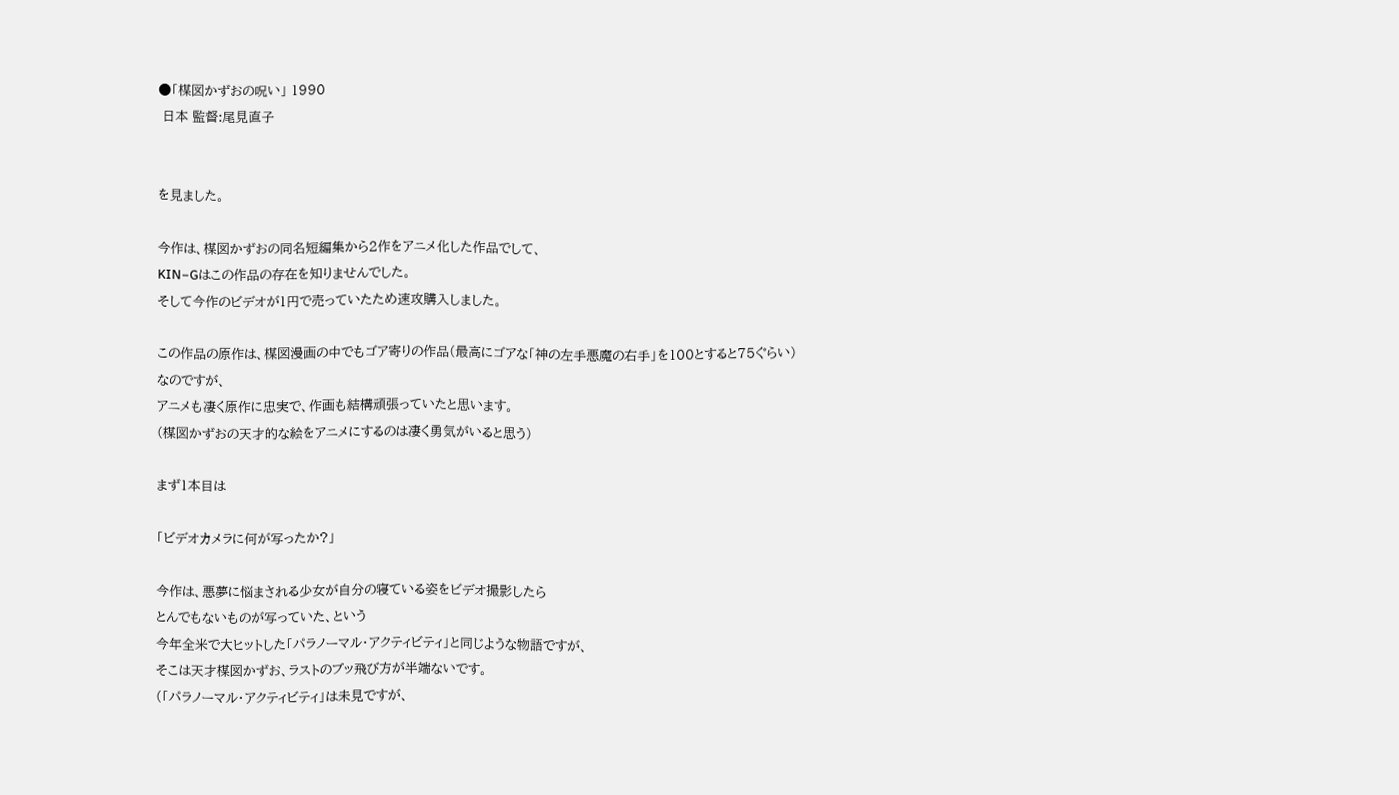●「楳図かずおの呪い」 1990
 日本 監督:尾見直子


を見ました。

今作は、楳図かずおの同名短編集から2作をアニメ化した作品でして、
KIN−Gはこの作品の存在を知りませんでした。
そして今作のビデオが1円で売っていたため速攻購入しました。

この作品の原作は、楳図漫画の中でもゴア寄りの作品(最高にゴアな「神の左手悪魔の右手」を100とすると75ぐらい)なのですが、
アニメも凄く原作に忠実で、作画も結構頑張っていたと思います。
(楳図かずおの天才的な絵をアニメにするのは凄く勇気がいると思う)

まず1本目は

「ビデオカメラに何が写ったか?」

今作は、悪夢に悩まされる少女が自分の寝ている姿をビデオ撮影したら
とんでもないものが写っていた、という
今年全米で大ヒットした「パラノーマル・アクティビティ」と同じような物語ですが、
そこは天才楳図かずお、ラストのブッ飛び方が半端ないです。
(「パラノーマル・アクティビティ」は未見ですが、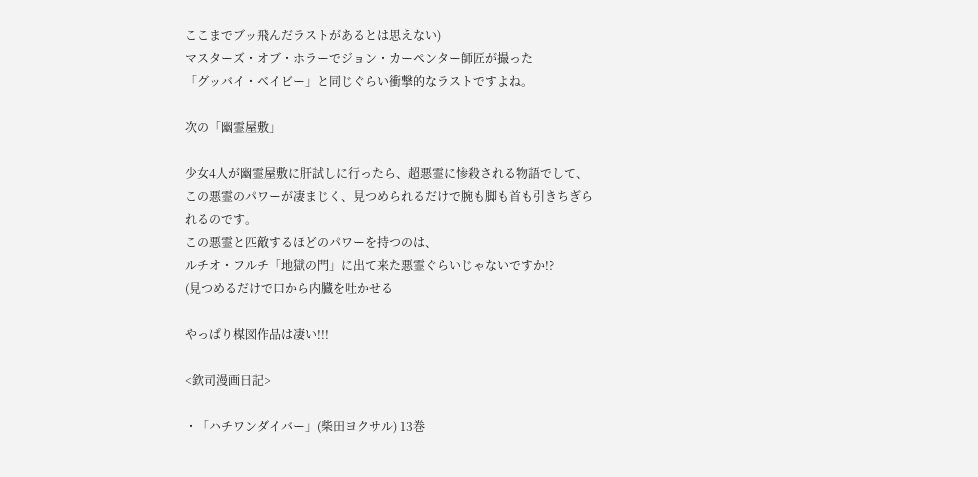ここまでブッ飛んだラストがあるとは思えない)
マスターズ・オブ・ホラーでジョン・カーペンター師匠が撮った
「グッバイ・ベイビー」と同じぐらい衝撃的なラストですよね。

次の「幽霊屋敷」

少女4人が幽霊屋敷に肝試しに行ったら、超悪霊に惨殺される物語でして、
この悪霊のパワーが凄まじく、見つめられるだけで腕も脚も首も引きちぎられるのです。
この悪霊と匹敵するほどのパワーを持つのは、
ルチオ・フルチ「地獄の門」に出て来た悪霊ぐらいじゃないですか!?
(見つめるだけで口から内臓を吐かせる

やっぱり楳図作品は凄い!!!

<欽司漫画日記>

・「ハチワンダイバー」(柴田ヨクサル) 13巻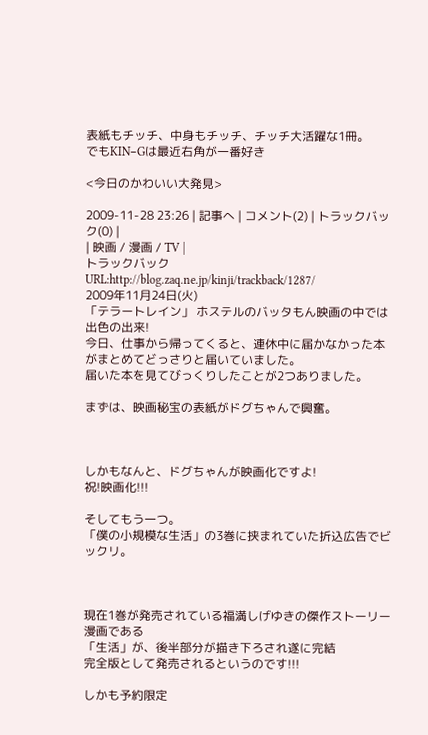表紙もチッチ、中身もチッチ、チッチ大活躍な1冊。
でもKIN−Gは最近右角が一番好き

<今日のかわいい大発見>

2009-11-28 23:26 | 記事へ | コメント(2) | トラックバック(0) |
| 映画 / 漫画 / TV |
トラックバックURL:http://blog.zaq.ne.jp/kinji/trackback/1287/
2009年11月24日(火)
「テラートレイン」 ホステルのバッタもん映画の中では出色の出来!
今日、仕事から帰ってくると、連休中に届かなかった本がまとめてどっさりと届いていました。
届いた本を見てびっくりしたことが2つありました。

まずは、映画秘宝の表紙がドグちゃんで興奮。



しかもなんと、ドグちゃんが映画化ですよ!
祝!映画化!!!

そしてもう一つ。
「僕の小規模な生活」の3巻に挟まれていた折込広告でビックリ。



現在1巻が発売されている福満しげゆきの傑作ストーリー漫画である
「生活」が、後半部分が描き下ろされ遂に完結
完全版として発売されるというのです!!!

しかも予約限定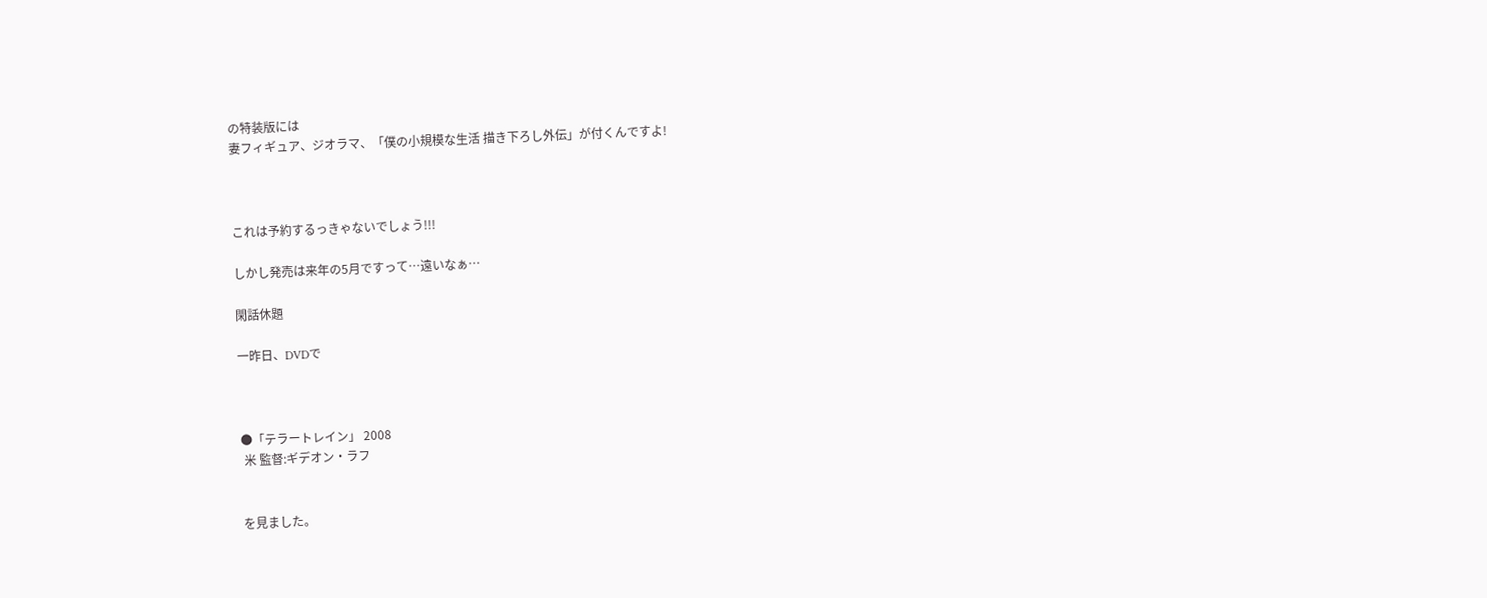の特装版には
妻フィギュア、ジオラマ、「僕の小規模な生活 描き下ろし外伝」が付くんですよ!



これは予約するっきゃないでしょう!!!

しかし発売は来年の5月ですって…遠いなぁ…

閑話休題

一昨日、DVDで



●「テラートレイン」 2008
 米 監督:ギデオン・ラフ


を見ました。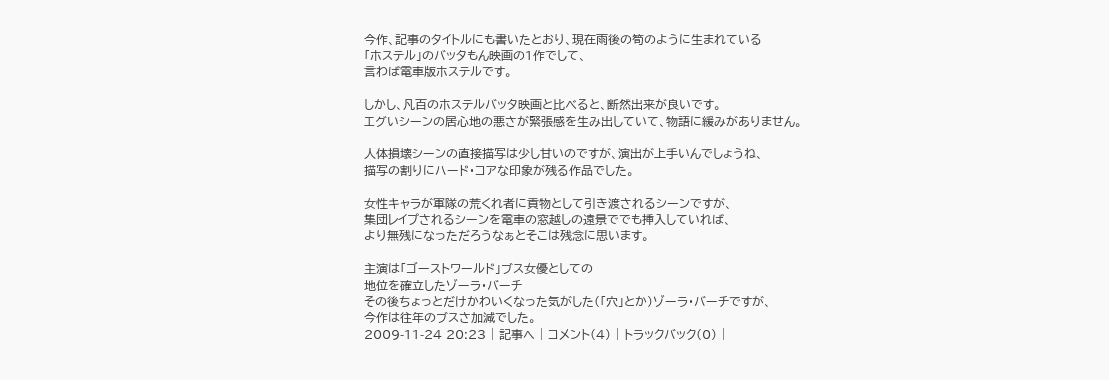今作、記事のタイトルにも書いたとおり、現在雨後の筍のように生まれている
「ホステル」のバッタもん映画の1作でして、
言わば電車版ホステルです。

しかし、凡百のホステルバッタ映画と比べると、断然出来が良いです。
エグいシーンの居心地の悪さが緊張感を生み出していて、物語に緩みがありません。

人体損壊シーンの直接描写は少し甘いのですが、演出が上手いんでしょうね、
描写の割りにハード・コアな印象が残る作品でした。

女性キャラが軍隊の荒くれ者に貢物として引き渡されるシーンですが、
集団レイプされるシーンを電車の窓越しの遠景ででも挿入していれば、
より無残になっただろうなぁとそこは残念に思います。

主演は「ゴーストワールド」ブス女優としての
地位を確立したゾーラ・バーチ
その後ちょっとだけかわいくなった気がした(「穴」とか)ゾーラ・バーチですが、
今作は往年のブスさ加減でした。
2009-11-24 20:23 | 記事へ | コメント(4) | トラックバック(0) |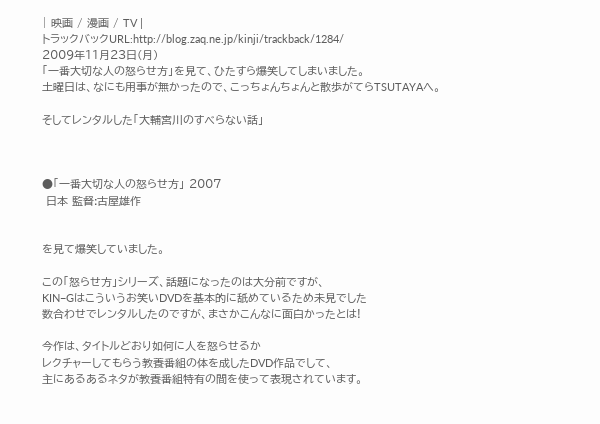| 映画 / 漫画 / TV |
トラックバックURL:http://blog.zaq.ne.jp/kinji/trackback/1284/
2009年11月23日(月)
「一番大切な人の怒らせ方」を見て、ひたすら爆笑してしまいました。
土曜日は、なにも用事が無かったので、こっちょんちょんと散歩がてらTSUTAYAへ。

そしてレンタルした「大輔宮川のすべらない話」



●「一番大切な人の怒らせ方」 2007
 日本 監督:古屋雄作


を見て爆笑していました。

この「怒らせ方」シリーズ、話題になったのは大分前ですが、
KIN−Gはこういうお笑いDVDを基本的に舐めているため未見でした
数合わせでレンタルしたのですが、まさかこんなに面白かったとは!

今作は、タイトルどおり如何に人を怒らせるか
レクチャーしてもらう教養番組の体を成したDVD作品でして、
主にあるあるネタが教養番組特有の間を使って表現されています。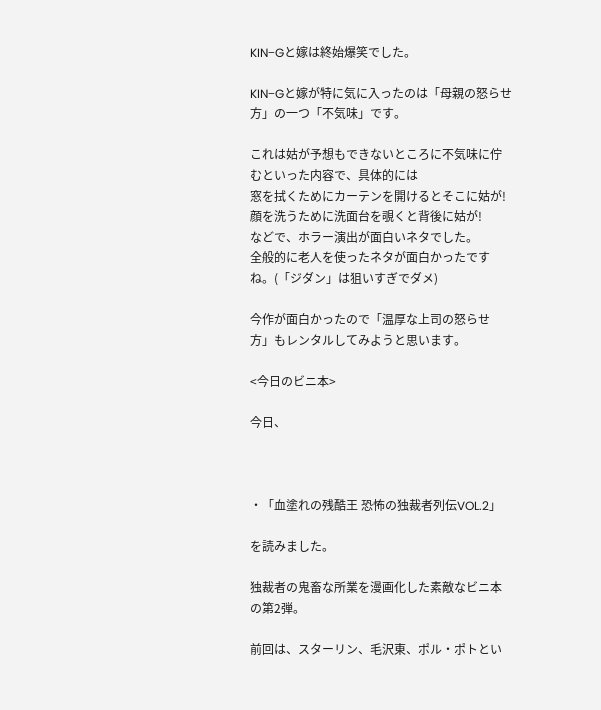KIN−Gと嫁は終始爆笑でした。

KIN−Gと嫁が特に気に入ったのは「母親の怒らせ方」の一つ「不気味」です。

これは姑が予想もできないところに不気味に佇むといった内容で、具体的には
窓を拭くためにカーテンを開けるとそこに姑が!
顔を洗うために洗面台を覗くと背後に姑が!
などで、ホラー演出が面白いネタでした。
全般的に老人を使ったネタが面白かったですね。(「ジダン」は狙いすぎでダメ)

今作が面白かったので「温厚な上司の怒らせ方」もレンタルしてみようと思います。

<今日のビニ本>

今日、



・「血塗れの残酷王 恐怖の独裁者列伝VOL.2」

を読みました。

独裁者の鬼畜な所業を漫画化した素敵なビニ本の第2弾。

前回は、スターリン、毛沢東、ポル・ポトとい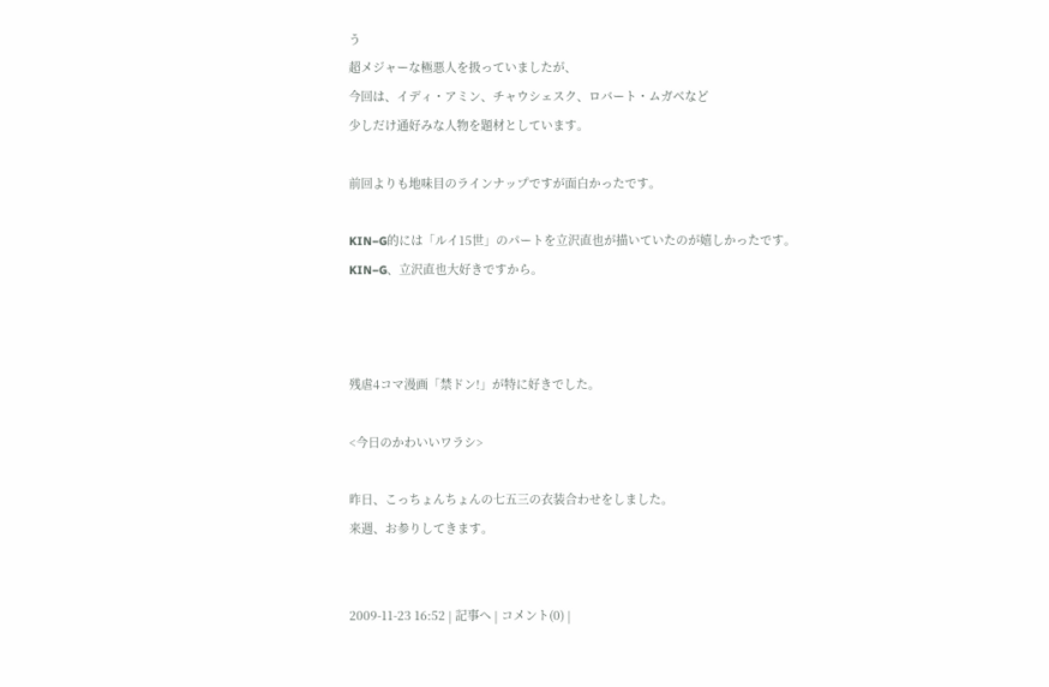う
超メジャーな極悪人を扱っていましたが、
今回は、イディ・アミン、チャウシェスク、ロバート・ムガベなど
少しだけ通好みな人物を題材としています。

前回よりも地味目のラインナップですが面白かったです。

KIN−G的には「ルイ15世」のパートを立沢直也が描いていたのが嬉しかったです。
KIN−G、立沢直也大好きですから。



残虐4コマ漫画「禁ドン!」が特に好きでした。

<今日のかわいいワラシ>

昨日、こっちょんちょんの七五三の衣装合わせをしました。
来週、お参りしてきます。


2009-11-23 16:52 | 記事へ | コメント(0) |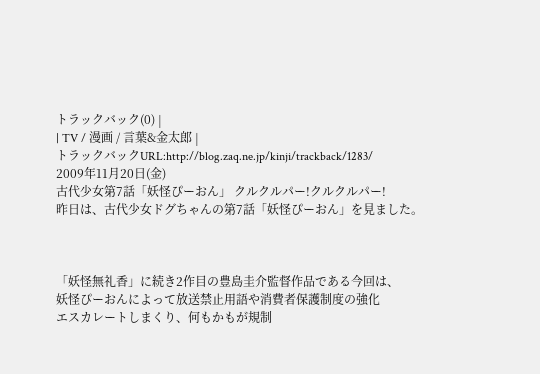トラックバック(0) |
| TV / 漫画 / 言葉&金太郎 |
トラックバックURL:http://blog.zaq.ne.jp/kinji/trackback/1283/
2009年11月20日(金)
古代少女第7話「妖怪ぴーおん」 クルクルパー!クルクルパー!
昨日は、古代少女ドグちゃんの第7話「妖怪ぴーおん」を見ました。



「妖怪無礼香」に続き2作目の豊島圭介監督作品である今回は、
妖怪ぴーおんによって放送禁止用語や消費者保護制度の強化
エスカレートしまくり、何もかもが規制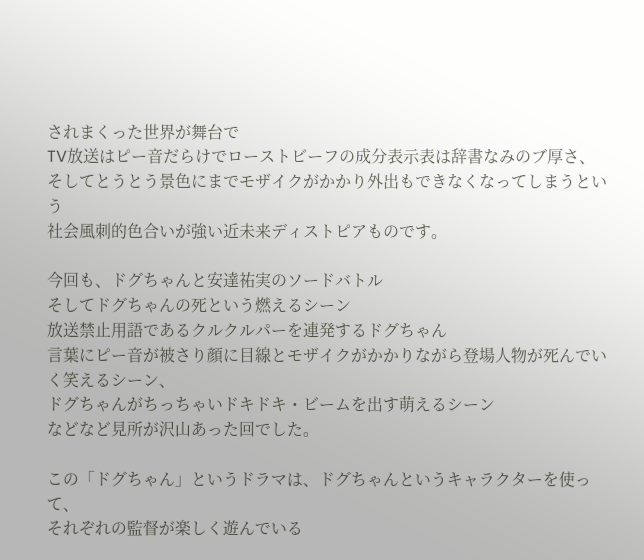されまくった世界が舞台で
TV放送はピー音だらけでローストビーフの成分表示表は辞書なみのブ厚さ、
そしてとうとう景色にまでモザイクがかかり外出もできなくなってしまうという
社会風刺的色合いが強い近未来ディストピアものです。

今回も、ドグちゃんと安達祐実のソードバトル
そしてドグちゃんの死という燃えるシーン
放送禁止用語であるクルクルパーを連発するドグちゃん
言葉にピー音が被さり顔に目線とモザイクがかかりながら登場人物が死んでいく笑えるシーン、
ドグちゃんがちっちゃいドキドキ・ビームを出す萌えるシーン
などなど見所が沢山あった回でした。

この「ドグちゃん」というドラマは、ドグちゃんというキャラクターを使って、
それぞれの監督が楽しく遊んでいる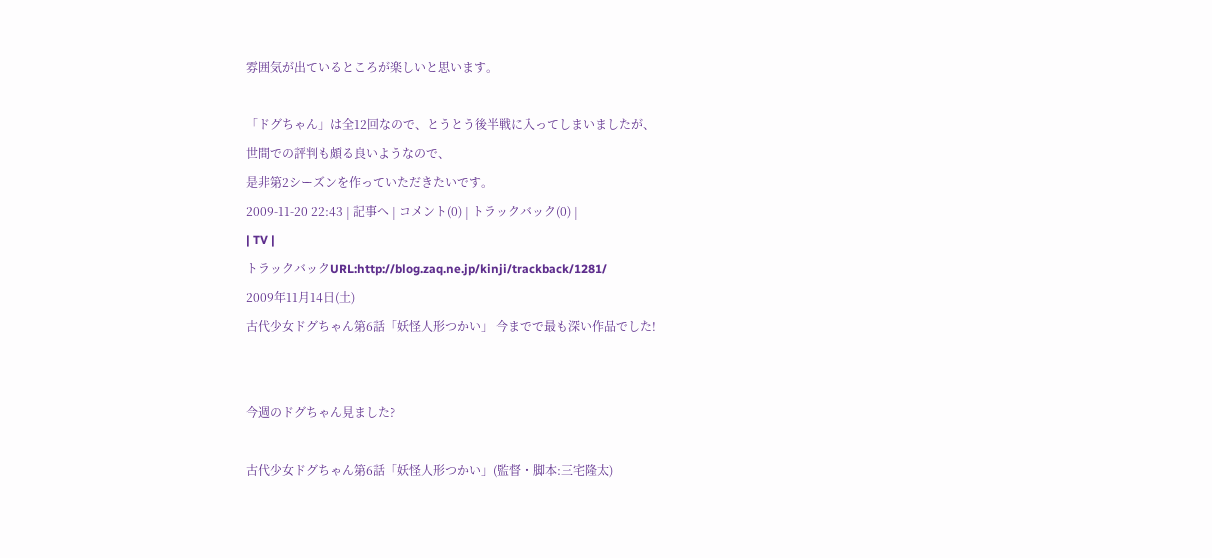雰囲気が出ているところが楽しいと思います。

「ドグちゃん」は全12回なので、とうとう後半戦に入ってしまいましたが、
世間での評判も頗る良いようなので、
是非第2シーズンを作っていただきたいです。
2009-11-20 22:43 | 記事へ | コメント(0) | トラックバック(0) |
| TV |
トラックバックURL:http://blog.zaq.ne.jp/kinji/trackback/1281/
2009年11月14日(土)
古代少女ドグちゃん第6話「妖怪人形つかい」 今までで最も深い作品でした!


今週のドグちゃん見ました?

古代少女ドグちゃん第6話「妖怪人形つかい」(監督・脚本:三宅隆太)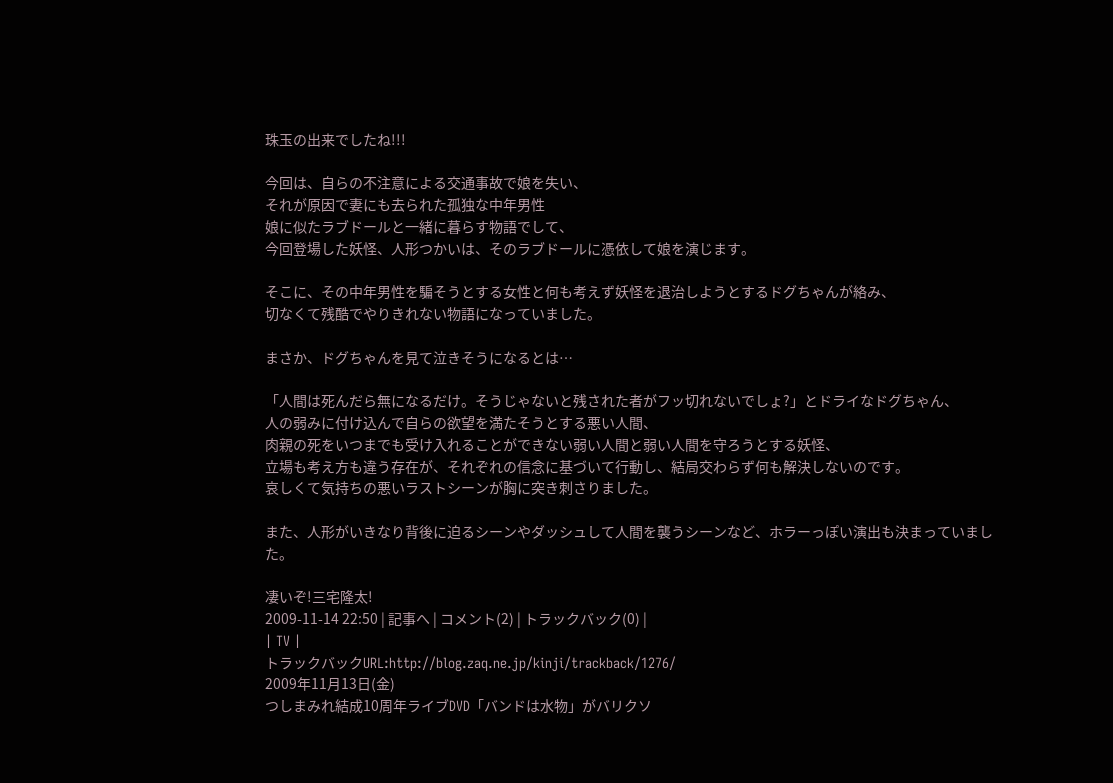珠玉の出来でしたね!!!

今回は、自らの不注意による交通事故で娘を失い、
それが原因で妻にも去られた孤独な中年男性
娘に似たラブドールと一緒に暮らす物語でして、
今回登場した妖怪、人形つかいは、そのラブドールに憑依して娘を演じます。

そこに、その中年男性を騙そうとする女性と何も考えず妖怪を退治しようとするドグちゃんが絡み、
切なくて残酷でやりきれない物語になっていました。

まさか、ドグちゃんを見て泣きそうになるとは…

「人間は死んだら無になるだけ。そうじゃないと残された者がフッ切れないでしょ?」とドライなドグちゃん、
人の弱みに付け込んで自らの欲望を満たそうとする悪い人間、
肉親の死をいつまでも受け入れることができない弱い人間と弱い人間を守ろうとする妖怪、
立場も考え方も違う存在が、それぞれの信念に基づいて行動し、結局交わらず何も解決しないのです。
哀しくて気持ちの悪いラストシーンが胸に突き刺さりました。

また、人形がいきなり背後に迫るシーンやダッシュして人間を襲うシーンなど、ホラーっぽい演出も決まっていました。

凄いぞ!三宅隆太!
2009-11-14 22:50 | 記事へ | コメント(2) | トラックバック(0) |
| TV |
トラックバックURL:http://blog.zaq.ne.jp/kinji/trackback/1276/
2009年11月13日(金)
つしまみれ結成10周年ライブDVD「バンドは水物」がバリクソ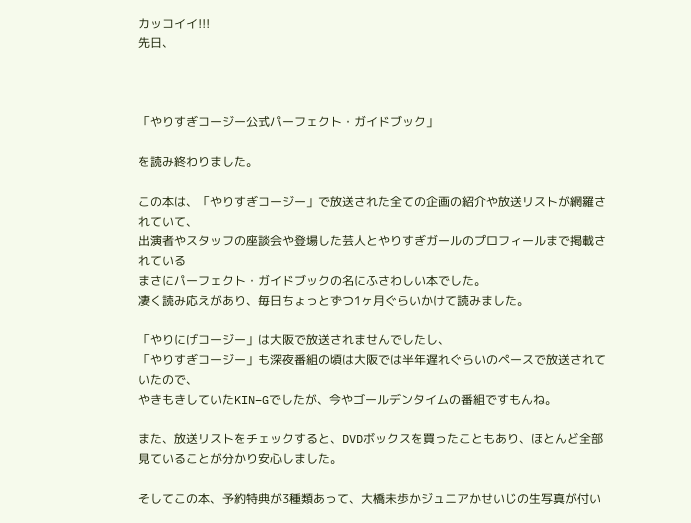カッコイイ!!!
先日、



「やりすぎコージー公式パーフェクト・ガイドブック」

を読み終わりました。

この本は、「やりすぎコージー」で放送された全ての企画の紹介や放送リストが網羅されていて、
出演者やスタッフの座談会や登場した芸人とやりすぎガールのプロフィールまで掲載されている
まさにパーフェクト・ガイドブックの名にふさわしい本でした。
凄く読み応えがあり、毎日ちょっとずつ1ヶ月ぐらいかけて読みました。

「やりにげコージー」は大阪で放送されませんでしたし、
「やりすぎコージー」も深夜番組の頃は大阪では半年遅れぐらいのペースで放送されていたので、
やきもきしていたKIN−Gでしたが、今やゴールデンタイムの番組ですもんね。

また、放送リストをチェックすると、DVDボックスを買ったこともあり、ほとんど全部見ていることが分かり安心しました。

そしてこの本、予約特典が3種類あって、大橋未歩かジュニアかせいじの生写真が付い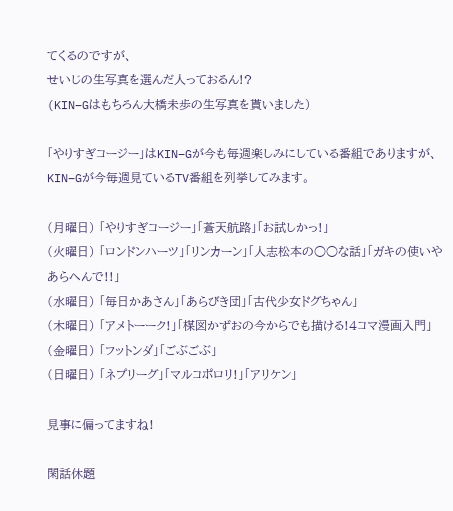てくるのですが、
せいじの生写真を選んだ人っておるん!?
(KIN−Gはもちろん大橋未歩の生写真を貰いました)

「やりすぎコージー」はKIN−Gが今も毎週楽しみにしている番組でありますが、
KIN−Gが今毎週見ているTV番組を列挙してみます。

(月曜日) 「やりすぎコージー」「蒼天航路」「お試しかっ!」
(火曜日) 「ロンドンハーツ」「リンカーン」「人志松本の○○な話」「ガキの使いやあらへんで!!」
(水曜日) 「毎日かあさん」「あらびき団」「古代少女ドグちゃん」
(木曜日) 「アメトーーク!」「楳図かずおの今からでも描ける!4コマ漫画入門」
(金曜日) 「フットンダ」「ごぶごぶ」
(日曜日) 「ネプリーグ」「マルコポロリ!」「アリケン」

見事に偏ってますね!

閑話休題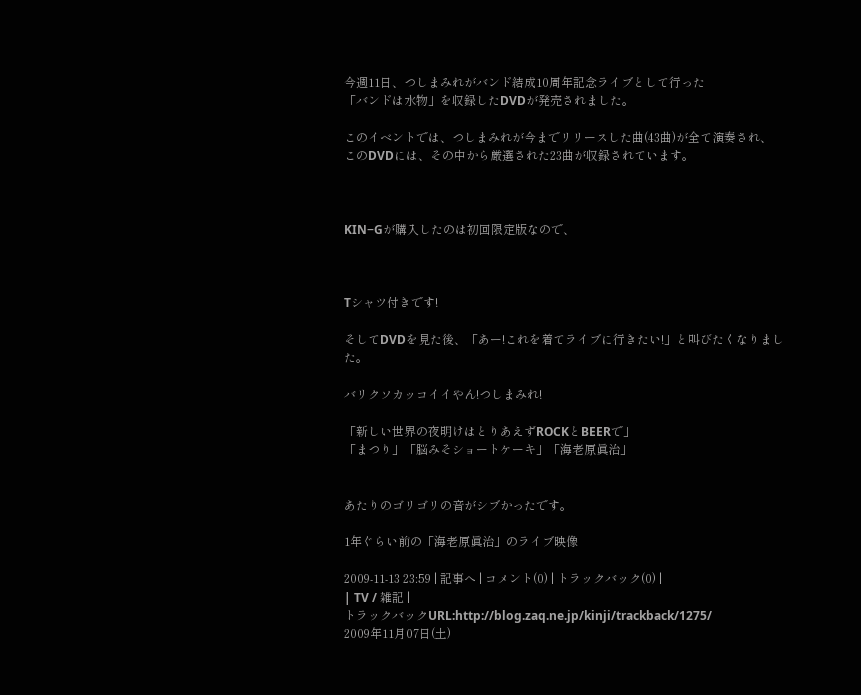今週11日、つしまみれがバンド結成10周年記念ライブとして行った
「バンドは水物」を収録したDVDが発売されました。

このイベントでは、つしまみれが今までリリースした曲(43曲)が全て演奏され、
このDVDには、その中から厳選された23曲が収録されています。



KIN−Gが購入したのは初回限定版なので、



Tシャツ付きです!

そしてDVDを見た後、「あー!これを着てライブに行きたい!」と叫びたくなりました。

バリクソカッコイイやん!つしまみれ!

「新しい世界の夜明けはとりあえずROCKとBEERで」
「まつり」「脳みそショートケーキ」「海老原眞治」


あたりのゴリゴリの音がシブかったです。

1年ぐらい前の「海老原眞治」のライブ映像

2009-11-13 23:59 | 記事へ | コメント(0) | トラックバック(0) |
| TV / 雑記 |
トラックバックURL:http://blog.zaq.ne.jp/kinji/trackback/1275/
2009年11月07日(土)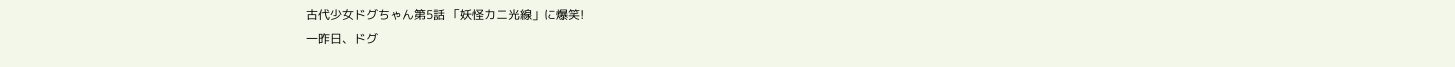古代少女ドグちゃん第5話 「妖怪カニ光線」に爆笑!
一昨日、ドグ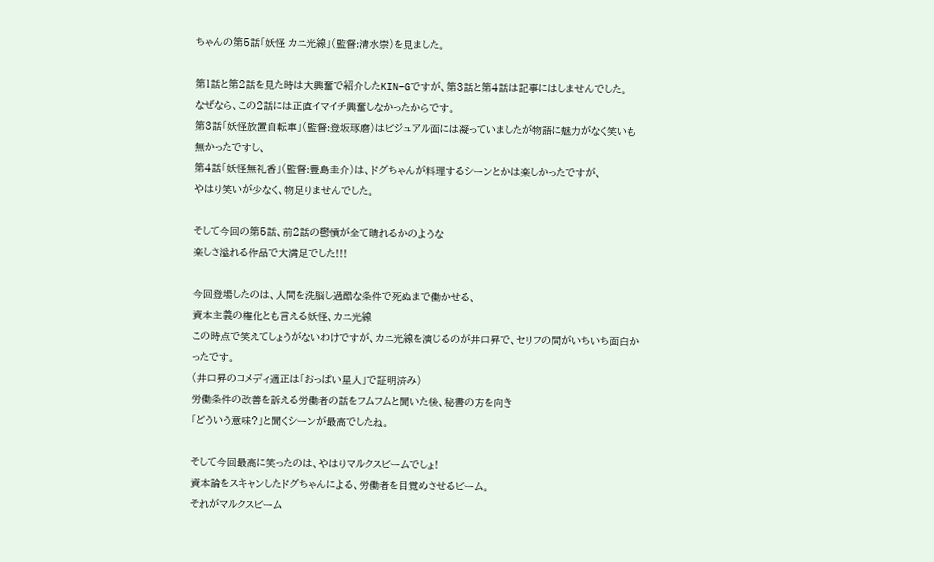ちゃんの第5話「妖怪 カニ光線」(監督:清水崇)を見ました。

第1話と第2話を見た時は大興奮で紹介したKIN−Gですが、第3話と第4話は記事にはしませんでした。
なぜなら、この2話には正直イマイチ興奮しなかったからです。
第3話「妖怪放置自転車」(監督:登坂琢磨)はビジュアル面には凝っていましたが物語に魅力がなく笑いも無かったですし、
第4話「妖怪無礼香」(監督:豊島圭介)は、ドグちゃんが料理するシーンとかは楽しかったですが、
やはり笑いが少なく、物足りませんでした。

そして今回の第5話、前2話の鬱憤が全て晴れるかのような
楽しさ溢れる作品で大満足でした!!!

今回登場したのは、人間を洗脳し過酷な条件で死ぬまで働かせる、
資本主義の権化とも言える妖怪、カニ光線
この時点で笑えてしょうがないわけですが、カニ光線を演じるのが井口昇で、セリフの間がいちいち面白かったです。
(井口昇のコメディ適正は「おっぱい星人」で証明済み)
労働条件の改善を訴える労働者の話をフムフムと聞いた後、秘書の方を向き
「どういう意味?」と聞くシーンが最高でしたね。

そして今回最高に笑ったのは、やはりマルクスビームでしょ!
資本論をスキャンしたドグちゃんによる、労働者を目覚めさせるビーム。
それがマルクスビーム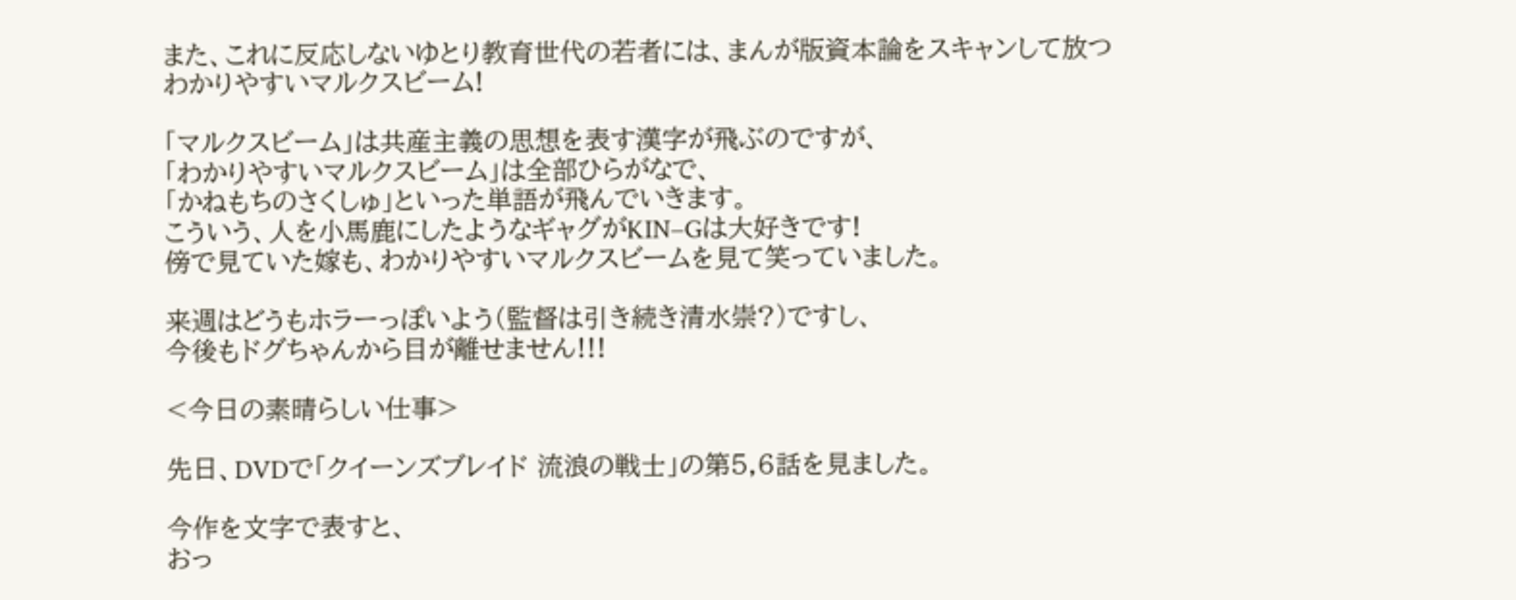また、これに反応しないゆとり教育世代の若者には、まんが版資本論をスキャンして放つ
わかりやすいマルクスビーム!

「マルクスビーム」は共産主義の思想を表す漢字が飛ぶのですが、
「わかりやすいマルクスビーム」は全部ひらがなで、
「かねもちのさくしゅ」といった単語が飛んでいきます。
こういう、人を小馬鹿にしたようなギャグがKIN−Gは大好きです!
傍で見ていた嫁も、わかりやすいマルクスビームを見て笑っていました。

来週はどうもホラーっぽいよう(監督は引き続き清水崇?)ですし、
今後もドグちゃんから目が離せません!!!

<今日の素晴らしい仕事>

先日、DVDで「クイーンズブレイド 流浪の戦士」の第5,6話を見ました。

今作を文字で表すと、
おっ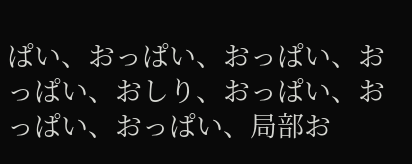ぱい、おっぱい、おっぱい、おっぱい、おしり、おっぱい、おっぱい、おっぱい、局部お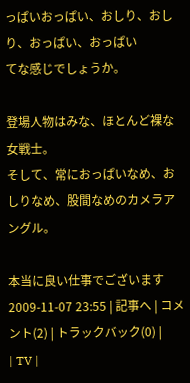っぱいおっぱい、おしり、おしり、おっぱい、おっぱい
てな感じでしょうか。

登場人物はみな、ほとんど裸な女戦士。
そして、常におっぱいなめ、おしりなめ、股間なめのカメラアングル。

本当に良い仕事でございます
2009-11-07 23:55 | 記事へ | コメント(2) | トラックバック(0) |
| TV |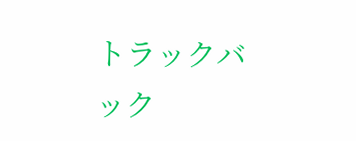トラックバック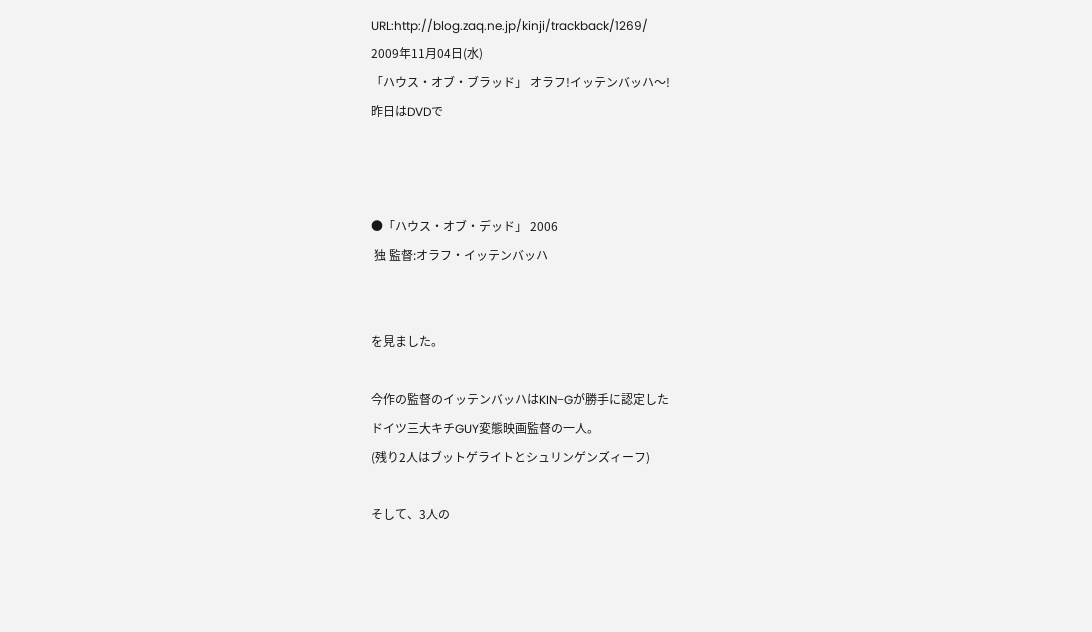URL:http://blog.zaq.ne.jp/kinji/trackback/1269/
2009年11月04日(水)
「ハウス・オブ・ブラッド」 オラフ!イッテンバッハ〜!
昨日はDVDで



●「ハウス・オブ・デッド」 2006
 独 監督:オラフ・イッテンバッハ


を見ました。

今作の監督のイッテンバッハはKIN−Gが勝手に認定した
ドイツ三大キチGUY変態映画監督の一人。
(残り2人はブットゲライトとシュリンゲンズィーフ)

そして、3人の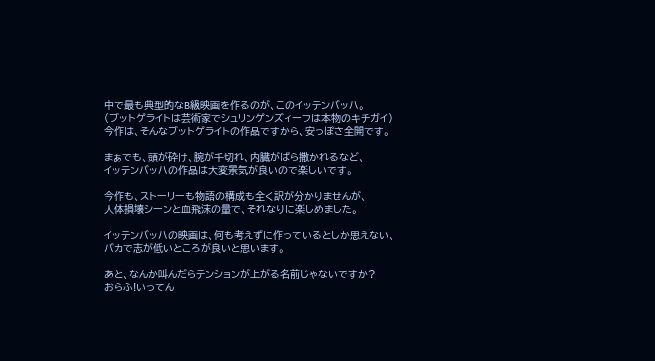中で最も典型的なB級映画を作るのが、このイッテンバッハ。
(ブットゲライトは芸術家でシュリンゲンズィーフは本物のキチガイ)
今作は、そんなブットゲライトの作品ですから、安っぽさ全開です。

まぁでも、頭が砕け、腕が千切れ、内臓がばら撒かれるなど、
イッテンバッハの作品は大変景気が良いので楽しいです。

今作も、ストーリーも物語の構成も全く訳が分かりませんが、
人体損壊シーンと血飛沫の量で、それなりに楽しめました。

イッテンバッハの映画は、何も考えずに作っているとしか思えない、
バカで志が低いところが良いと思います。

あと、なんか叫んだらテンションが上がる名前じゃないですか?
おらふ!いってん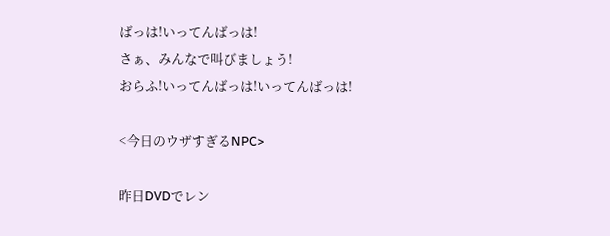ばっは!いってんばっは!
さぁ、みんなで叫びましょう!
おらふ!いってんばっは!いってんばっは!

<今日のウザすぎるNPC>

昨日DVDでレン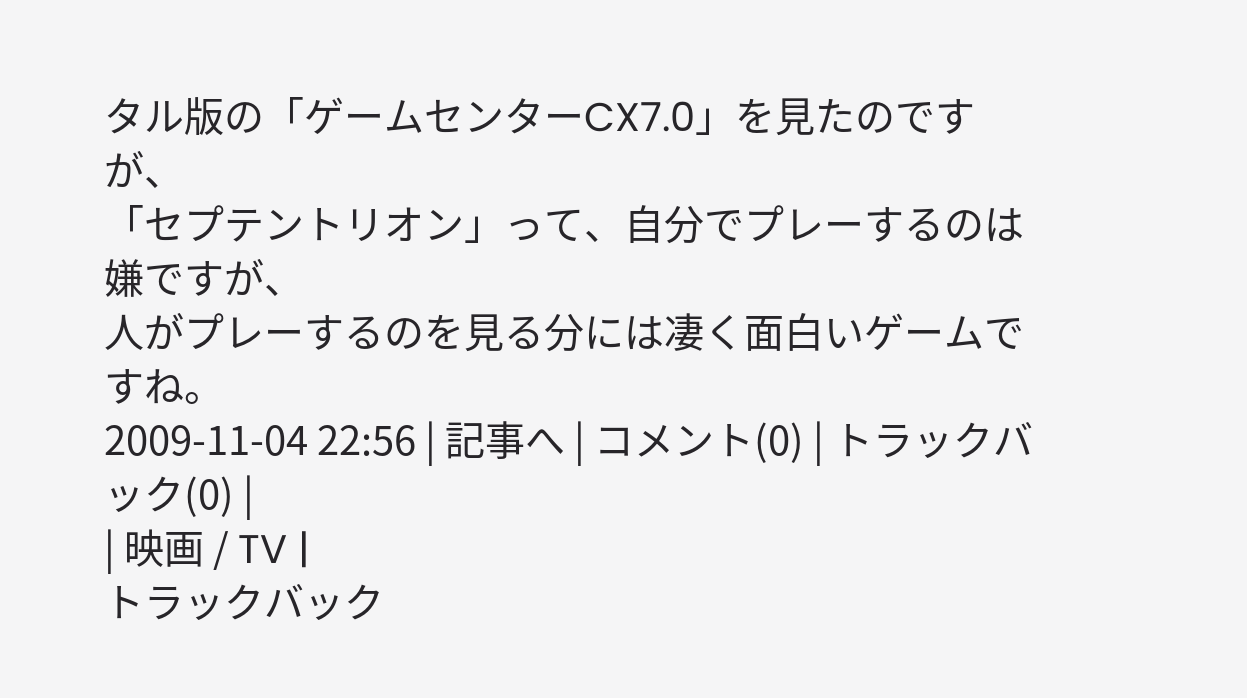タル版の「ゲームセンターCX7.0」を見たのですが、
「セプテントリオン」って、自分でプレーするのは嫌ですが、
人がプレーするのを見る分には凄く面白いゲームですね。
2009-11-04 22:56 | 記事へ | コメント(0) | トラックバック(0) |
| 映画 / TV |
トラックバック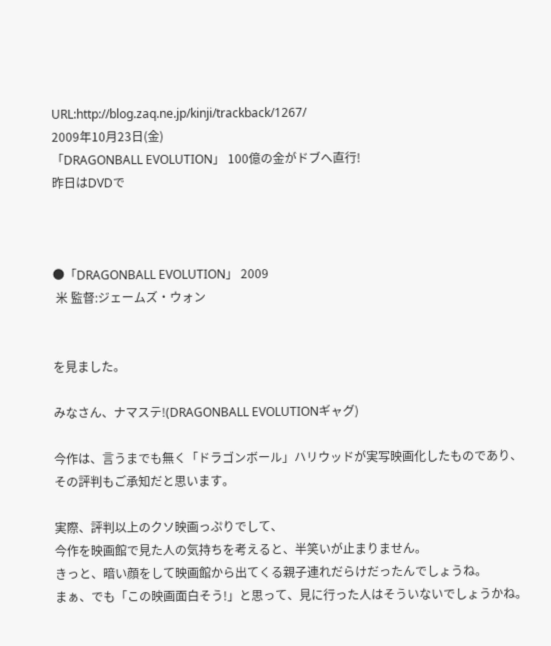URL:http://blog.zaq.ne.jp/kinji/trackback/1267/
2009年10月23日(金)
「DRAGONBALL EVOLUTION」 100億の金がドブへ直行!
昨日はDVDで



●「DRAGONBALL EVOLUTION」 2009
 米 監督:ジェームズ・ウォン


を見ました。

みなさん、ナマステ!(DRAGONBALL EVOLUTIONギャグ)

今作は、言うまでも無く「ドラゴンボール」ハリウッドが実写映画化したものであり、
その評判もご承知だと思います。

実際、評判以上のクソ映画っぷりでして、
今作を映画館で見た人の気持ちを考えると、半笑いが止まりません。
きっと、暗い顔をして映画館から出てくる親子連れだらけだったんでしょうね。
まぁ、でも「この映画面白そう!」と思って、見に行った人はそういないでしょうかね。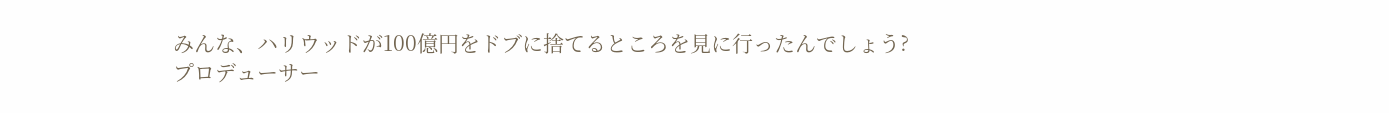みんな、ハリウッドが100億円をドブに捨てるところを見に行ったんでしょう?
プロデューサー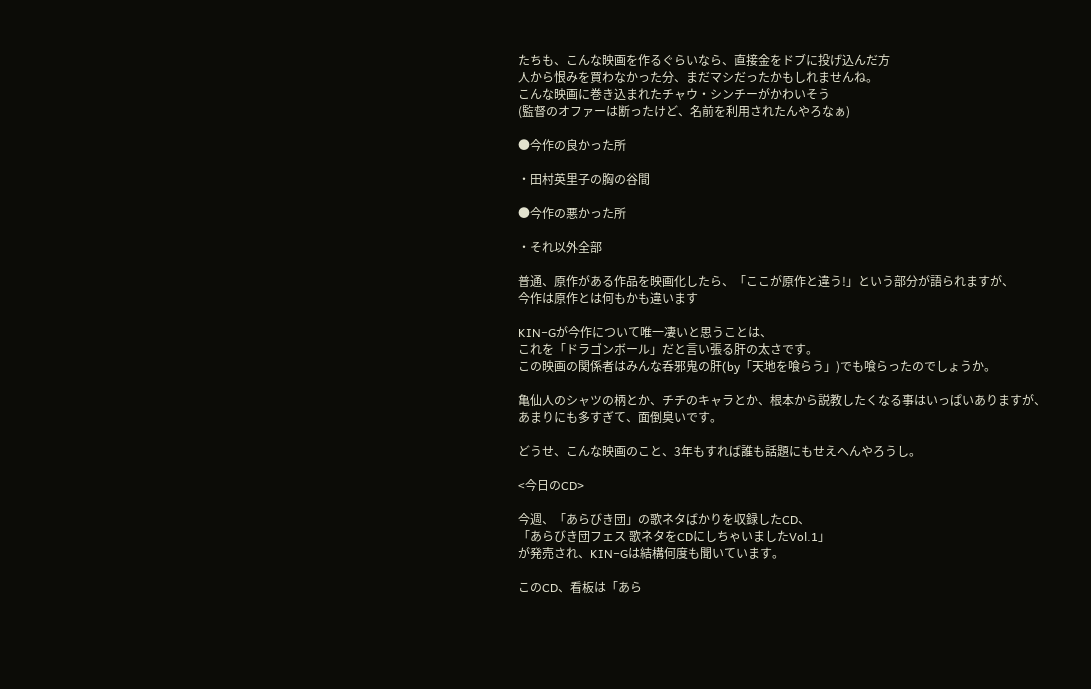たちも、こんな映画を作るぐらいなら、直接金をドブに投げ込んだ方
人から恨みを買わなかった分、まだマシだったかもしれませんね。
こんな映画に巻き込まれたチャウ・シンチーがかわいそう
(監督のオファーは断ったけど、名前を利用されたんやろなぁ)

●今作の良かった所

・田村英里子の胸の谷間

●今作の悪かった所

・それ以外全部

普通、原作がある作品を映画化したら、「ここが原作と違う!」という部分が語られますが、
今作は原作とは何もかも違います

KIN−Gが今作について唯一凄いと思うことは、
これを「ドラゴンボール」だと言い張る肝の太さです。
この映画の関係者はみんな呑邪鬼の肝(by「天地を喰らう」)でも喰らったのでしょうか。

亀仙人のシャツの柄とか、チチのキャラとか、根本から説教したくなる事はいっぱいありますが、
あまりにも多すぎて、面倒臭いです。

どうせ、こんな映画のこと、3年もすれば誰も話題にもせえへんやろうし。

<今日のCD>

今週、「あらびき団」の歌ネタばかりを収録したCD、
「あらびき団フェス 歌ネタをCDにしちゃいましたVol.1」
が発売され、KIN−Gは結構何度も聞いています。

このCD、看板は「あら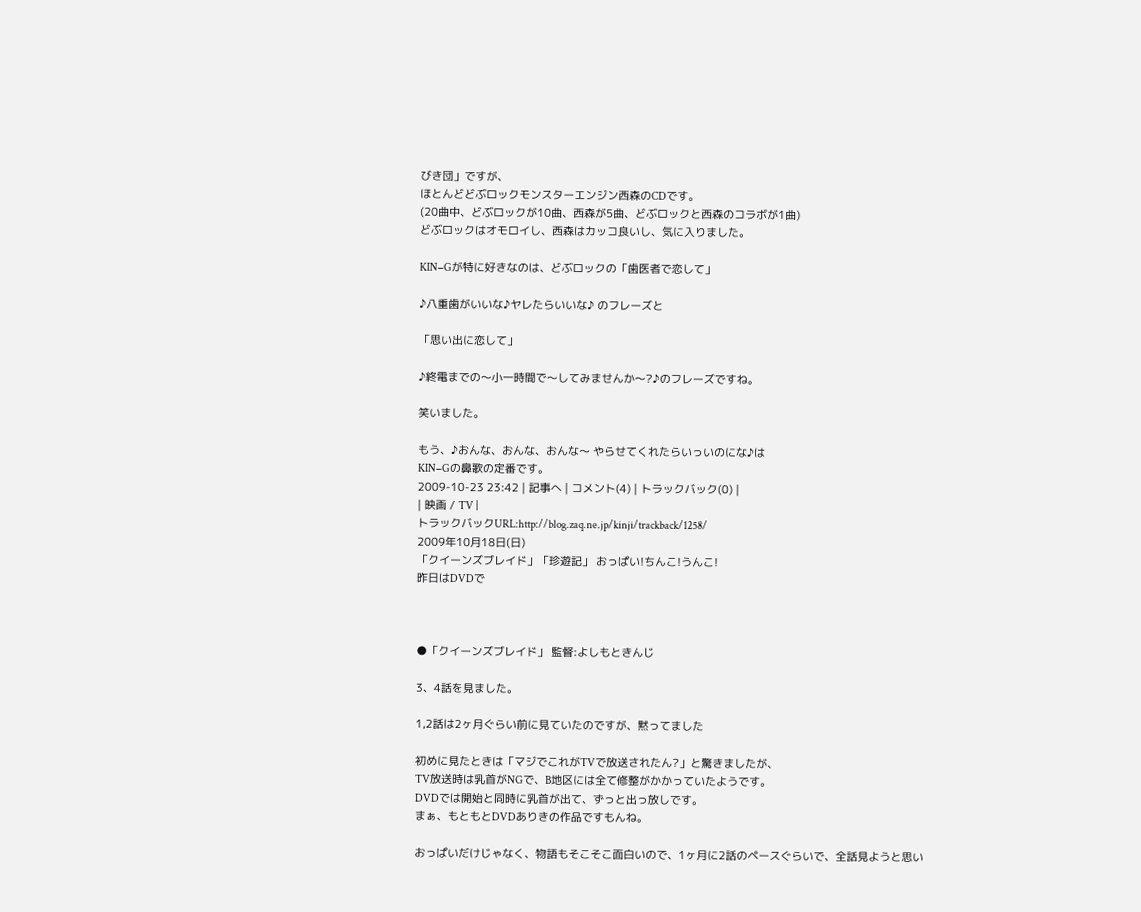びき団」ですが、
ほとんどどぶロックモンスターエンジン西森のCDです。
(20曲中、どぶロックが10曲、西森が5曲、どぶロックと西森のコラボが1曲)
どぶロックはオモロイし、西森はカッコ良いし、気に入りました。

KIN−Gが特に好きなのは、どぶロックの「歯医者で恋して」

♪八重歯がいいな♪ヤレたらいいな♪ のフレーズと

「思い出に恋して」

♪終電までの〜小一時間で〜してみませんか〜?♪のフレーズですね。

笑いました。

もう、♪おんな、おんな、おんな〜 やらせてくれたらいっいのにな♪は
KIN−Gの鼻歌の定番です。
2009-10-23 23:42 | 記事へ | コメント(4) | トラックバック(0) |
| 映画 / TV |
トラックバックURL:http://blog.zaq.ne.jp/kinji/trackback/1258/
2009年10月18日(日)
「クイーンズブレイド」「珍遊記」 おっぱい!ちんこ!うんこ!
昨日はDVDで



●「クイーンズブレイド」 監督:よしもときんじ

3、4話を見ました。

1,2話は2ヶ月ぐらい前に見ていたのですが、黙ってました

初めに見たときは「マジでこれがTVで放送されたん?」と驚きましたが、
TV放送時は乳首がNGで、B地区には全て修整がかかっていたようです。
DVDでは開始と同時に乳首が出て、ずっと出っ放しです。
まぁ、もともとDVDありきの作品ですもんね。

おっぱいだけじゃなく、物語もそこそこ面白いので、1ヶ月に2話のペースぐらいで、全話見ようと思い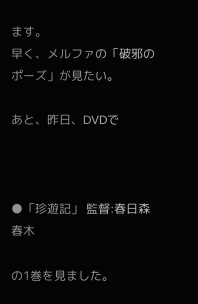ます。
早く、メルファの「破邪のポーズ」が見たい。

あと、昨日、DVDで



●「珍遊記」 監督:春日森春木

の1巻を見ました。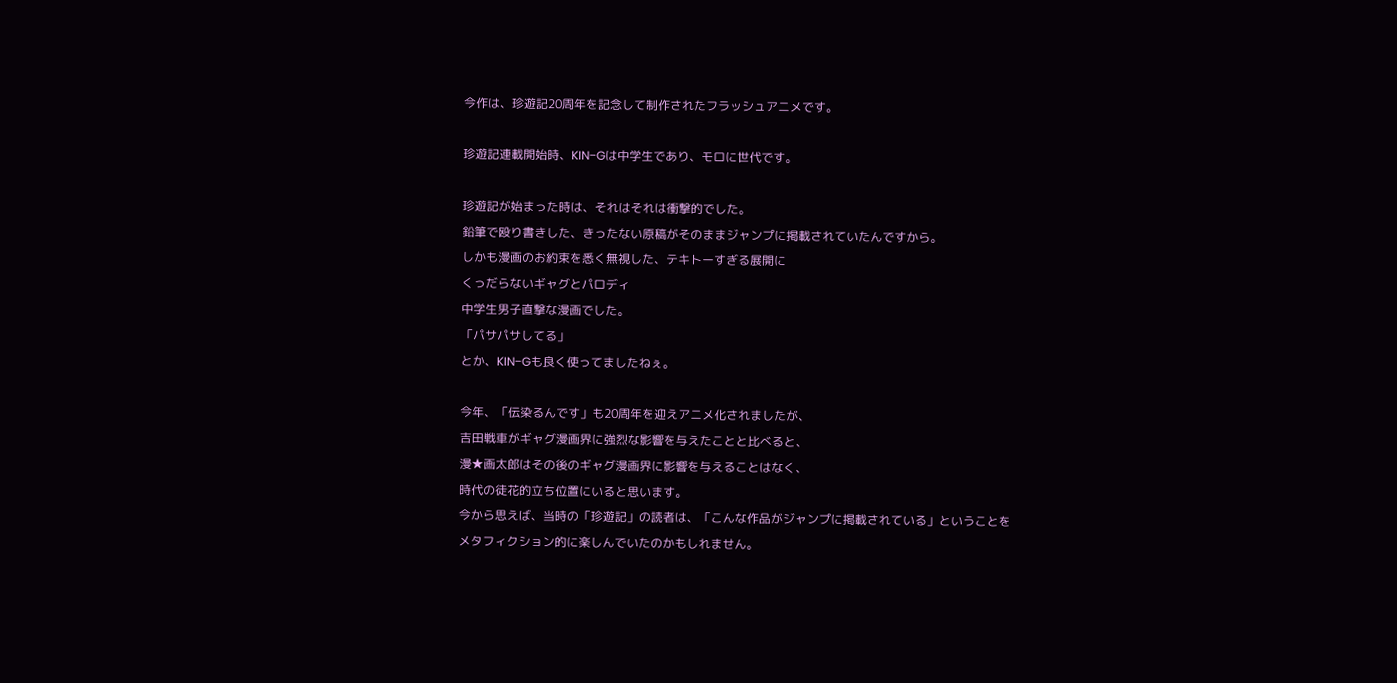今作は、珍遊記20周年を記念して制作されたフラッシュアニメです。

珍遊記連載開始時、KIN−Gは中学生であり、モロに世代です。

珍遊記が始まった時は、それはそれは衝撃的でした。
鉛筆で殴り書きした、きったない原稿がそのままジャンプに掲載されていたんですから。
しかも漫画のお約束を悉く無視した、テキトーすぎる展開に
くっだらないギャグとパロディ
中学生男子直撃な漫画でした。
「パサパサしてる」
とか、KIN−Gも良く使ってましたねぇ。

今年、「伝染るんです」も20周年を迎えアニメ化されましたが、
吉田戦車がギャグ漫画界に強烈な影響を与えたことと比べると、
漫★画太郎はその後のギャグ漫画界に影響を与えることはなく、
時代の徒花的立ち位置にいると思います。
今から思えば、当時の「珍遊記」の読者は、「こんな作品がジャンプに掲載されている」ということを
メタフィクション的に楽しんでいたのかもしれません。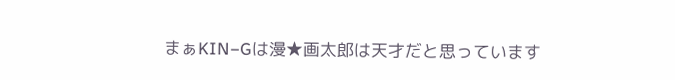まぁKIN−Gは漫★画太郎は天才だと思っています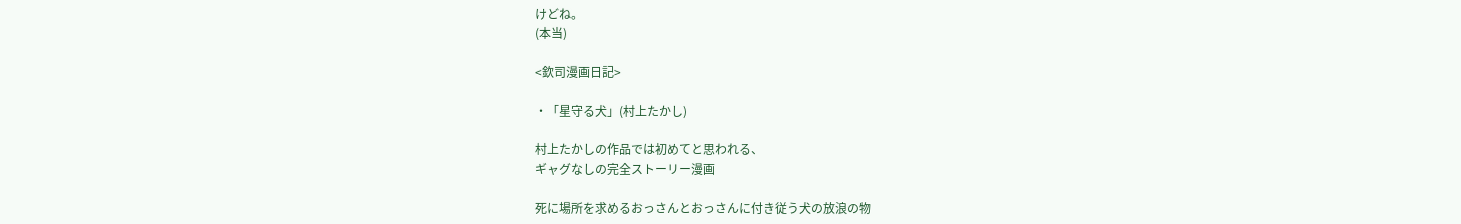けどね。
(本当)

<欽司漫画日記>

・「星守る犬」(村上たかし)

村上たかしの作品では初めてと思われる、
ギャグなしの完全ストーリー漫画

死に場所を求めるおっさんとおっさんに付き従う犬の放浪の物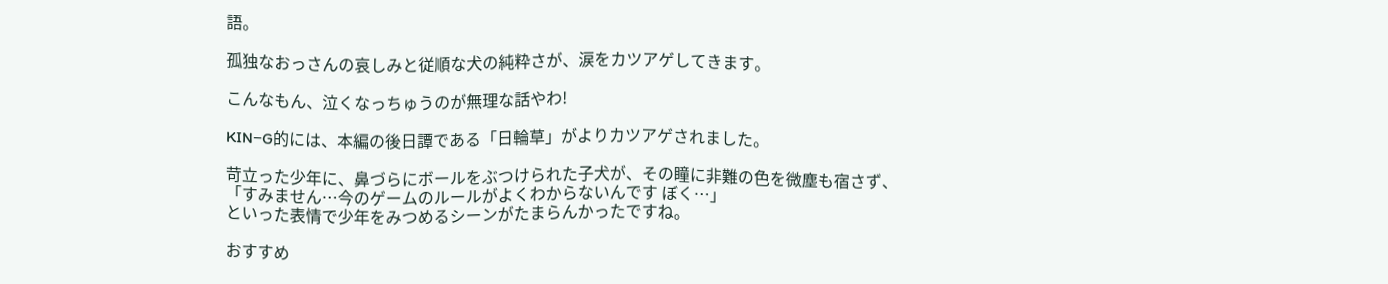語。

孤独なおっさんの哀しみと従順な犬の純粋さが、涙をカツアゲしてきます。

こんなもん、泣くなっちゅうのが無理な話やわ!

KIN−G的には、本編の後日譚である「日輪草」がよりカツアゲされました。

苛立った少年に、鼻づらにボールをぶつけられた子犬が、その瞳に非難の色を微塵も宿さず、
「すみません…今のゲームのルールがよくわからないんです ぼく…」
といった表情で少年をみつめるシーンがたまらんかったですね。

おすすめ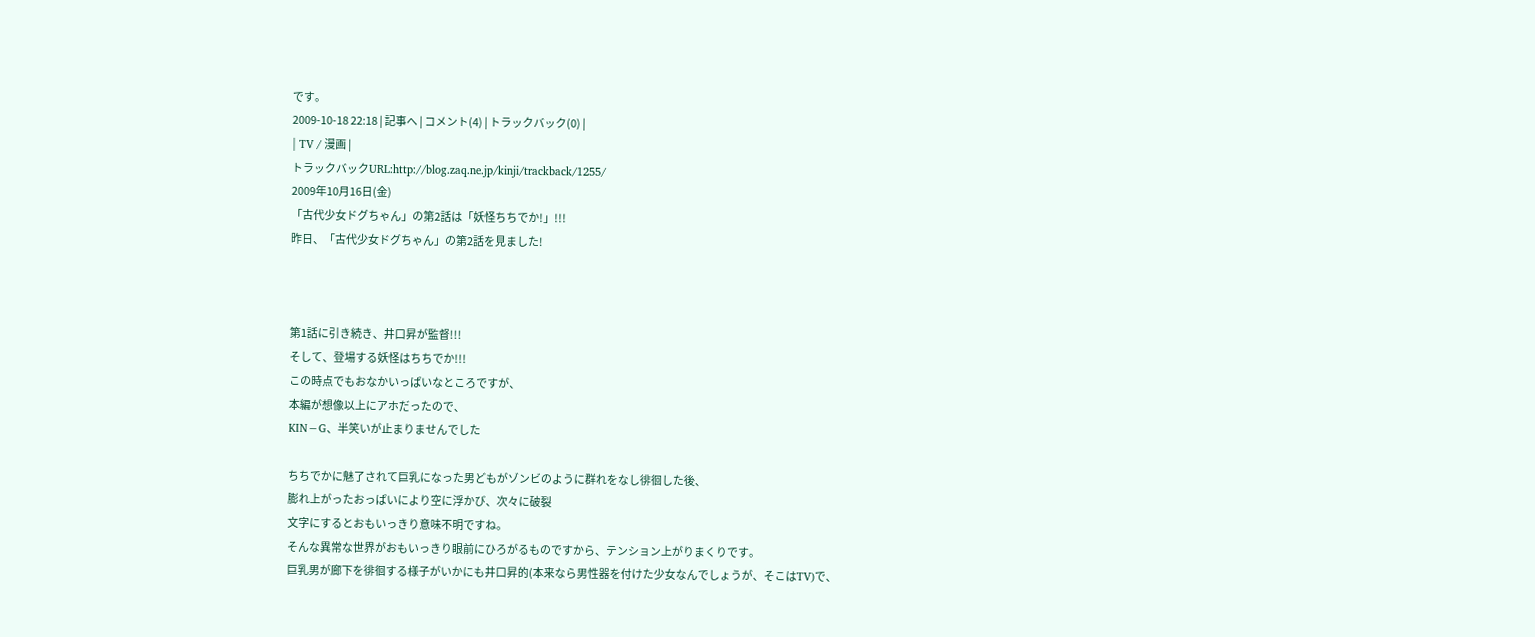です。
2009-10-18 22:18 | 記事へ | コメント(4) | トラックバック(0) |
| TV / 漫画 |
トラックバックURL:http://blog.zaq.ne.jp/kinji/trackback/1255/
2009年10月16日(金)
「古代少女ドグちゃん」の第2話は「妖怪ちちでか!」!!!
昨日、「古代少女ドグちゃん」の第2話を見ました!



第1話に引き続き、井口昇が監督!!!
そして、登場する妖怪はちちでか!!!
この時点でもおなかいっぱいなところですが、
本編が想像以上にアホだったので、
KIN−G、半笑いが止まりませんでした

ちちでかに魅了されて巨乳になった男どもがゾンビのように群れをなし徘徊した後、
膨れ上がったおっぱいにより空に浮かび、次々に破裂
文字にするとおもいっきり意味不明ですね。
そんな異常な世界がおもいっきり眼前にひろがるものですから、テンション上がりまくりです。
巨乳男が廊下を徘徊する様子がいかにも井口昇的(本来なら男性器を付けた少女なんでしょうが、そこはTV)で、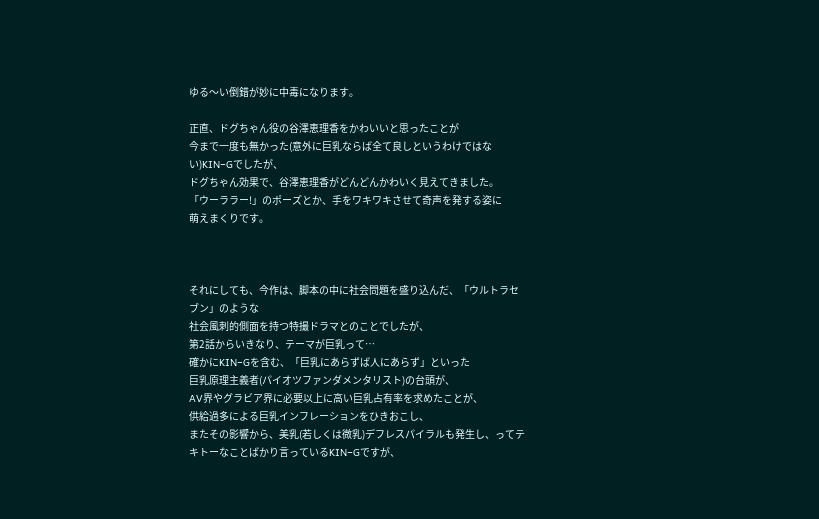ゆる〜い倒錯が妙に中毒になります。

正直、ドグちゃん役の谷澤恵理香をかわいいと思ったことが
今まで一度も無かった(意外に巨乳ならば全て良しというわけではない)KIN−Gでしたが、
ドグちゃん効果で、谷澤恵理香がどんどんかわいく見えてきました。
「ウーララー!」のポーズとか、手をワキワキさせて奇声を発する姿に
萌えまくりです。



それにしても、今作は、脚本の中に社会問題を盛り込んだ、「ウルトラセブン」のような
社会風刺的側面を持つ特撮ドラマとのことでしたが、
第2話からいきなり、テーマが巨乳って…
確かにKIN−Gを含む、「巨乳にあらずば人にあらず」といった
巨乳原理主義者(パイオツファンダメンタリスト)の台頭が、
AV界やグラビア界に必要以上に高い巨乳占有率を求めたことが、
供給過多による巨乳インフレーションをひきおこし、
またその影響から、美乳(若しくは微乳)デフレスパイラルも発生し、ってテキトーなことばかり言っているKIN−Gですが、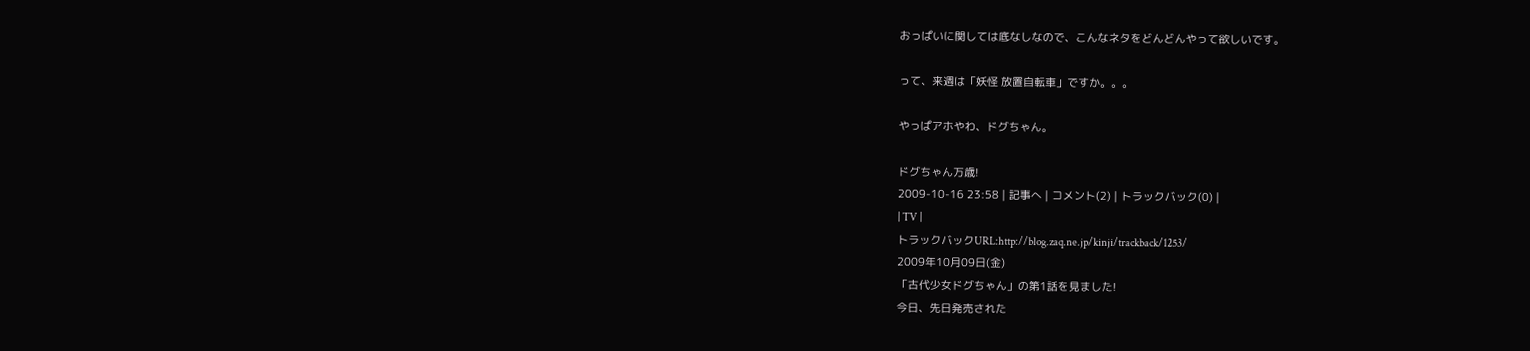おっぱいに関しては底なしなので、こんなネタをどんどんやって欲しいです。

って、来週は「妖怪 放置自転車」ですか。。。

やっぱアホやわ、ドグちゃん。

ドグちゃん万歳!
2009-10-16 23:58 | 記事へ | コメント(2) | トラックバック(0) |
| TV |
トラックバックURL:http://blog.zaq.ne.jp/kinji/trackback/1253/
2009年10月09日(金)
「古代少女ドグちゃん」の第1話を見ました!
今日、先日発売された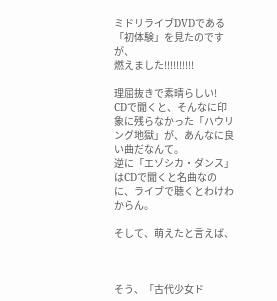ミドリライブDVDである「初体験」を見たのですが、
燃えました!!!!!!!!!!

理屈抜きで素晴らしい!
CDで聞くと、そんなに印象に残らなかった「ハウリング地獄」が、あんなに良い曲だなんて。
逆に「エゾシカ・ダンス」はCDで聞くと名曲なのに、ライブで聴くとわけわからん。

そして、萌えたと言えば、



そう、「古代少女ド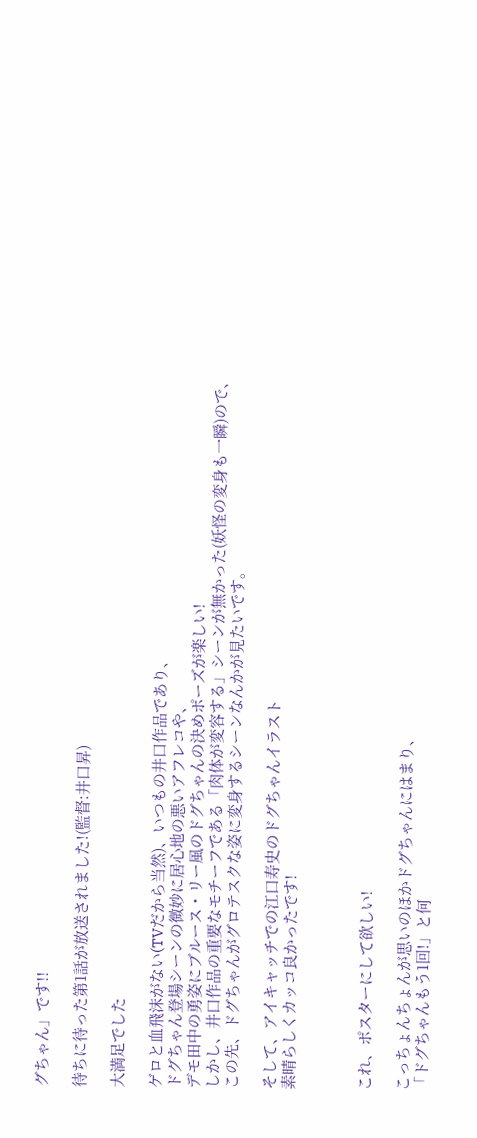グちゃん」です!!

待ちに待った第1話が放送されました!(監督:井口昇)

大満足でした

ゲロと血飛沫がない(TVだから当然)、いつもの井口作品であり、
ドグちゃん登場シーンの微妙に居心地の悪いアフレコや、
デモ田中の勇姿にブルース・リー風のドグちゃんの決めポーズが楽しい!
しかし、井口作品の重要なモチーフである「肉体が変容する」シーンが無かった(妖怪の変身も一瞬)ので、
この先、ドグちゃんがグロテスクな姿に変身するシーンなんかが見たいです。

そして、アイキャッチでの江口寿史のドグちゃんイラスト
素晴らしくカッコ良かったです!



これ、ポスターにして欲しい!

こっちょんちょんが思いのほかドグちゃんにはまり、
「ドグちゃんもう1回!」と何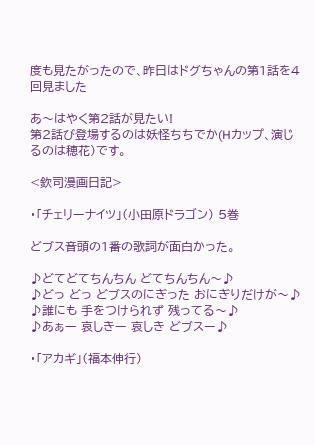度も見たがったので、昨日はドグちゃんの第1話を4回見ました

あ〜はやく第2話が見たい!
第2話び登場するのは妖怪ちちでか(Hカップ、演じるのは穂花)です。

<欽司漫画日記>

・「チェリーナイツ」(小田原ドラゴン) 5巻

どブス音頭の1番の歌詞が面白かった。

♪どてどてちんちん どてちんちん〜♪
♪どっ どっ どブスのにぎった おにぎりだけが〜♪
♪誰にも 手をつけられず 残ってる〜♪
♪あぁー 哀しきー 哀しき どブスー♪

・「アカギ」(福本伸行)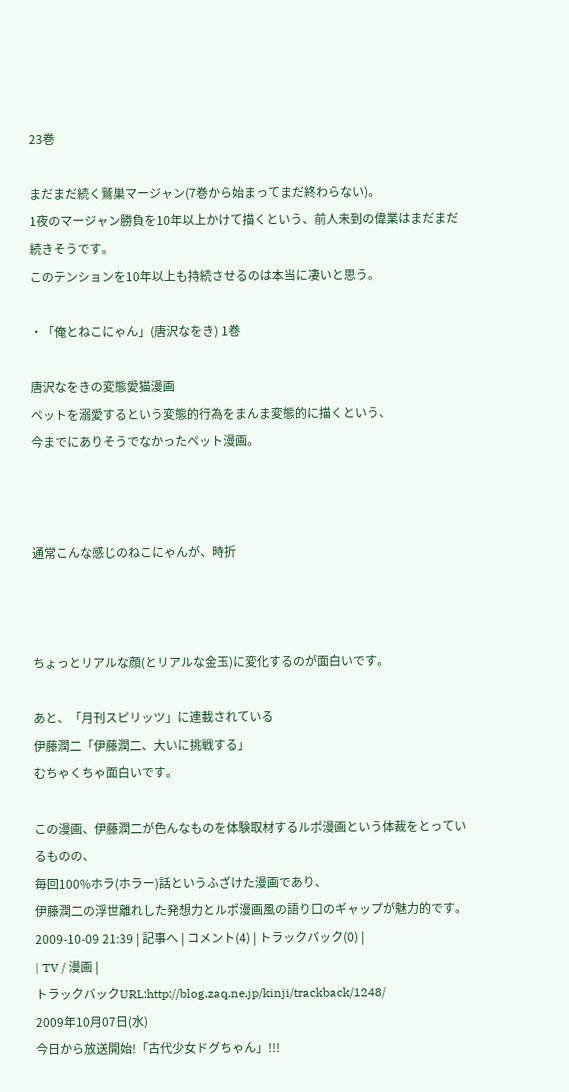23巻

まだまだ続く鷲巣マージャン(7巻から始まってまだ終わらない)。
1夜のマージャン勝負を10年以上かけて描くという、前人未到の偉業はまだまだ続きそうです。
このテンションを10年以上も持続させるのは本当に凄いと思う。

・「俺とねこにゃん」(唐沢なをき) 1巻

唐沢なをきの変態愛猫漫画
ペットを溺愛するという変態的行為をまんま変態的に描くという、
今までにありそうでなかったペット漫画。



通常こんな感じのねこにゃんが、時折



ちょっとリアルな顔(とリアルな金玉)に変化するのが面白いです。

あと、「月刊スピリッツ」に連載されている
伊藤潤二「伊藤潤二、大いに挑戦する」
むちゃくちゃ面白いです。

この漫画、伊藤潤二が色んなものを体験取材するルポ漫画という体裁をとっているものの、
毎回100%ホラ(ホラー)話というふざけた漫画であり、
伊藤潤二の浮世離れした発想力とルポ漫画風の語り口のギャップが魅力的です。
2009-10-09 21:39 | 記事へ | コメント(4) | トラックバック(0) |
| TV / 漫画 |
トラックバックURL:http://blog.zaq.ne.jp/kinji/trackback/1248/
2009年10月07日(水)
今日から放送開始!「古代少女ドグちゃん」!!!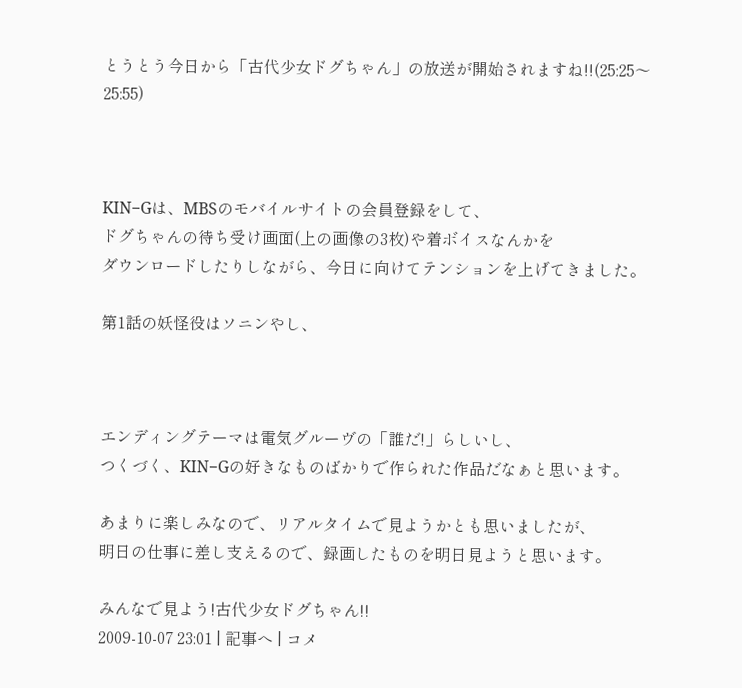とうとう今日から「古代少女ドグちゃん」の放送が開始されますね!!(25:25〜25:55)



KIN−Gは、MBSのモバイルサイトの会員登録をして、
ドグちゃんの待ち受け画面(上の画像の3枚)や着ボイスなんかを
ダウンロードしたりしながら、今日に向けてテンションを上げてきました。

第1話の妖怪役はソニンやし、



エンディングテーマは電気グルーヴの「誰だ!」らしいし、
つくづく、KIN−Gの好きなものばかりで作られた作品だなぁと思います。

あまりに楽しみなので、リアルタイムで見ようかとも思いましたが、
明日の仕事に差し支えるので、録画したものを明日見ようと思います。

みんなで見よう!古代少女ドグちゃん!!
2009-10-07 23:01 | 記事へ | コメ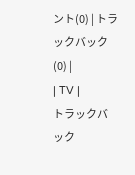ント(0) | トラックバック(0) |
| TV |
トラックバック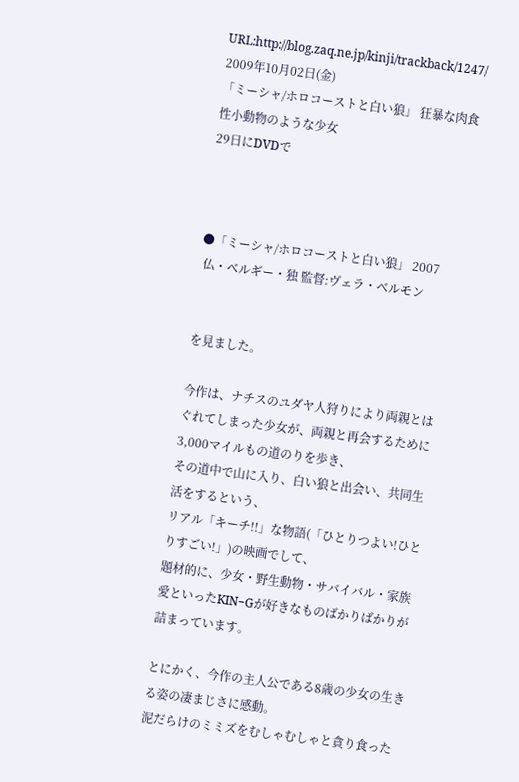URL:http://blog.zaq.ne.jp/kinji/trackback/1247/
2009年10月02日(金)
「ミーシャ/ホロコーストと白い狼」 狂暴な肉食性小動物のような少女
29日にDVDで



●「ミーシャ/ホロコーストと白い狼」 2007
 仏・ベルギー・独 監督:ヴェラ・ベルモン


を見ました。

今作は、ナチスのユダヤ人狩りにより両親とはぐれてしまった少女が、両親と再会するために3,000マイルもの道のりを歩き、
その道中で山に入り、白い狼と出会い、共同生活をするという、
リアル「キーチ!!」な物語(「ひとりつよい!ひとりすごい!」)の映画でして、
題材的に、少女・野生動物・サバイバル・家族愛といったKIN−Gが好きなものばかりばかりが詰まっています。

とにかく、今作の主人公である8歳の少女の生きる姿の凄まじさに感動。
泥だらけのミミズをむしゃむしゃと貪り食った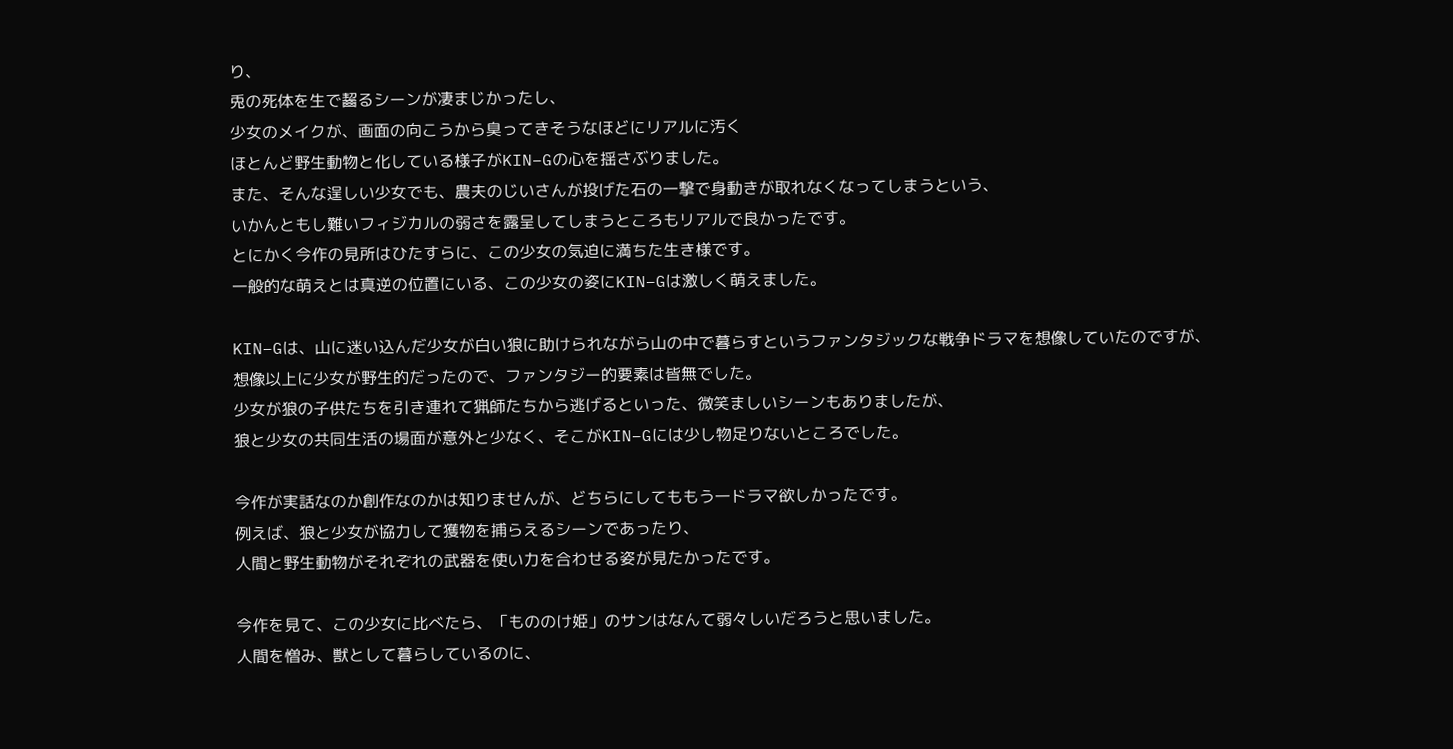り、
兎の死体を生で齧るシーンが凄まじかったし、
少女のメイクが、画面の向こうから臭ってきそうなほどにリアルに汚く
ほとんど野生動物と化している様子がKIN−Gの心を揺さぶりました。
また、そんな逞しい少女でも、農夫のじいさんが投げた石の一撃で身動きが取れなくなってしまうという、
いかんともし難いフィジカルの弱さを露呈してしまうところもリアルで良かったです。
とにかく今作の見所はひたすらに、この少女の気迫に満ちた生き様です。
一般的な萌えとは真逆の位置にいる、この少女の姿にKIN−Gは激しく萌えました。

KIN−Gは、山に迷い込んだ少女が白い狼に助けられながら山の中で暮らすというファンタジックな戦争ドラマを想像していたのですが、
想像以上に少女が野生的だったので、ファンタジー的要素は皆無でした。
少女が狼の子供たちを引き連れて猟師たちから逃げるといった、微笑ましいシーンもありましたが、
狼と少女の共同生活の場面が意外と少なく、そこがKIN−Gには少し物足りないところでした。

今作が実話なのか創作なのかは知りませんが、どちらにしてももう一ドラマ欲しかったです。
例えば、狼と少女が協力して獲物を捕らえるシーンであったり、
人間と野生動物がそれぞれの武器を使い力を合わせる姿が見たかったです。

今作を見て、この少女に比べたら、「もののけ姫」のサンはなんて弱々しいだろうと思いました。
人間を憎み、獣として暮らしているのに、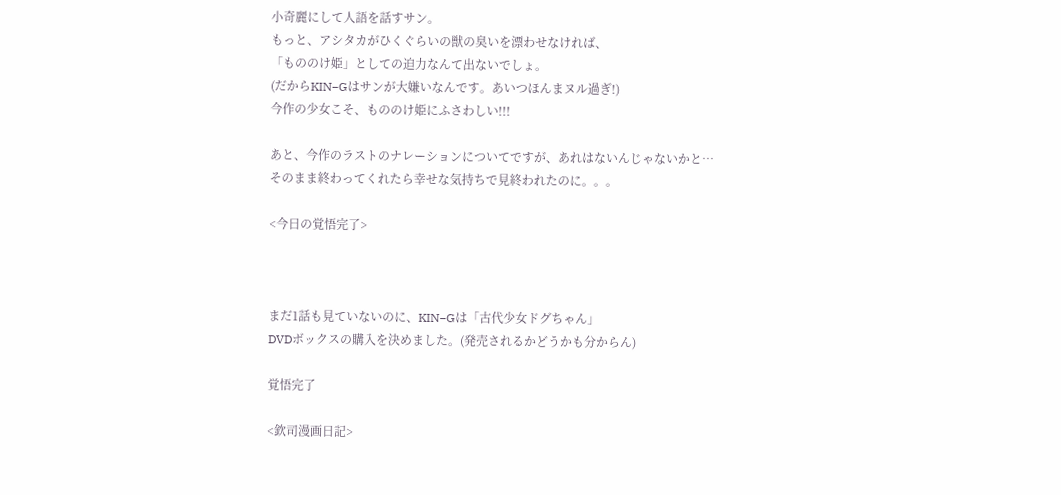小奇麗にして人語を話すサン。
もっと、アシタカがひくぐらいの獣の臭いを漂わせなければ、
「もののけ姫」としての迫力なんて出ないでしょ。
(だからKIN−Gはサンが大嫌いなんです。あいつほんまヌル過ぎ!)
今作の少女こそ、もののけ姫にふさわしい!!!

あと、今作のラストのナレーションについてですが、あれはないんじゃないかと…
そのまま終わってくれたら幸せな気持ちで見終われたのに。。。

<今日の覚悟完了>



まだ1話も見ていないのに、KIN−Gは「古代少女ドグちゃん」
DVDボックスの購入を決めました。(発売されるかどうかも分からん)

覚悟完了

<欽司漫画日記>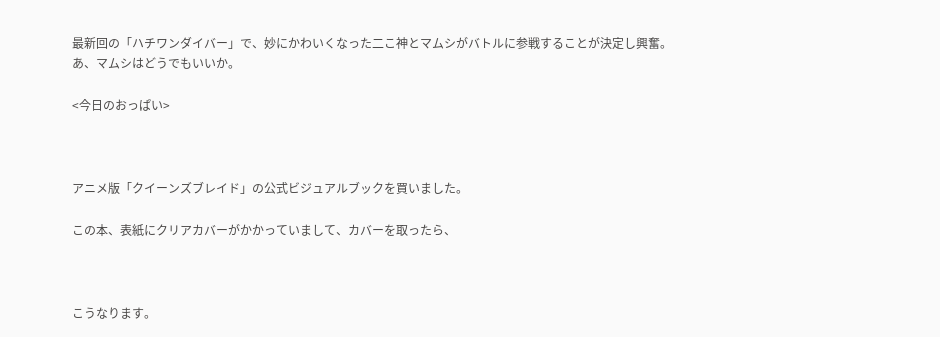最新回の「ハチワンダイバー」で、妙にかわいくなった二こ神とマムシがバトルに参戦することが決定し興奮。
あ、マムシはどうでもいいか。

<今日のおっぱい>



アニメ版「クイーンズブレイド」の公式ビジュアルブックを買いました。

この本、表紙にクリアカバーがかかっていまして、カバーを取ったら、



こうなります。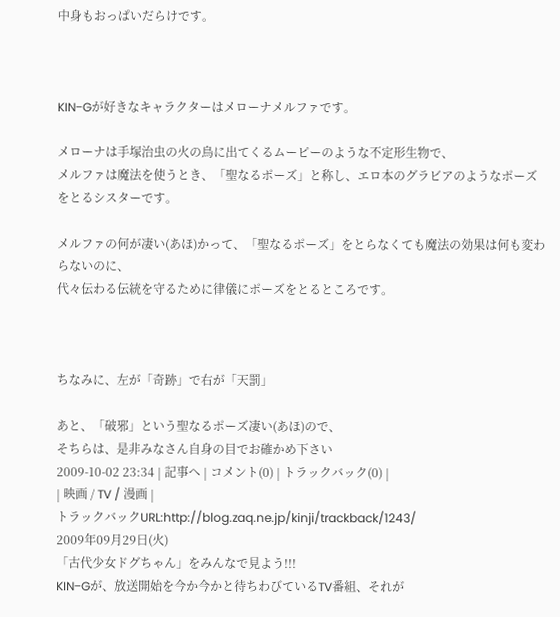中身もおっぱいだらけです。



KIN−Gが好きなキャラクターはメローナメルファです。

メローナは手塚治虫の火の鳥に出てくるムーピーのような不定形生物で、
メルファは魔法を使うとき、「聖なるポーズ」と称し、エロ本のグラビアのようなポーズをとるシスターです。

メルファの何が凄い(あほ)かって、「聖なるポーズ」をとらなくても魔法の効果は何も変わらないのに、
代々伝わる伝統を守るために律儀にポーズをとるところです。



ちなみに、左が「奇跡」で右が「天罰」

あと、「破邪」という聖なるポーズ凄い(あほ)ので、
そちらは、是非みなさん自身の目でお確かめ下さい
2009-10-02 23:34 | 記事へ | コメント(0) | トラックバック(0) |
| 映画 / TV / 漫画 |
トラックバックURL:http://blog.zaq.ne.jp/kinji/trackback/1243/
2009年09月29日(火)
「古代少女ドグちゃん」をみんなで見よう!!!
KIN−Gが、放送開始を今か今かと待ちわびているTV番組、それが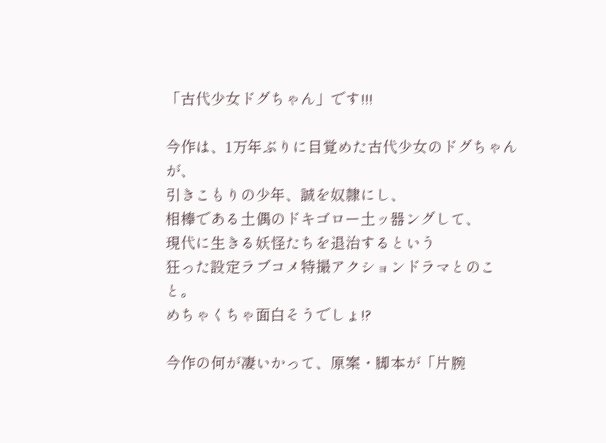「古代少女ドグちゃん」です!!!

今作は、1万年ぶりに目覚めた古代少女のドグちゃんが、
引きこもりの少年、誠を奴隷にし、
相棒である土偶のドキゴロー土ッ器ングして、
現代に生きる妖怪たちを退治するという
狂った設定ラブコメ特撮アクションドラマとのこと。
めちゃくちゃ面白そうでしょ!?

今作の何が凄いかって、原案・脚本が「片腕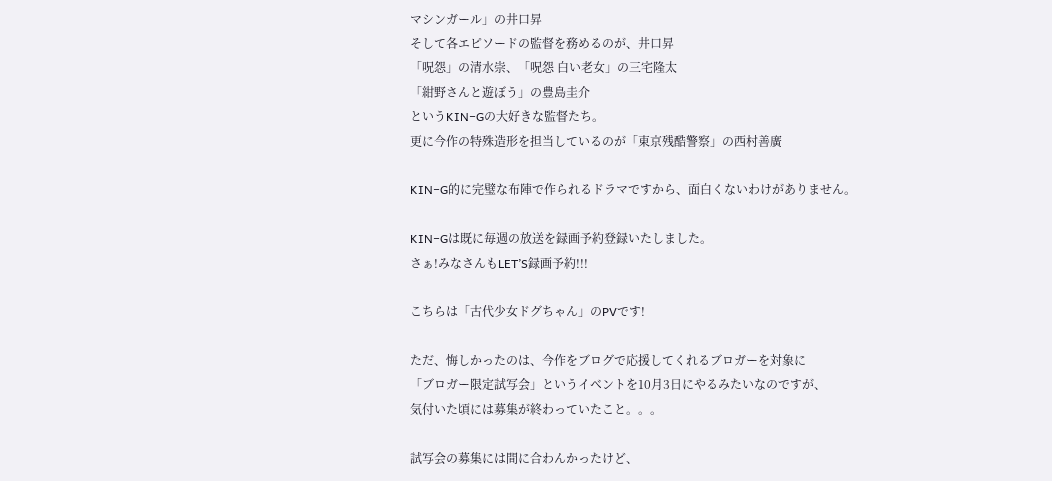マシンガール」の井口昇
そして各エピソードの監督を務めるのが、井口昇
「呪怨」の清水崇、「呪怨 白い老女」の三宅隆太
「紺野さんと遊ぼう」の豊島圭介
というKIN−Gの大好きな監督たち。
更に今作の特殊造形を担当しているのが「東京残酷警察」の西村善廣

KIN−G的に完璧な布陣で作られるドラマですから、面白くないわけがありません。

KIN−Gは既に毎週の放送を録画予約登録いたしました。
さぁ!みなさんもLET’S録画予約!!!

こちらは「古代少女ドグちゃん」のPVです!

ただ、悔しかったのは、今作をブログで応援してくれるブロガーを対象に
「ブロガー限定試写会」というイベントを10月3日にやるみたいなのですが、
気付いた頃には募集が終わっていたこと。。。

試写会の募集には間に合わんかったけど、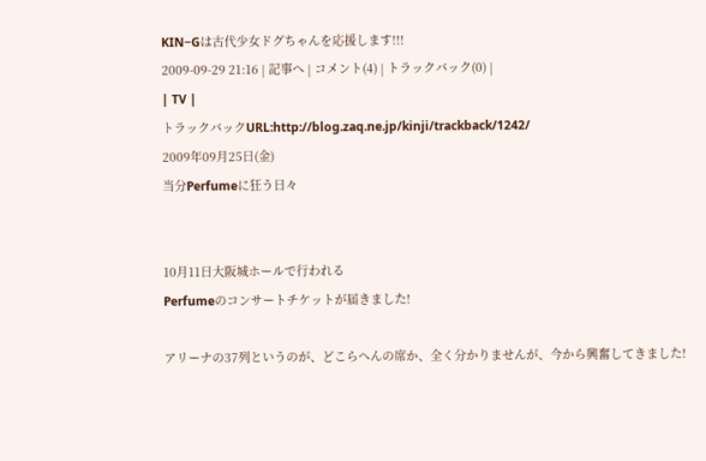KIN−Gは古代少女ドグちゃんを応援します!!!
2009-09-29 21:16 | 記事へ | コメント(4) | トラックバック(0) |
| TV |
トラックバックURL:http://blog.zaq.ne.jp/kinji/trackback/1242/
2009年09月25日(金)
当分Perfumeに狂う日々


10月11日大阪城ホールで行われる
Perfumeのコンサートチケットが届きました!

アリーナの37列というのが、どこらへんの席か、全く分かりませんが、今から興奮してきました!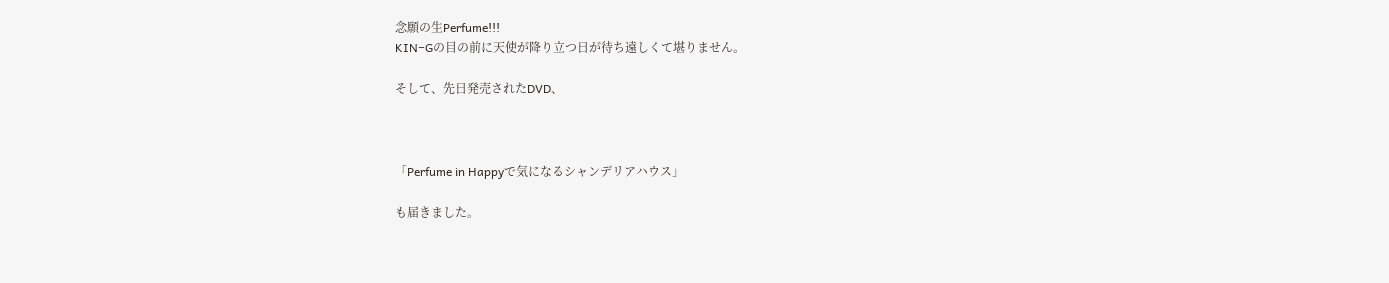念願の生Perfume!!!
KIN−Gの目の前に天使が降り立つ日が待ち遠しくて堪りません。

そして、先日発売されたDVD、



「Perfume in Happyで気になるシャンデリアハウス」

も届きました。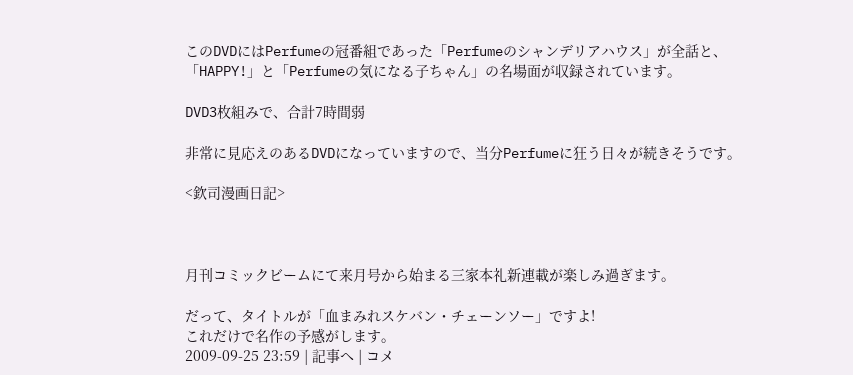このDVDにはPerfumeの冠番組であった「Perfumeのシャンデリアハウス」が全話と、
「HAPPY!」と「Perfumeの気になる子ちゃん」の名場面が収録されています。

DVD3枚組みで、合計7時間弱

非常に見応えのあるDVDになっていますので、当分Perfumeに狂う日々が続きそうです。

<欽司漫画日記>



月刊コミックビームにて来月号から始まる三家本礼新連載が楽しみ過ぎます。

だって、タイトルが「血まみれスケバン・チェーンソー」ですよ!
これだけで名作の予感がします。
2009-09-25 23:59 | 記事へ | コメ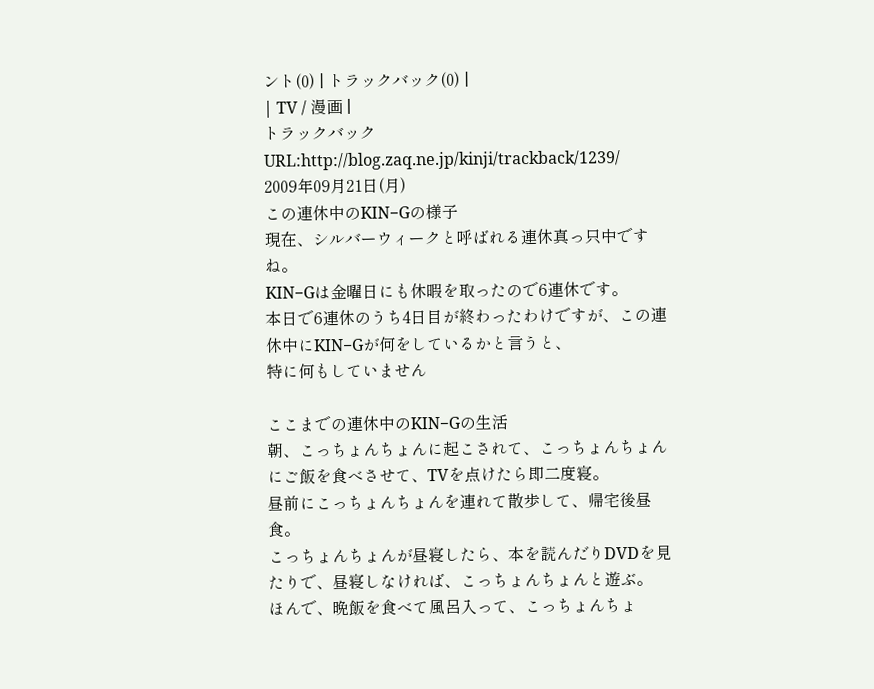ント(0) | トラックバック(0) |
| TV / 漫画 |
トラックバックURL:http://blog.zaq.ne.jp/kinji/trackback/1239/
2009年09月21日(月)
この連休中のKIN−Gの様子
現在、シルバーウィークと呼ばれる連休真っ只中ですね。
KIN−Gは金曜日にも休暇を取ったので6連休です。
本日で6連休のうち4日目が終わったわけですが、この連休中にKIN−Gが何をしているかと言うと、
特に何もしていません

ここまでの連休中のKIN−Gの生活
朝、こっちょんちょんに起こされて、こっちょんちょんにご飯を食べさせて、TVを点けたら即二度寝。
昼前にこっちょんちょんを連れて散歩して、帰宅後昼食。
こっちょんちょんが昼寝したら、本を読んだりDVDを見たりで、昼寝しなければ、こっちょんちょんと遊ぶ。
ほんで、晩飯を食べて風呂入って、こっちょんちょ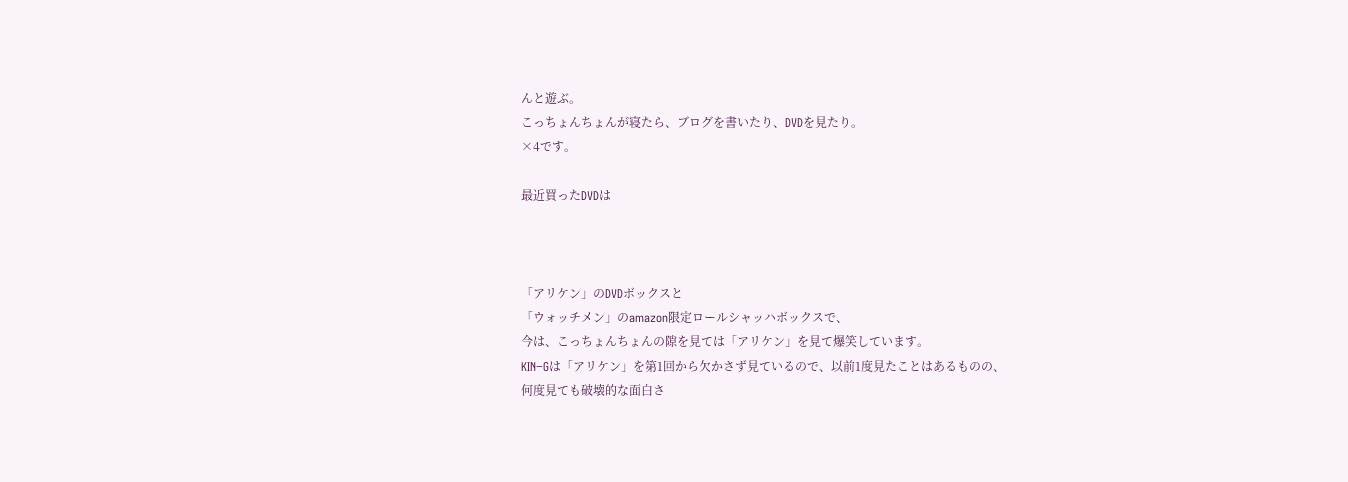んと遊ぶ。
こっちょんちょんが寝たら、ブログを書いたり、DVDを見たり。
×4です。

最近買ったDVDは



「アリケン」のDVDボックスと
「ウォッチメン」のamazon限定ロールシャッハボックスで、
今は、こっちょんちょんの隙を見ては「アリケン」を見て爆笑しています。
KIN−Gは「アリケン」を第1回から欠かさず見ているので、以前1度見たことはあるものの、
何度見ても破壊的な面白さ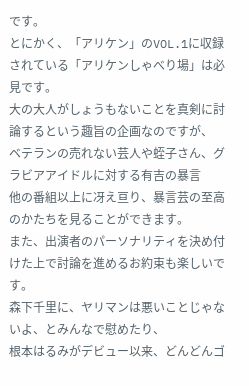です。
とにかく、「アリケン」のVOL.1に収録されている「アリケンしゃべり場」は必見です。
大の大人がしょうもないことを真剣に討論するという趣旨の企画なのですが、
ベテランの売れない芸人や蛭子さん、グラビアアイドルに対する有吉の暴言
他の番組以上に冴え亘り、暴言芸の至高のかたちを見ることができます。
また、出演者のパーソナリティを決め付けた上で討論を進めるお約束も楽しいです。
森下千里に、ヤリマンは悪いことじゃないよ、とみんなで慰めたり、
根本はるみがデビュー以来、どんどんゴ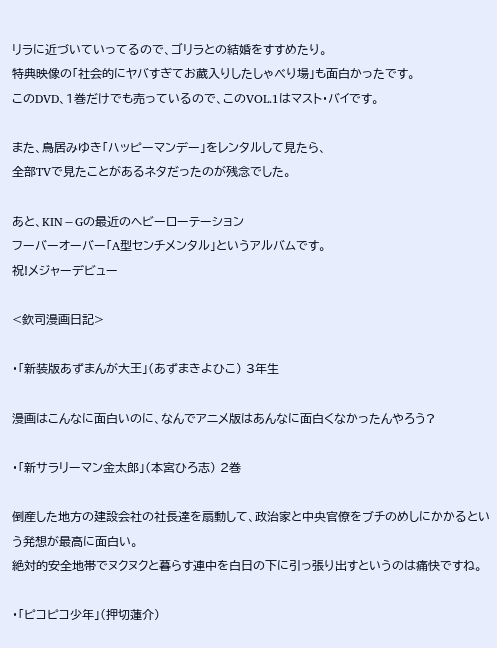リラに近づいていってるので、ゴリラとの結婚をすすめたり。
特典映像の「社会的にヤバすぎてお蔵入りしたしゃべり場」も面白かったです。
このDVD、1巻だけでも売っているので、このVOL.1はマスト・バイです。

また、鳥居みゆき「ハッピーマンデー」をレンタルして見たら、
全部TVで見たことがあるネタだったのが残念でした。

あと、KIN−Gの最近のヘビーローテーション
フーバーオーバー「A型センチメンタル」というアルバムです。
祝!メジャーデビュー

<欽司漫画日記>

・「新装版あずまんが大王」(あずまきよひこ) 3年生

漫画はこんなに面白いのに、なんでアニメ版はあんなに面白くなかったんやろう?

・「新サラリーマン金太郎」(本宮ひろ志) 2巻

倒産した地方の建設会社の社長達を扇動して、政治家と中央官僚をブチのめしにかかるという発想が最高に面白い。
絶対的安全地帯でヌクヌクと暮らす連中を白日の下に引っ張り出すというのは痛快ですね。

・「ピコピコ少年」(押切蓮介)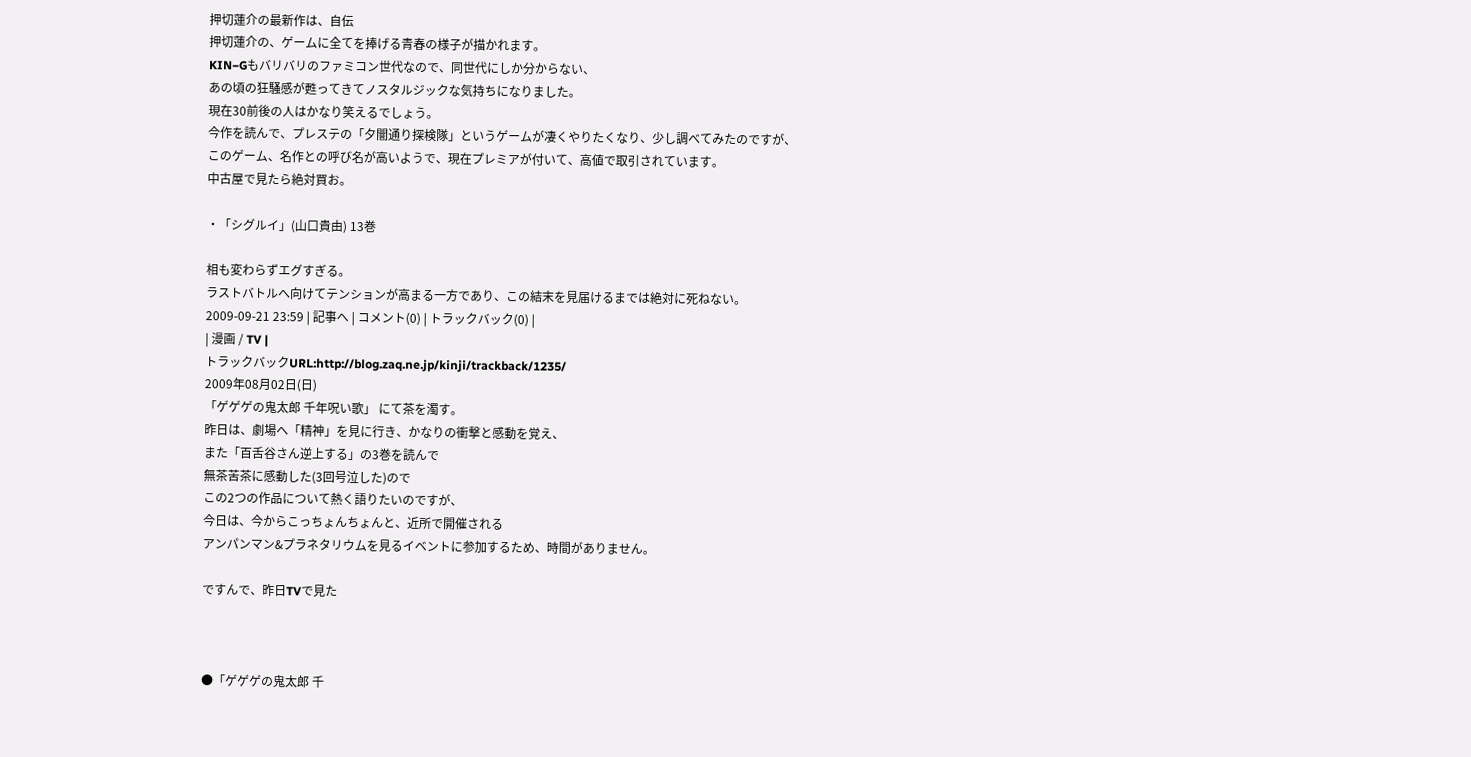押切蓮介の最新作は、自伝
押切蓮介の、ゲームに全てを捧げる青春の様子が描かれます。
KIN−Gもバリバリのファミコン世代なので、同世代にしか分からない、
あの頃の狂騒感が甦ってきてノスタルジックな気持ちになりました。
現在30前後の人はかなり笑えるでしょう。
今作を読んで、プレステの「夕闇通り探検隊」というゲームが凄くやりたくなり、少し調べてみたのですが、
このゲーム、名作との呼び名が高いようで、現在プレミアが付いて、高値で取引されています。
中古屋で見たら絶対買お。

・「シグルイ」(山口貴由) 13巻

相も変わらずエグすぎる。
ラストバトルへ向けてテンションが高まる一方であり、この結末を見届けるまでは絶対に死ねない。
2009-09-21 23:59 | 記事へ | コメント(0) | トラックバック(0) |
| 漫画 / TV |
トラックバックURL:http://blog.zaq.ne.jp/kinji/trackback/1235/
2009年08月02日(日)
「ゲゲゲの鬼太郎 千年呪い歌」 にて茶を濁す。
昨日は、劇場へ「精神」を見に行き、かなりの衝撃と感動を覚え、
また「百舌谷さん逆上する」の3巻を読んで
無茶苦茶に感動した(3回号泣した)ので
この2つの作品について熱く語りたいのですが、
今日は、今からこっちょんちょんと、近所で開催される
アンパンマン&プラネタリウムを見るイベントに参加するため、時間がありません。

ですんで、昨日TVで見た



●「ゲゲゲの鬼太郎 千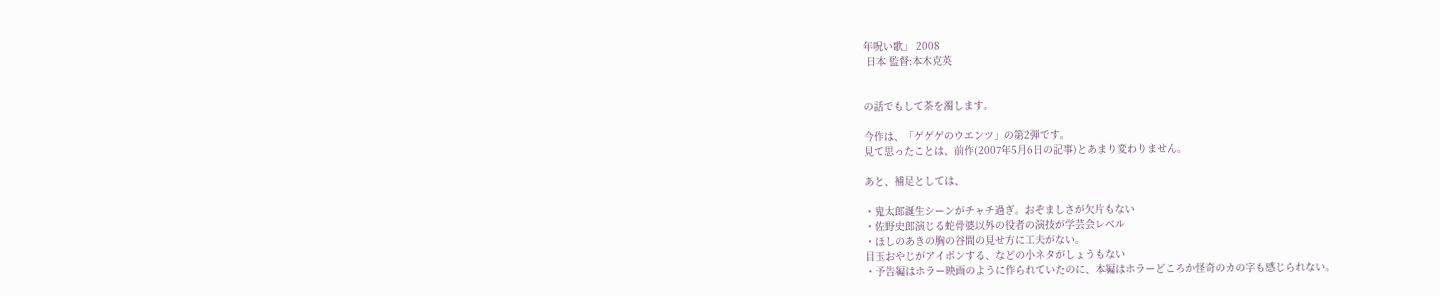年呪い歌」 2008
 日本 監督:本木克英


の話でもして茶を濁します。

今作は、「ゲゲゲのウエンツ」の第2弾です。
見て思ったことは、前作(2007年5月6日の記事)とあまり変わりません。

あと、補足としては、

・鬼太郎誕生シーンがチャチ過ぎ。おぞましさが欠片もない
・佐野史郎演じる蛇骨婆以外の役者の演技が学芸会レベル
・ほしのあきの胸の谷間の見せ方に工夫がない。
目玉おやじがアイボンする、などの小ネタがしょうもない
・予告編はホラー映画のように作られていたのに、本編はホラーどころか怪奇のカの字も感じられない。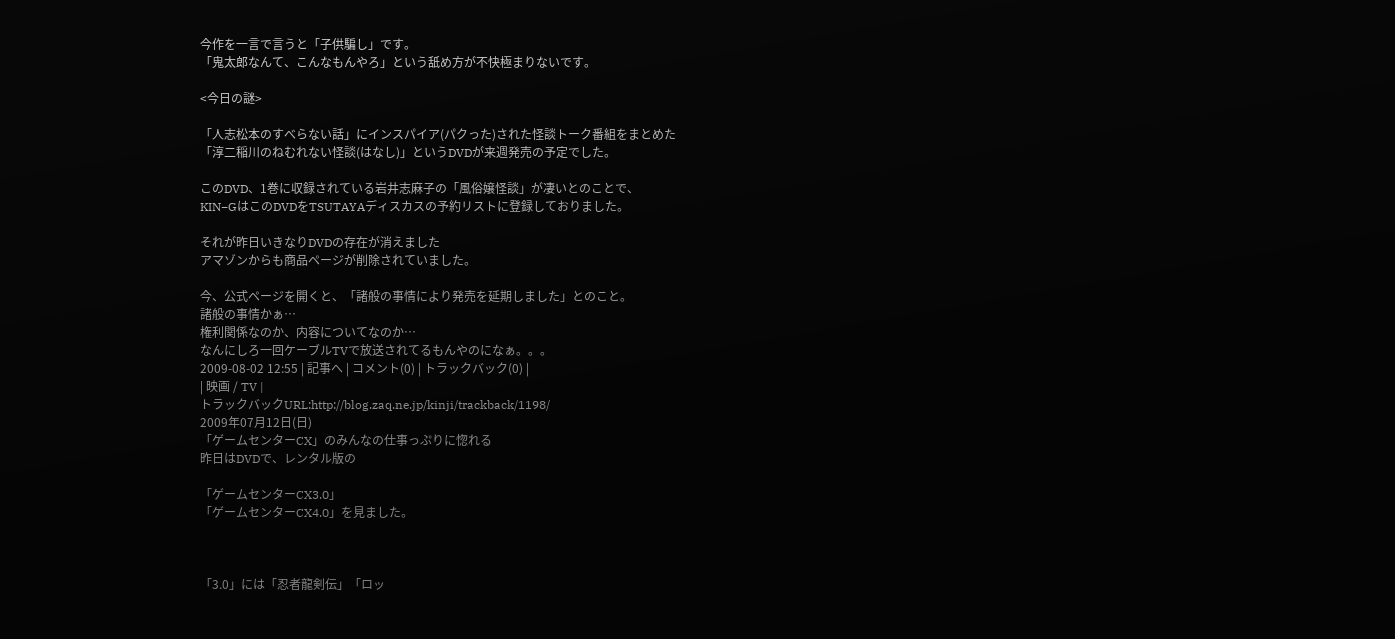今作を一言で言うと「子供騙し」です。
「鬼太郎なんて、こんなもんやろ」という舐め方が不快極まりないです。

<今日の謎>

「人志松本のすべらない話」にインスパイア(パクった)された怪談トーク番組をまとめた
「淳二稲川のねむれない怪談(はなし)」というDVDが来週発売の予定でした。

このDVD、1巻に収録されている岩井志麻子の「風俗嬢怪談」が凄いとのことで、
KIN−GはこのDVDをTSUTAYAディスカスの予約リストに登録しておりました。

それが昨日いきなりDVDの存在が消えました
アマゾンからも商品ページが削除されていました。

今、公式ページを開くと、「諸般の事情により発売を延期しました」とのこと。
諸般の事情かぁ…
権利関係なのか、内容についてなのか…
なんにしろ一回ケーブルTVで放送されてるもんやのになぁ。。。
2009-08-02 12:55 | 記事へ | コメント(0) | トラックバック(0) |
| 映画 / TV |
トラックバックURL:http://blog.zaq.ne.jp/kinji/trackback/1198/
2009年07月12日(日)
「ゲームセンターCX」のみんなの仕事っぷりに惚れる
昨日はDVDで、レンタル版の

「ゲームセンターCX3.0」
「ゲームセンターCX4.0」を見ました。



「3.0」には「忍者龍剣伝」「ロッ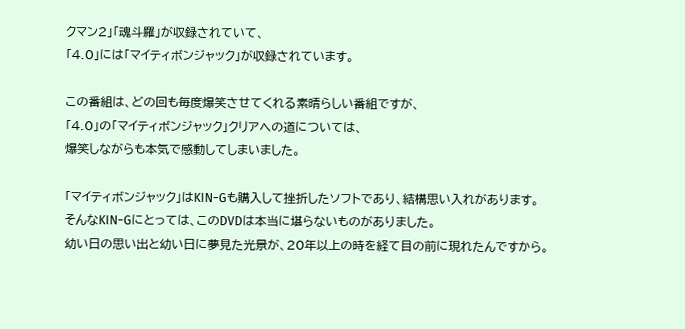クマン2」「魂斗羅」が収録されていて、
「4.0」には「マイティボンジャック」が収録されています。

この番組は、どの回も毎度爆笑させてくれる素晴らしい番組ですが、
「4.0」の「マイティボンジャック」クリアへの道については、
爆笑しながらも本気で感動してしまいました。

「マイティボンジャック」はKIN−Gも購入して挫折したソフトであり、結構思い入れがあります。
そんなKIN−Gにとっては、このDVDは本当に堪らないものがありました。
幼い日の思い出と幼い日に夢見た光景が、20年以上の時を経て目の前に現れたんですから。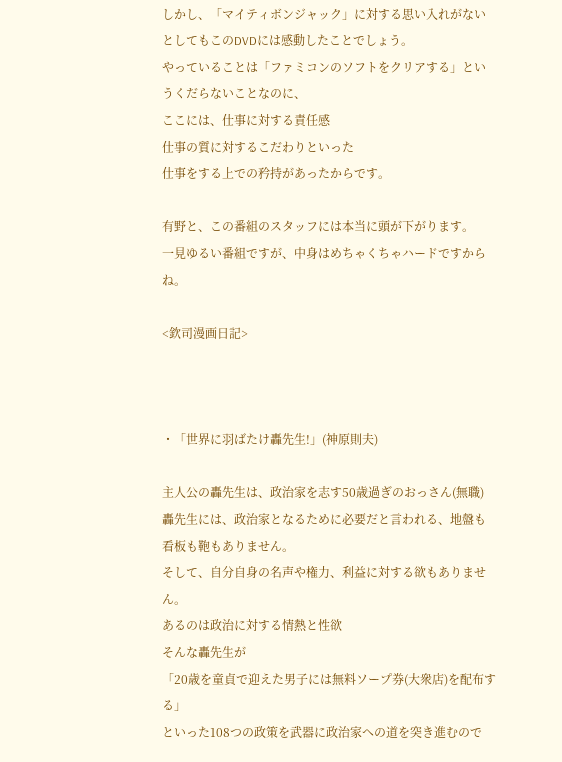しかし、「マイティボンジャック」に対する思い入れがないとしてもこのDVDには感動したことでしょう。
やっていることは「ファミコンのソフトをクリアする」というくだらないことなのに、
ここには、仕事に対する責任感
仕事の質に対するこだわりといった
仕事をする上での矜持があったからです。

有野と、この番組のスタッフには本当に頭が下がります。
一見ゆるい番組ですが、中身はめちゃくちゃハードですからね。

<欽司漫画日記>



・「世界に羽ばたけ轟先生!」(神原則夫)

主人公の轟先生は、政治家を志す50歳過ぎのおっさん(無職)
轟先生には、政治家となるために必要だと言われる、地盤も看板も鞄もありません。
そして、自分自身の名声や権力、利益に対する欲もありません。
あるのは政治に対する情熱と性欲
そんな轟先生が
「20歳を童貞で迎えた男子には無料ソープ券(大衆店)を配布する」
といった108つの政策を武器に政治家への道を突き進むので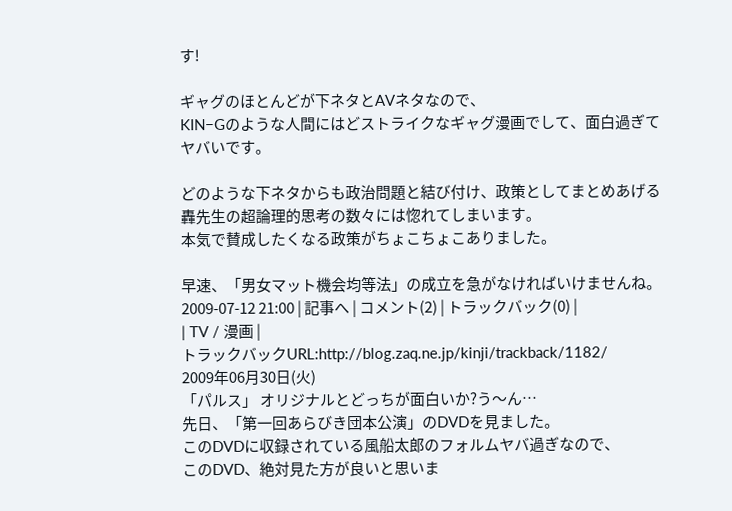す!

ギャグのほとんどが下ネタとAVネタなので、
KIN−Gのような人間にはどストライクなギャグ漫画でして、面白過ぎてヤバいです。

どのような下ネタからも政治問題と結び付け、政策としてまとめあげる
轟先生の超論理的思考の数々には惚れてしまいます。
本気で賛成したくなる政策がちょこちょこありました。

早速、「男女マット機会均等法」の成立を急がなければいけませんね。
2009-07-12 21:00 | 記事へ | コメント(2) | トラックバック(0) |
| TV / 漫画 |
トラックバックURL:http://blog.zaq.ne.jp/kinji/trackback/1182/
2009年06月30日(火)
「パルス」 オリジナルとどっちが面白いか?う〜ん…
先日、「第一回あらびき団本公演」のDVDを見ました。
このDVDに収録されている風船太郎のフォルムヤバ過ぎなので、
このDVD、絶対見た方が良いと思いま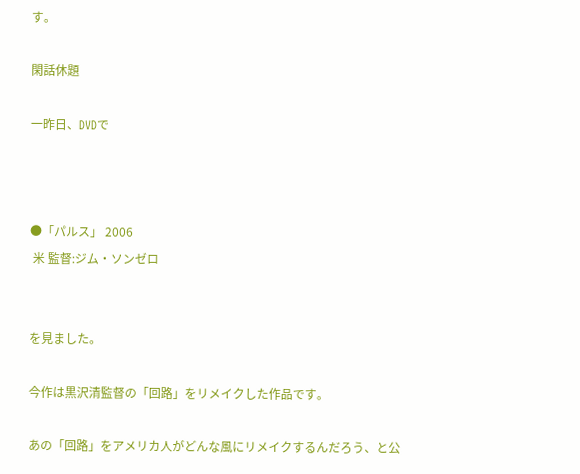す。

閑話休題

一昨日、DVDで



●「パルス」 2006
 米 監督:ジム・ソンゼロ


を見ました。

今作は黒沢清監督の「回路」をリメイクした作品です。

あの「回路」をアメリカ人がどんな風にリメイクするんだろう、と公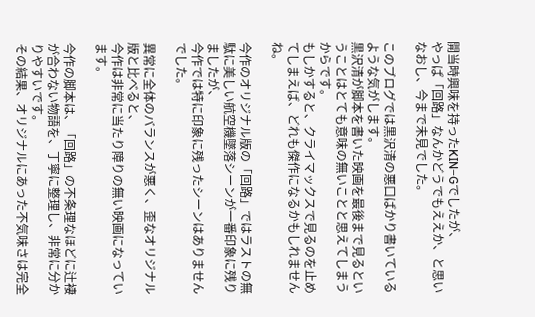開当時興味を持ったKIN−Gでしたが、
やっぱ「回路」なんかどうでもええか、と思いなおし、今まで未見でした。

このブログでは黒沢清の悪口ばかり書いているような気がします。
黒沢清が脚本を書いた映画を最後まで見るということはとても意味の無いことと思えてしまうからです。
もしかすると、クライマックスで見るのを止めてしまえば、どれも傑作になるかもしれませんね。

今作のオリジナル版の「回路」ではラストの無駄に美しい航空機墜落シーンが一番印象に残りましたが、
今作では特に印象に残ったシーンはありませんでした。

異常に全体のバランスが悪く、歪なオリジナル版と比べると、
今作は非常に当たり障りの無い映画になっています。

今作の脚本は、「回路」の不条理なほどに辻褄が合わない物語を、丁寧に整理し、非常に分かりやすいです。
その結果、オリジナルにあった不気味さは完全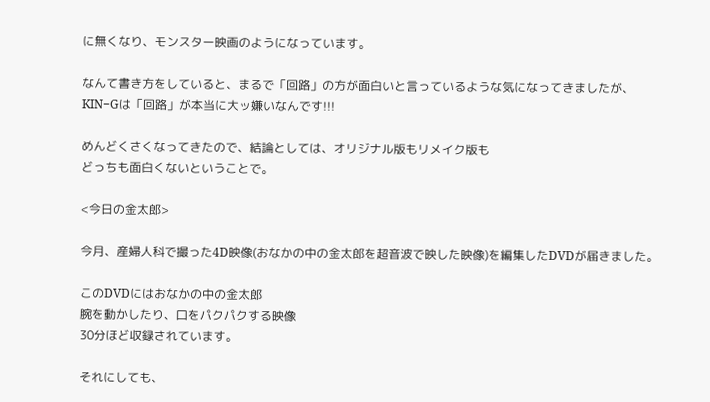に無くなり、モンスター映画のようになっています。

なんて書き方をしていると、まるで「回路」の方が面白いと言っているような気になってきましたが、
KIN−Gは「回路」が本当に大ッ嫌いなんです!!!

めんどくさくなってきたので、結論としては、オリジナル版もリメイク版も
どっちも面白くないということで。

<今日の金太郎>

今月、産婦人科で撮った4D映像(おなかの中の金太郎を超音波で映した映像)を編集したDVDが届きました。

このDVDにはおなかの中の金太郎
腕を動かしたり、口をパクパクする映像
30分ほど収録されています。

それにしても、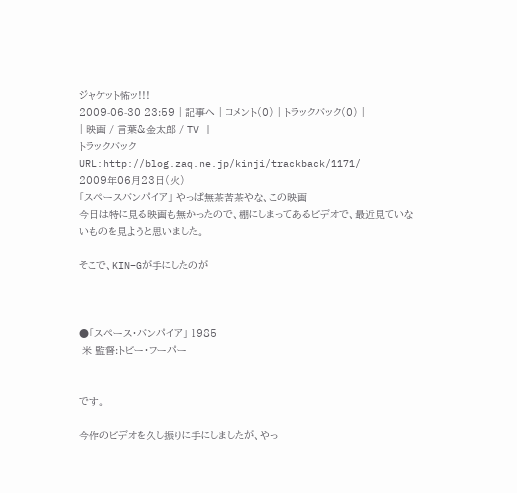ジャケット怖ッ!!!
2009-06-30 23:59 | 記事へ | コメント(0) | トラックバック(0) |
| 映画 / 言葉&金太郎 / TV |
トラックバックURL:http://blog.zaq.ne.jp/kinji/trackback/1171/
2009年06月23日(火)
「スペースバンパイア」 やっぱ無茶苦茶やな、この映画
今日は特に見る映画も無かったので、棚にしまってあるビデオで、最近見ていないものを見ようと思いました。

そこで、KIN−Gが手にしたのが



●「スペース・バンパイア」 1985
 米 監督:トビー・フーパー


です。

今作のビデオを久し振りに手にしましたが、やっ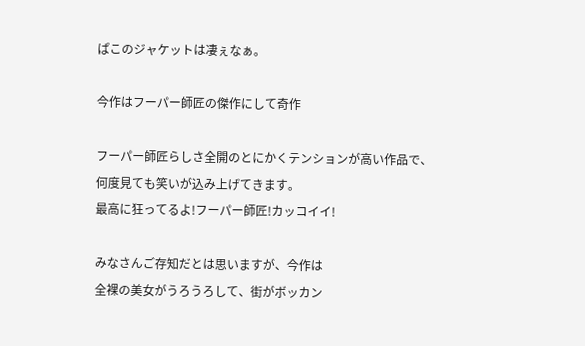ぱこのジャケットは凄ぇなぁ。

今作はフーパー師匠の傑作にして奇作

フーパー師匠らしさ全開のとにかくテンションが高い作品で、
何度見ても笑いが込み上げてきます。
最高に狂ってるよ!フーパー師匠!カッコイイ!

みなさんご存知だとは思いますが、今作は
全裸の美女がうろうろして、街がボッカン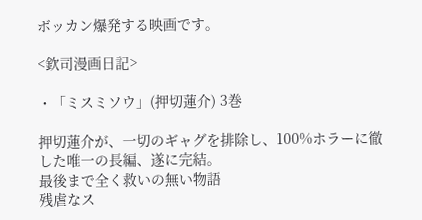ボッカン爆発する映画です。

<欽司漫画日記>

・「ミスミソウ」(押切蓮介) 3巻

押切蓮介が、一切のギャグを排除し、100%ホラーに徹した唯一の長編、遂に完結。
最後まで全く救いの無い物語
残虐なス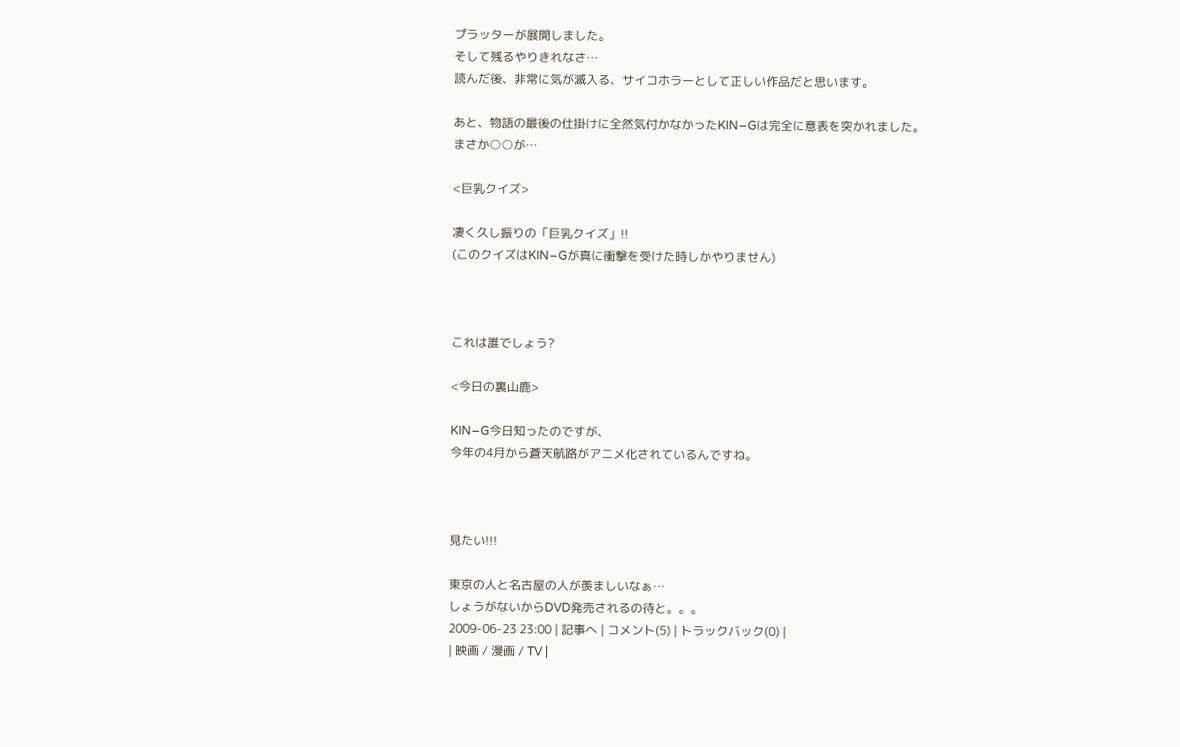プラッターが展開しました。
そして残るやりきれなさ…
読んだ後、非常に気が滅入る、サイコホラーとして正しい作品だと思います。

あと、物語の最後の仕掛けに全然気付かなかったKIN−Gは完全に意表を突かれました。
まさか○○が…

<巨乳クイズ>

凄く久し振りの「巨乳クイズ」!!
(このクイズはKIN−Gが真に衝撃を受けた時しかやりません)



これは誰でしょう?

<今日の裏山鹿>

KIN−G今日知ったのですが、
今年の4月から蒼天航路がアニメ化されているんですね。



見たい!!!

東京の人と名古屋の人が羨ましいなぁ…
しょうがないからDVD発売されるの待と。。。
2009-06-23 23:00 | 記事へ | コメント(5) | トラックバック(0) |
| 映画 / 漫画 / TV |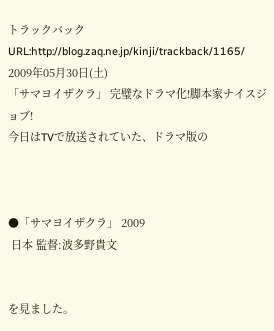トラックバックURL:http://blog.zaq.ne.jp/kinji/trackback/1165/
2009年05月30日(土)
「サマヨイザクラ」 完璧なドラマ化!脚本家ナイスジョブ!
今日はTVで放送されていた、ドラマ版の



●「サマヨイザクラ」 2009
 日本 監督:波多野貴文


を見ました。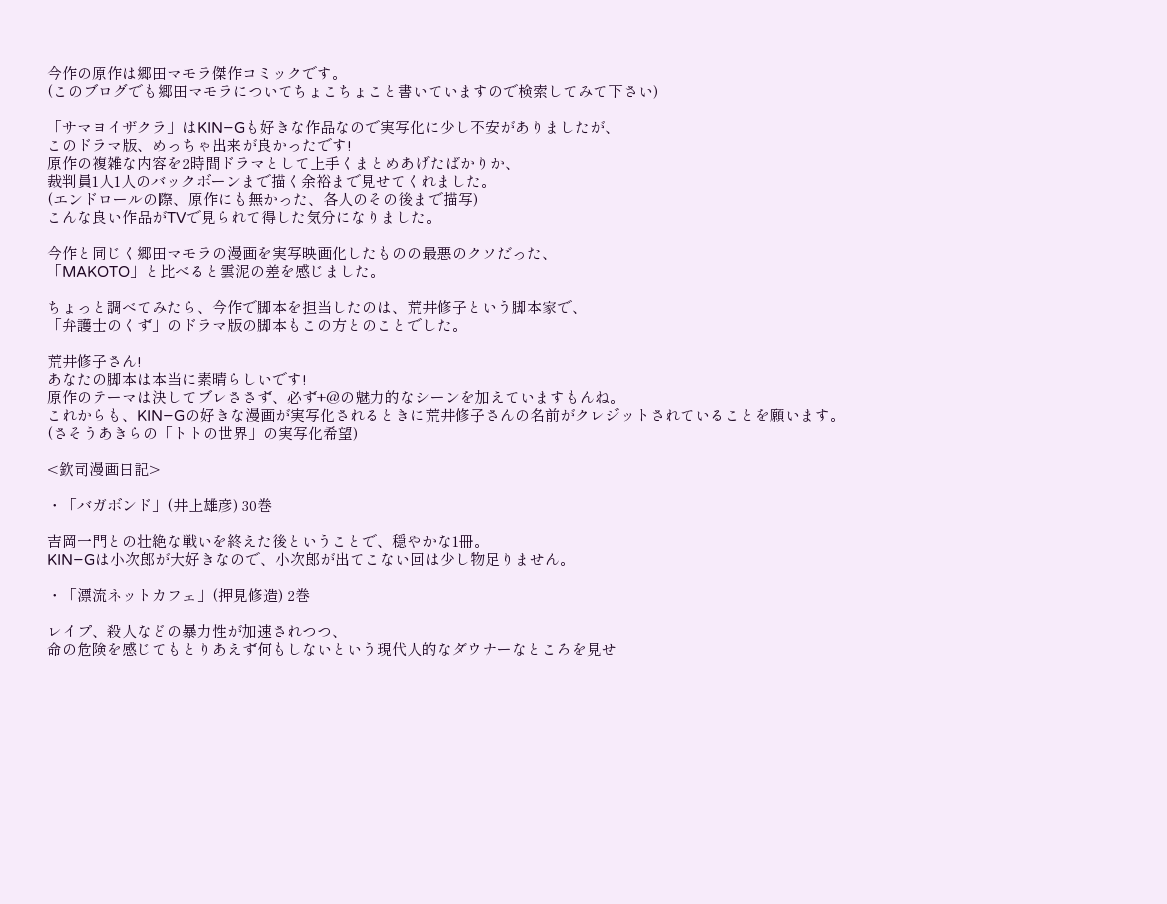今作の原作は郷田マモラ傑作コミックです。
(このブログでも郷田マモラについてちょこちょこと書いていますので検索してみて下さい)

「サマヨイザクラ」はKIN−Gも好きな作品なので実写化に少し不安がありましたが、
このドラマ版、めっちゃ出来が良かったです!
原作の複雑な内容を2時間ドラマとして上手くまとめあげたばかりか、
裁判員1人1人のバックボーンまで描く余裕まで見せてくれました。
(エンドロールの際、原作にも無かった、各人のその後まで描写)
こんな良い作品がTVで見られて得した気分になりました。

今作と同じく郷田マモラの漫画を実写映画化したものの最悪のクソだった、
「MAKOTO」と比べると雲泥の差を感じました。

ちょっと調べてみたら、今作で脚本を担当したのは、荒井修子という脚本家で、
「弁護士のくず」のドラマ版の脚本もこの方とのことでした。

荒井修子さん!
あなたの脚本は本当に素晴らしいです!
原作のテーマは決してブレささず、必ず+@の魅力的なシーンを加えていますもんね。
これからも、KIN−Gの好きな漫画が実写化されるときに荒井修子さんの名前がクレジットされていることを願います。
(さそうあきらの「トトの世界」の実写化希望)

<欽司漫画日記>

・「バガボンド」(井上雄彦) 30巻

吉岡一門との壮絶な戦いを終えた後ということで、穏やかな1冊。
KIN−Gは小次郎が大好きなので、小次郎が出てこない回は少し物足りません。

・「漂流ネットカフェ」(押見修造) 2巻

レイプ、殺人などの暴力性が加速されつつ、
命の危険を感じてもとりあえず何もしないという現代人的なダウナーなところを見せ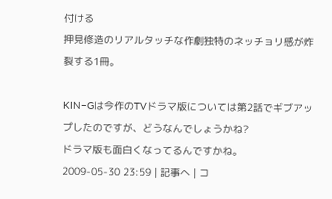付ける
押見修造のリアルタッチな作劇独特のネッチョリ感が炸裂する1冊。

KIN−Gは今作のTVドラマ版については第2話でギブアップしたのですが、どうなんでしょうかね?
ドラマ版も面白くなってるんですかね。
2009-05-30 23:59 | 記事へ | コ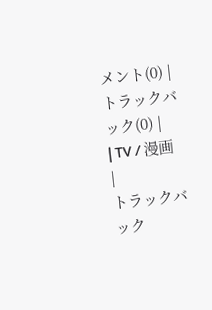メント(0) | トラックバック(0) |
| TV / 漫画 |
トラックバック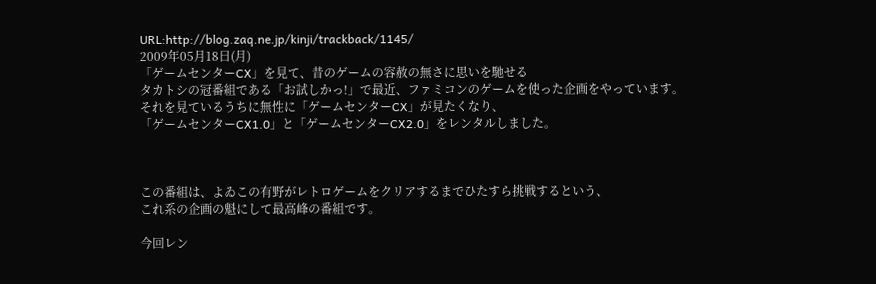URL:http://blog.zaq.ne.jp/kinji/trackback/1145/
2009年05月18日(月)
「ゲームセンターCX」を見て、昔のゲームの容赦の無さに思いを馳せる
タカトシの冠番組である「お試しかっ!」で最近、ファミコンのゲームを使った企画をやっています。
それを見ているうちに無性に「ゲームセンターCX」が見たくなり、
「ゲームセンターCX1.0」と「ゲームセンターCX2.0」をレンタルしました。



この番組は、よゐこの有野がレトロゲームをクリアするまでひたすら挑戦するという、
これ系の企画の魁にして最高峰の番組です。

今回レン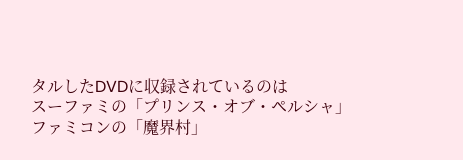タルしたDVDに収録されているのは
スーファミの「プリンス・オブ・ペルシャ」
ファミコンの「魔界村」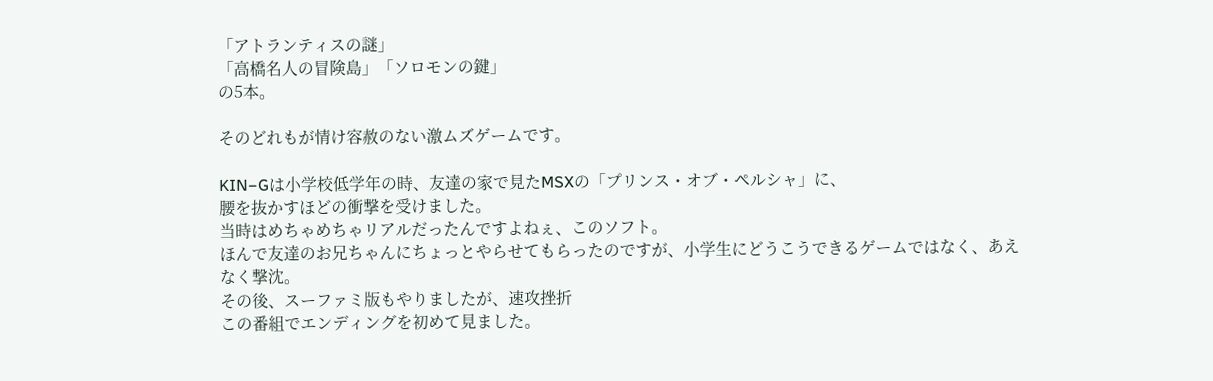「アトランティスの謎」
「高橋名人の冒険島」「ソロモンの鍵」
の5本。

そのどれもが情け容赦のない激ムズゲームです。

KIN−Gは小学校低学年の時、友達の家で見たMSXの「プリンス・オブ・ペルシャ」に、
腰を抜かすほどの衝撃を受けました。
当時はめちゃめちゃリアルだったんですよねぇ、このソフト。
ほんで友達のお兄ちゃんにちょっとやらせてもらったのですが、小学生にどうこうできるゲームではなく、あえなく撃沈。
その後、スーファミ版もやりましたが、速攻挫折
この番組でエンディングを初めて見ました。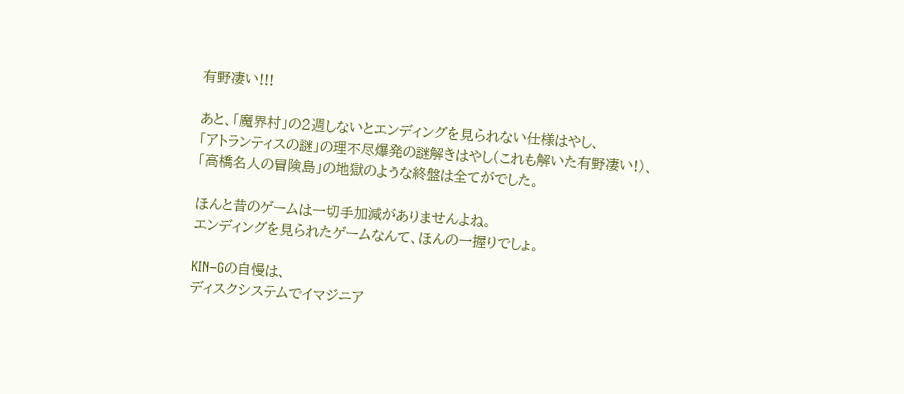有野凄い!!!

あと、「魔界村」の2週しないとエンディングを見られない仕様はやし、
「アトランティスの謎」の理不尽爆発の謎解きはやし(これも解いた有野凄い!)、
「高橋名人の冒険島」の地獄のような終盤は全てがでした。

ほんと昔のゲームは一切手加減がありませんよね。
エンディングを見られたゲームなんて、ほんの一握りでしょ。

KIN−Gの自慢は、
ディスクシステムでイマジニア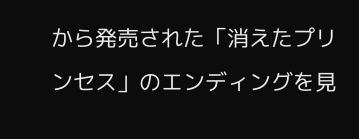から発売された「消えたプリンセス」のエンディングを見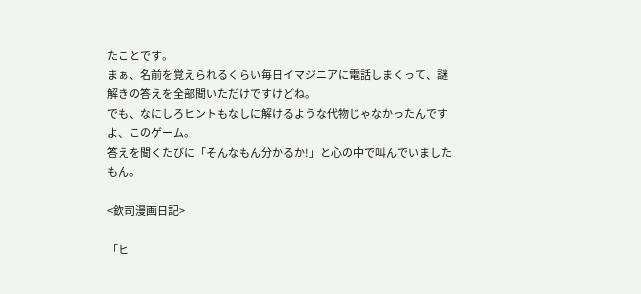たことです。
まぁ、名前を覚えられるくらい毎日イマジニアに電話しまくって、謎解きの答えを全部聞いただけですけどね。
でも、なにしろヒントもなしに解けるような代物じゃなかったんですよ、このゲーム。
答えを聞くたびに「そんなもん分かるか!」と心の中で叫んでいましたもん。

<欽司漫画日記>

「ヒ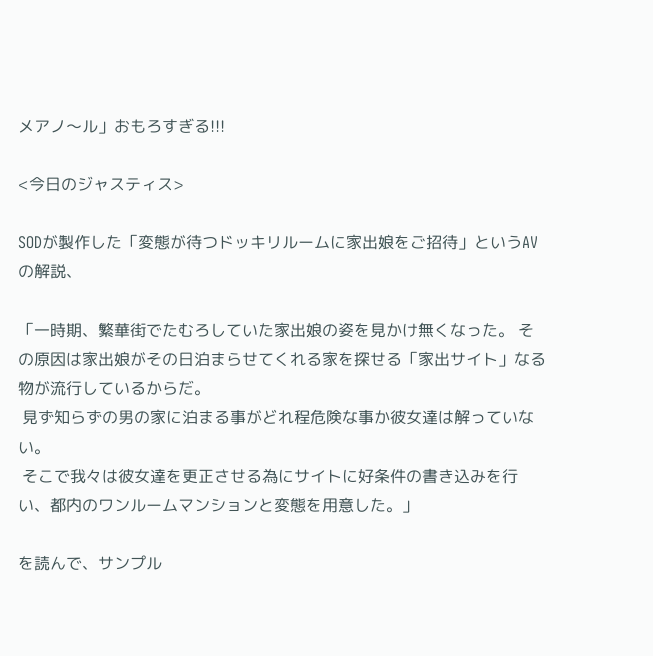メアノ〜ル」おもろすぎる!!!

<今日のジャスティス>

SODが製作した「変態が待つドッキリルームに家出娘をご招待」というAVの解説、

「一時期、繁華街でたむろしていた家出娘の姿を見かけ無くなった。 その原因は家出娘がその日泊まらせてくれる家を探せる「家出サイト」なる物が流行しているからだ。
 見ず知らずの男の家に泊まる事がどれ程危険な事か彼女達は解っていない。
 そこで我々は彼女達を更正させる為にサイトに好条件の書き込みを行い、都内のワンルームマンションと変態を用意した。」

を読んで、サンプル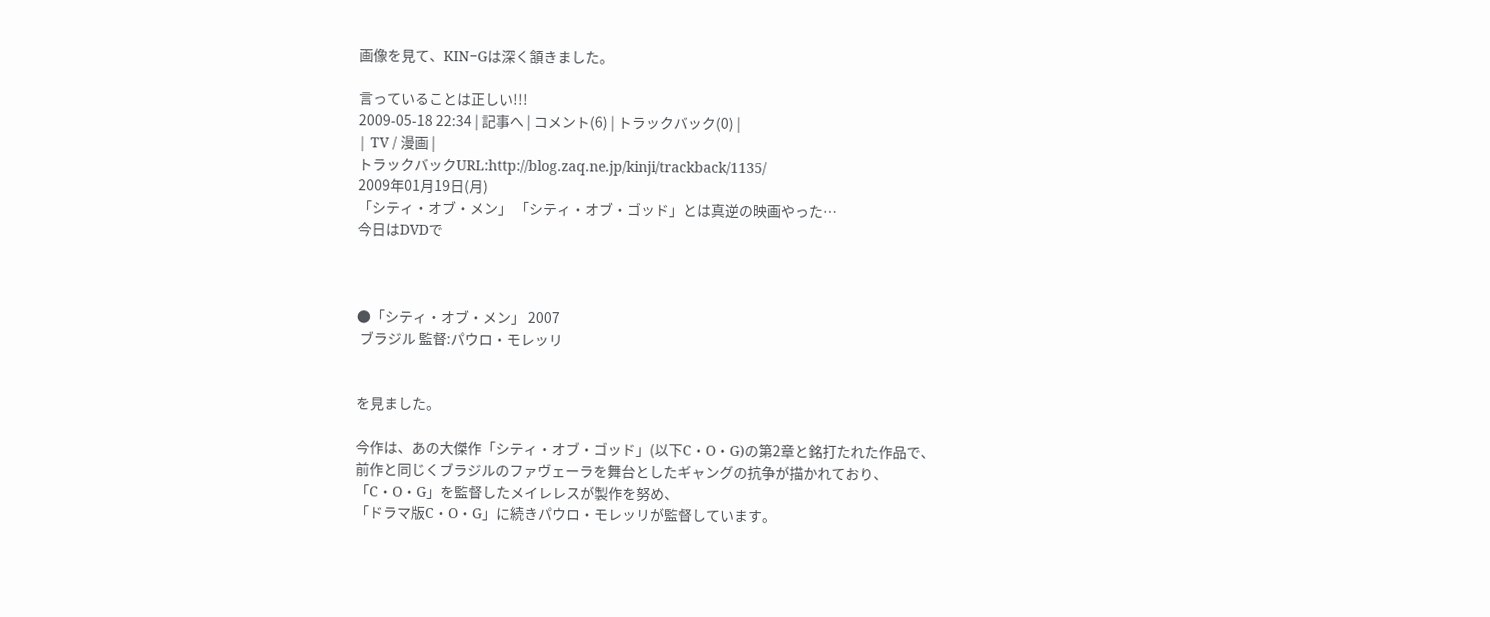画像を見て、KIN−Gは深く頷きました。

言っていることは正しい!!!
2009-05-18 22:34 | 記事へ | コメント(6) | トラックバック(0) |
| TV / 漫画 |
トラックバックURL:http://blog.zaq.ne.jp/kinji/trackback/1135/
2009年01月19日(月)
「シティ・オブ・メン」 「シティ・オブ・ゴッド」とは真逆の映画やった…
今日はDVDで



●「シティ・オブ・メン」 2007
 ブラジル 監督:パウロ・モレッリ


を見ました。

今作は、あの大傑作「シティ・オブ・ゴッド」(以下C・O・G)の第2章と銘打たれた作品で、
前作と同じくブラジルのファヴェーラを舞台としたギャングの抗争が描かれており、
「C・O・G」を監督したメイレレスが製作を努め、
「ドラマ版C・O・G」に続きパウロ・モレッリが監督しています。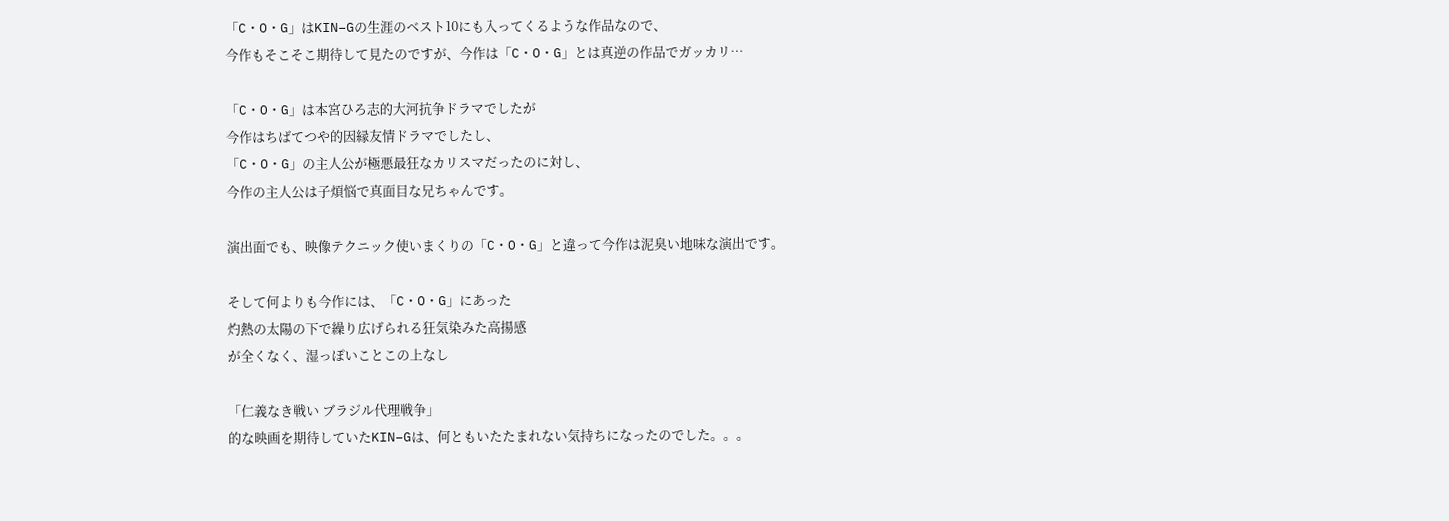「C・O・G」はKIN−Gの生涯のベスト10にも入ってくるような作品なので、
今作もそこそこ期待して見たのですが、今作は「C・O・G」とは真逆の作品でガッカリ…

「C・O・G」は本宮ひろ志的大河抗争ドラマでしたが
今作はちばてつや的因縁友情ドラマでしたし、
「C・O・G」の主人公が極悪最狂なカリスマだったのに対し、
今作の主人公は子煩悩で真面目な兄ちゃんです。

演出面でも、映像テクニック使いまくりの「C・O・G」と違って今作は泥臭い地味な演出です。

そして何よりも今作には、「C・O・G」にあった
灼熱の太陽の下で繰り広げられる狂気染みた高揚感
が全くなく、湿っぽいことこの上なし

「仁義なき戦い ブラジル代理戦争」
的な映画を期待していたKIN−Gは、何ともいたたまれない気持ちになったのでした。。。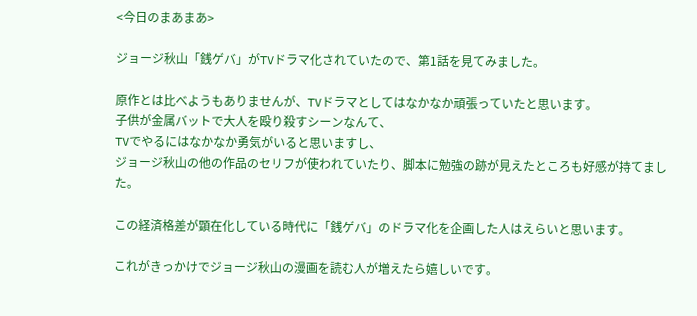<今日のまあまあ>

ジョージ秋山「銭ゲバ」がTVドラマ化されていたので、第1話を見てみました。

原作とは比べようもありませんが、TVドラマとしてはなかなか頑張っていたと思います。
子供が金属バットで大人を殴り殺すシーンなんて、
TVでやるにはなかなか勇気がいると思いますし、
ジョージ秋山の他の作品のセリフが使われていたり、脚本に勉強の跡が見えたところも好感が持てました。

この経済格差が顕在化している時代に「銭ゲバ」のドラマ化を企画した人はえらいと思います。

これがきっかけでジョージ秋山の漫画を読む人が増えたら嬉しいです。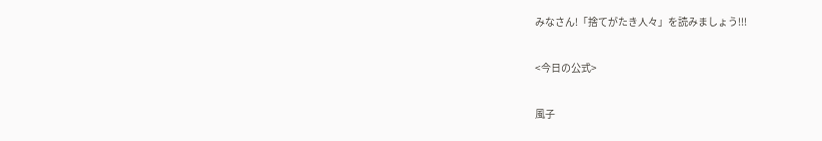みなさん!「捨てがたき人々」を読みましょう!!!

<今日の公式>

風子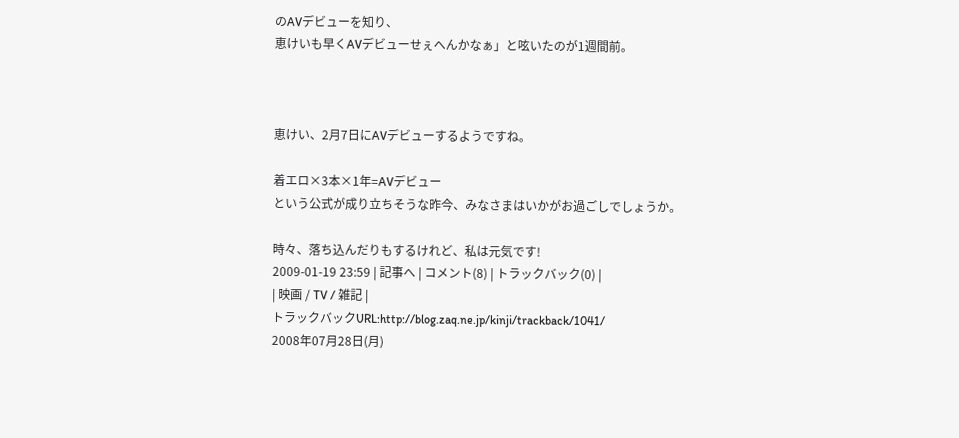のAVデビューを知り、
恵けいも早くAVデビューせぇへんかなぁ」と呟いたのが1週間前。



恵けい、2月7日にAVデビューするようですね。

着エロ×3本×1年=AVデビュー
という公式が成り立ちそうな昨今、みなさまはいかがお過ごしでしょうか。

時々、落ち込んだりもするけれど、私は元気です!
2009-01-19 23:59 | 記事へ | コメント(8) | トラックバック(0) |
| 映画 / TV / 雑記 |
トラックバックURL:http://blog.zaq.ne.jp/kinji/trackback/1041/
2008年07月28日(月)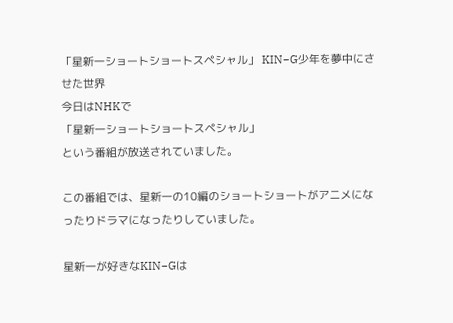「星新一ショートショートスペシャル」 KIN−G少年を夢中にさせた世界
今日はNHKで
「星新一ショートショートスペシャル」
という番組が放送されていました。

この番組では、星新一の10編のショートショートがアニメになったりドラマになったりしていました。

星新一が好きなKIN−Gは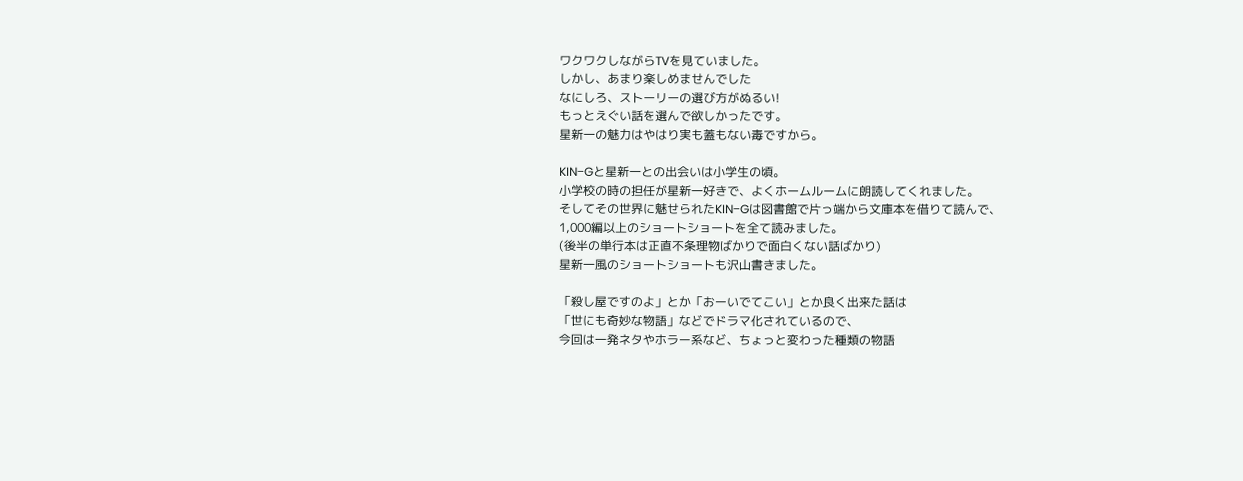ワクワクしながらTVを見ていました。
しかし、あまり楽しめませんでした
なにしろ、ストーリーの選び方がぬるい!
もっとえぐい話を選んで欲しかったです。
星新一の魅力はやはり実も蓋もない毒ですから。

KIN−Gと星新一との出会いは小学生の頃。
小学校の時の担任が星新一好きで、よくホームルームに朗読してくれました。
そしてその世界に魅せられたKIN−Gは図書館で片っ端から文庫本を借りて読んで、
1,000編以上のショートショートを全て読みました。
(後半の単行本は正直不条理物ばかりで面白くない話ばかり)
星新一風のショートショートも沢山書きました。

「殺し屋ですのよ」とか「おーいでてこい」とか良く出来た話は
「世にも奇妙な物語」などでドラマ化されているので、
今回は一発ネタやホラー系など、ちょっと変わった種類の物語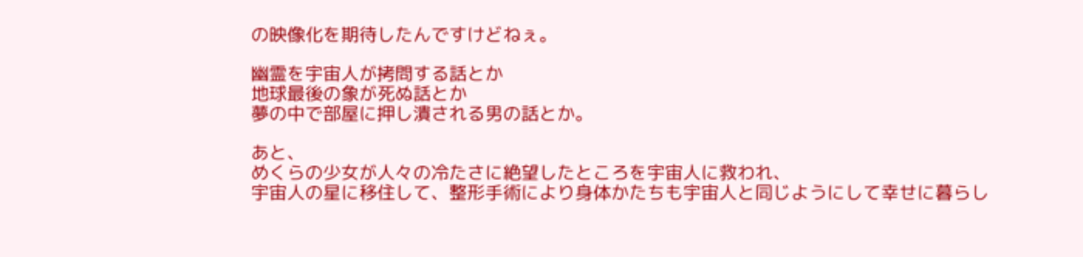の映像化を期待したんですけどねぇ。

幽霊を宇宙人が拷問する話とか
地球最後の象が死ぬ話とか
夢の中で部屋に押し潰される男の話とか。

あと、
めくらの少女が人々の冷たさに絶望したところを宇宙人に救われ、
宇宙人の星に移住して、整形手術により身体かたちも宇宙人と同じようにして幸せに暮らし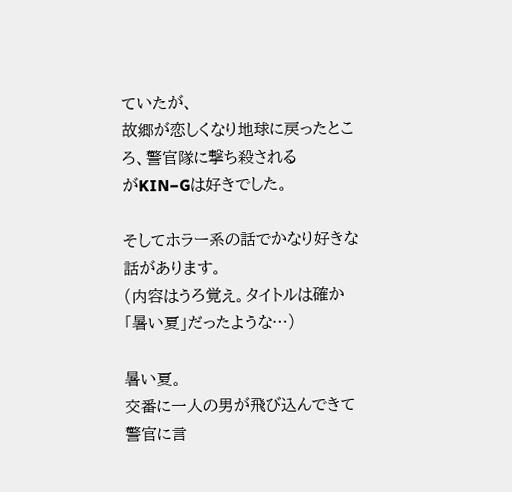ていたが、
故郷が恋しくなり地球に戻ったところ、警官隊に撃ち殺される
がKIN−Gは好きでした。

そしてホラー系の話でかなり好きな話があります。
(内容はうろ覚え。タイトルは確か「暑い夏」だったような…)

暑い夏。
交番に一人の男が飛び込んできて警官に言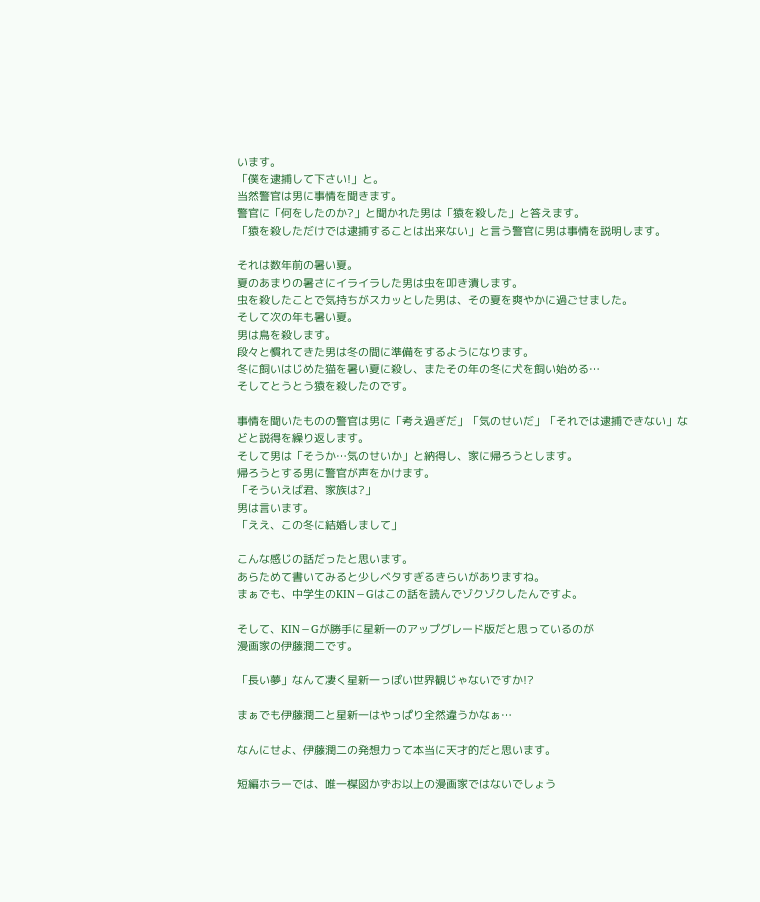います。
「僕を逮捕して下さい!」と。
当然警官は男に事情を聞きます。
警官に「何をしたのか?」と聞かれた男は「猿を殺した」と答えます。
「猿を殺しただけでは逮捕することは出来ない」と言う警官に男は事情を説明します。

それは数年前の暑い夏。
夏のあまりの暑さにイライラした男は虫を叩き潰します。
虫を殺したことで気持ちがスカッとした男は、その夏を爽やかに過ごせました。
そして次の年も暑い夏。
男は鳥を殺します。
段々と慣れてきた男は冬の間に準備をするようになります。
冬に飼いはじめた猫を暑い夏に殺し、またその年の冬に犬を飼い始める…
そしてとうとう猿を殺したのです。

事情を聞いたものの警官は男に「考え過ぎだ」「気のせいだ」「それでは逮捕できない」などと説得を繰り返します。
そして男は「そうか…気のせいか」と納得し、家に帰ろうとします。
帰ろうとする男に警官が声をかけます。
「そういえば君、家族は?」
男は言います。
「ええ、この冬に結婚しまして」

こんな感じの話だったと思います。
あらためて書いてみると少しベタすぎるきらいがありますね。
まぁでも、中学生のKIN−Gはこの話を読んでゾクゾクしたんですよ。

そして、KIN−Gが勝手に星新一のアップグレード版だと思っているのが
漫画家の伊藤潤二です。

「長い夢」なんて凄く星新一っぽい世界観じゃないですか!?

まぁでも伊藤潤二と星新一はやっぱり全然違うかなぁ…

なんにせよ、伊藤潤二の発想力って本当に天才的だと思います。

短編ホラーでは、唯一楳図かずお以上の漫画家ではないでしょう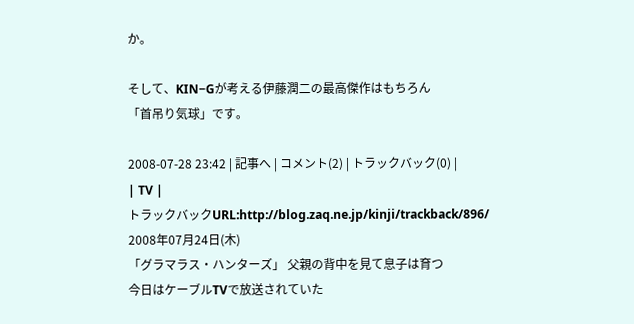か。

そして、KIN−Gが考える伊藤潤二の最高傑作はもちろん
「首吊り気球」です。

2008-07-28 23:42 | 記事へ | コメント(2) | トラックバック(0) |
| TV |
トラックバックURL:http://blog.zaq.ne.jp/kinji/trackback/896/
2008年07月24日(木)
「グラマラス・ハンターズ」 父親の背中を見て息子は育つ
今日はケーブルTVで放送されていた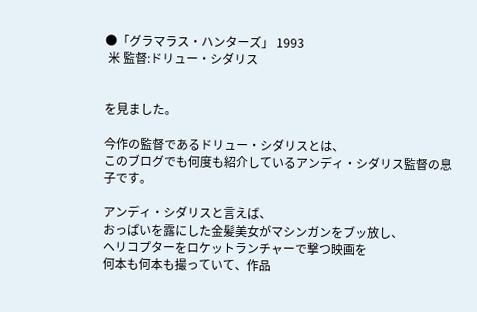●「グラマラス・ハンターズ」 1993
 米 監督:ドリュー・シダリス


を見ました。

今作の監督であるドリュー・シダリスとは、
このブログでも何度も紹介しているアンディ・シダリス監督の息子です。

アンディ・シダリスと言えば、
おっぱいを露にした金髪美女がマシンガンをブッ放し、
ヘリコプターをロケットランチャーで撃つ映画を
何本も何本も撮っていて、作品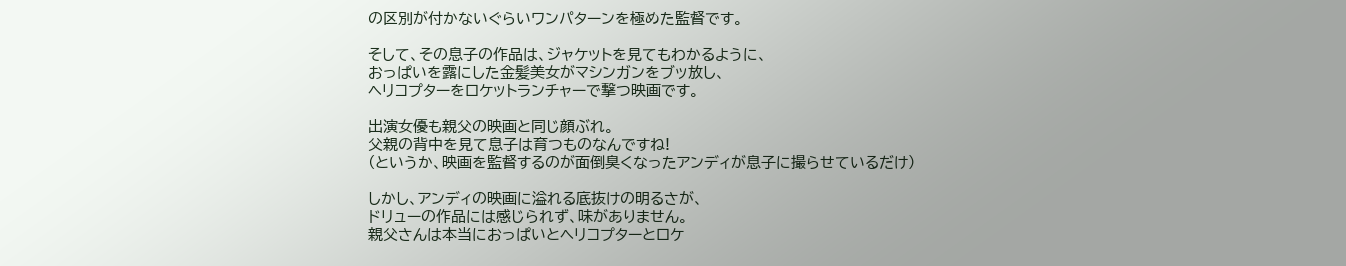の区別が付かないぐらいワンパターンを極めた監督です。

そして、その息子の作品は、ジャケットを見てもわかるように、
おっぱいを露にした金髪美女がマシンガンをブッ放し、
ヘリコプターをロケットランチャーで撃つ映画です。

出演女優も親父の映画と同じ顔ぶれ。
父親の背中を見て息子は育つものなんですね!
(というか、映画を監督するのが面倒臭くなったアンディが息子に撮らせているだけ)

しかし、アンディの映画に溢れる底抜けの明るさが、
ドリューの作品には感じられず、味がありません。
親父さんは本当におっぱいとヘリコプターとロケ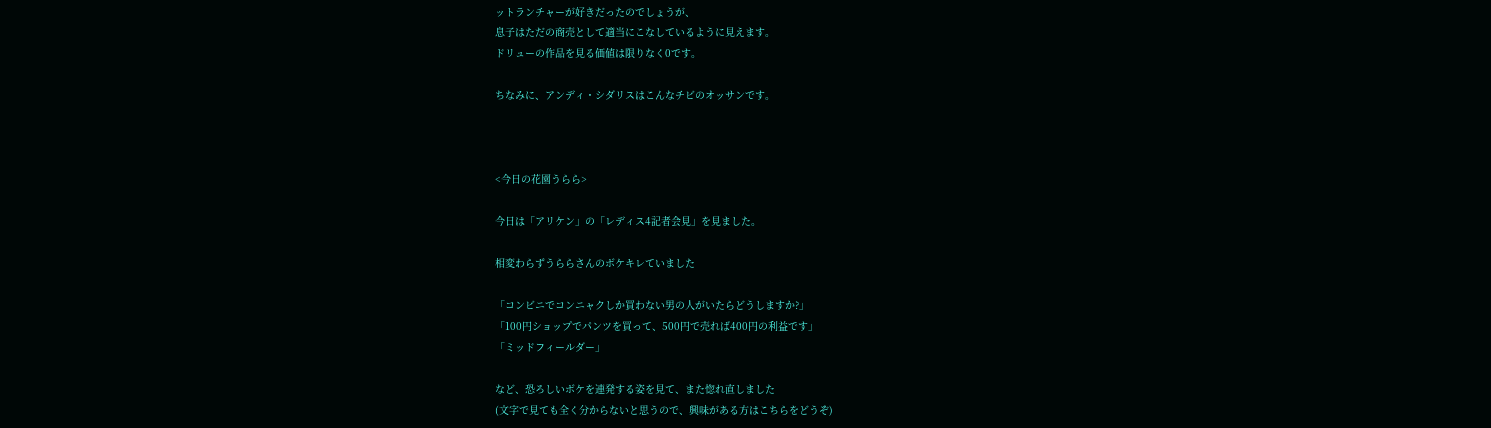ットランチャーが好きだったのでしょうが、
息子はただの商売として適当にこなしているように見えます。
ドリューの作品を見る価値は限りなく0です。

ちなみに、アンディ・シダリスはこんなチビのオッサンです。



<今日の花園うらら>

今日は「アリケン」の「レディス4記者会見」を見ました。

相変わらずうららさんのボケキレていました

「コンビニでコンニャクしか買わない男の人がいたらどうしますか?」
「100円ショップでパンツを買って、500円で売れば400円の利益です」
「ミッドフィールダー」

など、恐ろしいボケを連発する姿を見て、また惚れ直しました
(文字で見ても全く分からないと思うので、興味がある方はこちらをどうぞ)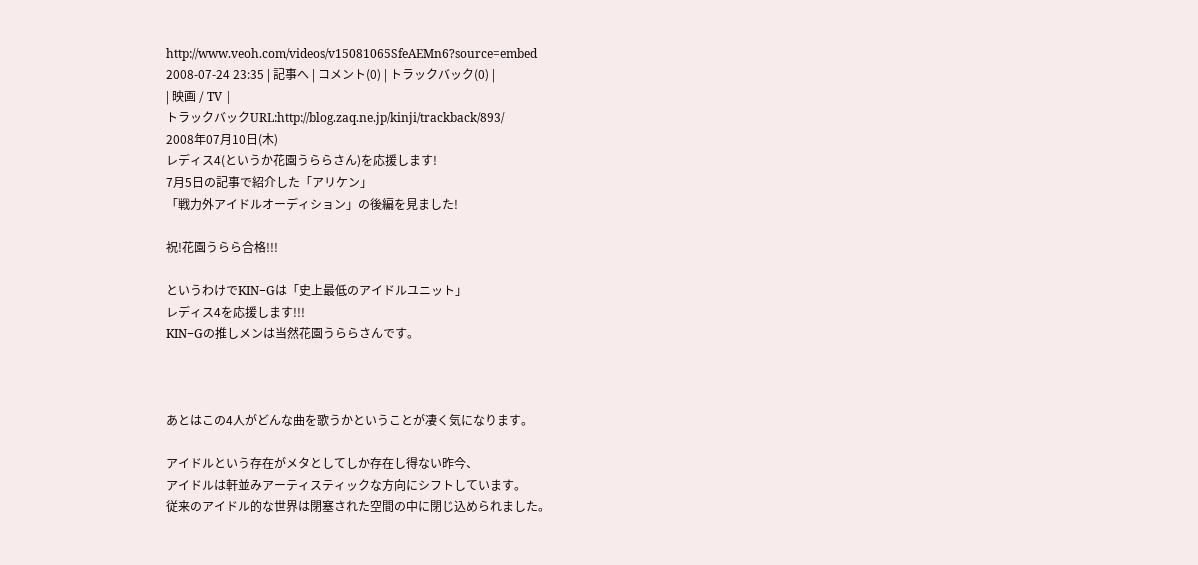http://www.veoh.com/videos/v15081065SfeAEMn6?source=embed
2008-07-24 23:35 | 記事へ | コメント(0) | トラックバック(0) |
| 映画 / TV |
トラックバックURL:http://blog.zaq.ne.jp/kinji/trackback/893/
2008年07月10日(木)
レディス4(というか花園うららさん)を応援します!
7月5日の記事で紹介した「アリケン」
「戦力外アイドルオーディション」の後編を見ました!

祝!花園うらら合格!!!

というわけでKIN−Gは「史上最低のアイドルユニット」
レディス4を応援します!!!
KIN−Gの推しメンは当然花園うららさんです。



あとはこの4人がどんな曲を歌うかということが凄く気になります。

アイドルという存在がメタとしてしか存在し得ない昨今、
アイドルは軒並みアーティスティックな方向にシフトしています。
従来のアイドル的な世界は閉塞された空間の中に閉じ込められました。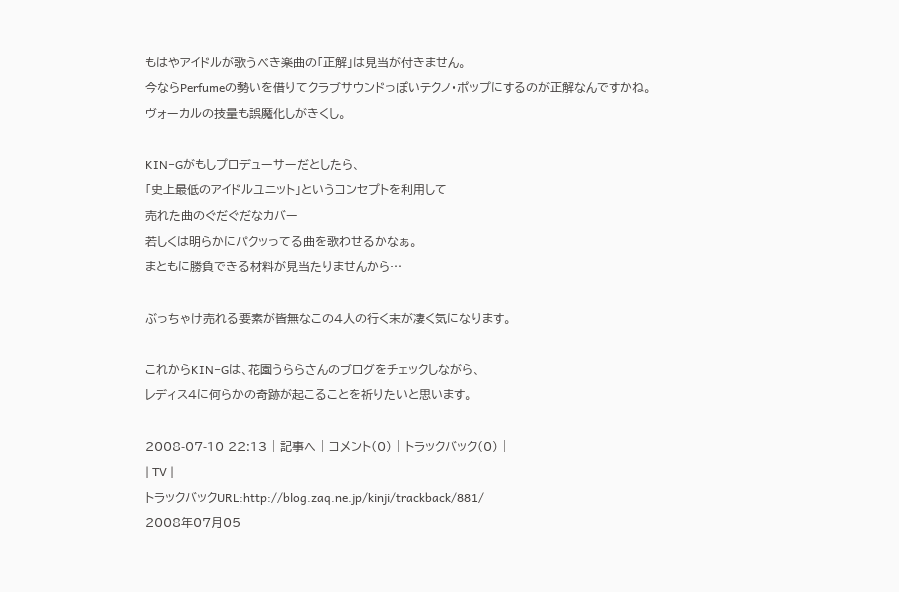もはやアイドルが歌うべき楽曲の「正解」は見当が付きません。
今ならPerfumeの勢いを借りてクラブサウンドっぽいテクノ・ポップにするのが正解なんですかね。
ヴォーカルの技量も誤魔化しがきくし。

KIN−Gがもしプロデューサーだとしたら、
「史上最低のアイドルユニット」というコンセプトを利用して
売れた曲のぐだぐだなカバー
若しくは明らかにパクッってる曲を歌わせるかなぁ。
まともに勝負できる材料が見当たりませんから…

ぶっちゃけ売れる要素が皆無なこの4人の行く末が凄く気になります。

これからKIN−Gは、花園うららさんのブログをチェックしながら、
レディス4に何らかの奇跡が起こることを祈りたいと思います。

2008-07-10 22:13 | 記事へ | コメント(0) | トラックバック(0) |
| TV |
トラックバックURL:http://blog.zaq.ne.jp/kinji/trackback/881/
2008年07月05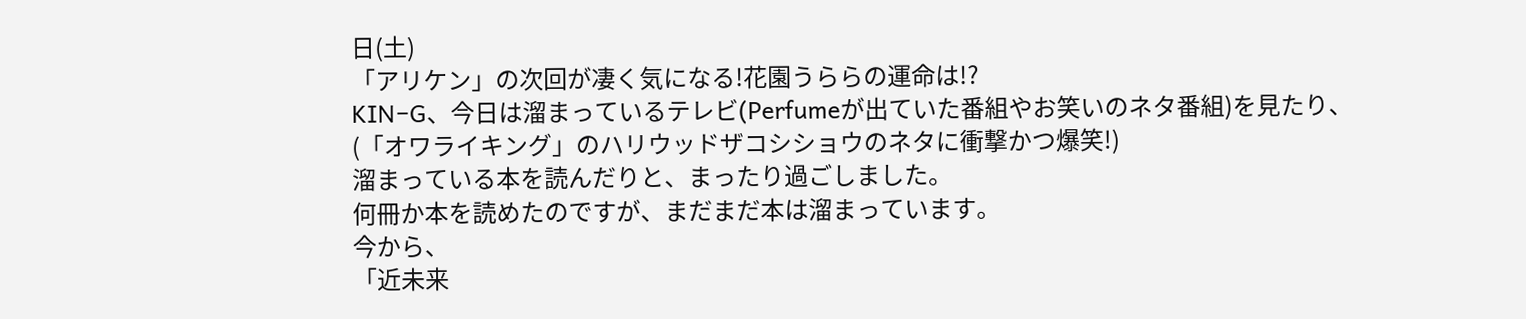日(土)
「アリケン」の次回が凄く気になる!花園うららの運命は!?
KIN−G、今日は溜まっているテレビ(Perfumeが出ていた番組やお笑いのネタ番組)を見たり、
(「オワライキング」のハリウッドザコシショウのネタに衝撃かつ爆笑!)
溜まっている本を読んだりと、まったり過ごしました。
何冊か本を読めたのですが、まだまだ本は溜まっています。
今から、
「近未来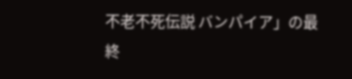不老不死伝説 バンパイア」の最終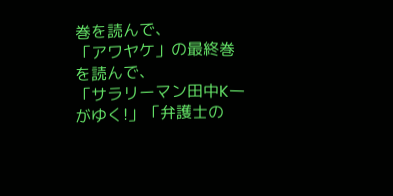巻を読んで、
「アワヤケ」の最終巻を読んで、
「サラリーマン田中K一がゆく!」「弁護士の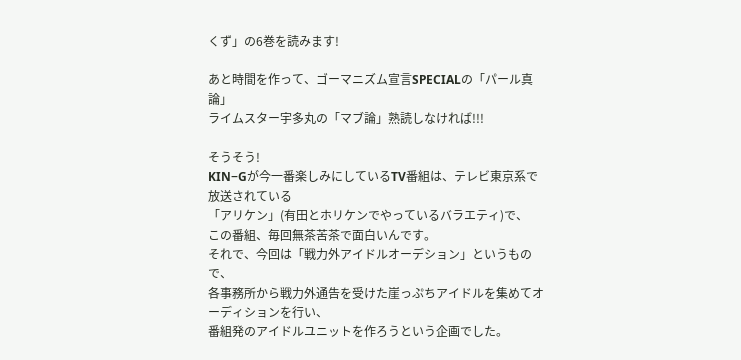くず」の6巻を読みます!

あと時間を作って、ゴーマニズム宣言SPECIALの「パール真論」
ライムスター宇多丸の「マブ論」熟読しなければ!!!

そうそう!
KIN−Gが今一番楽しみにしているTV番組は、テレビ東京系で放送されている
「アリケン」(有田とホリケンでやっているバラエティ)で、
この番組、毎回無茶苦茶で面白いんです。
それで、今回は「戦力外アイドルオーデション」というもので、
各事務所から戦力外通告を受けた崖っぷちアイドルを集めてオーディションを行い、
番組発のアイドルユニットを作ろうという企画でした。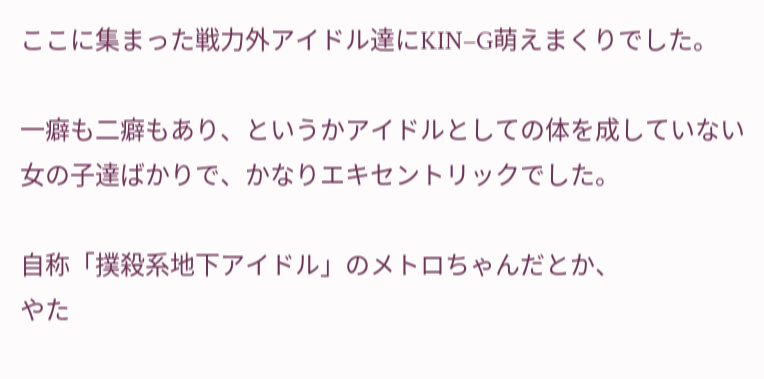ここに集まった戦力外アイドル達にKIN−G萌えまくりでした。

一癖も二癖もあり、というかアイドルとしての体を成していない女の子達ばかりで、かなりエキセントリックでした。

自称「撲殺系地下アイドル」のメトロちゃんだとか、
やた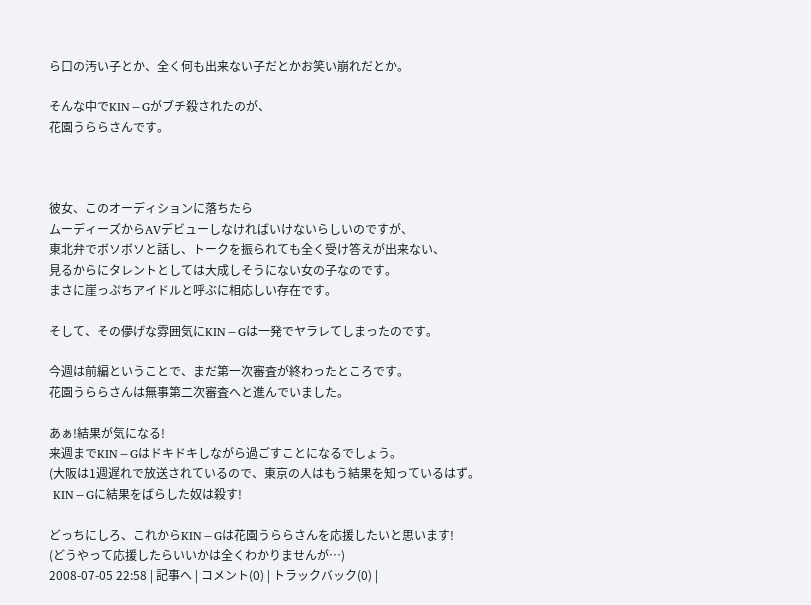ら口の汚い子とか、全く何も出来ない子だとかお笑い崩れだとか。

そんな中でKIN−Gがブチ殺されたのが、
花園うららさんです。



彼女、このオーディションに落ちたら
ムーディーズからAVデビューしなければいけないらしいのですが、
東北弁でボソボソと話し、トークを振られても全く受け答えが出来ない、
見るからにタレントとしては大成しそうにない女の子なのです。
まさに崖っぷちアイドルと呼ぶに相応しい存在です。

そして、その儚げな雰囲気にKIN−Gは一発でヤラレてしまったのです。

今週は前編ということで、まだ第一次審査が終わったところです。
花園うららさんは無事第二次審査へと進んでいました。

あぁ!結果が気になる!
来週までKIN−Gはドキドキしながら過ごすことになるでしょう。
(大阪は1週遅れで放送されているので、東京の人はもう結果を知っているはず。
 KIN−Gに結果をばらした奴は殺す!

どっちにしろ、これからKIN−Gは花園うららさんを応援したいと思います!
(どうやって応援したらいいかは全くわかりませんが…)
2008-07-05 22:58 | 記事へ | コメント(0) | トラックバック(0) |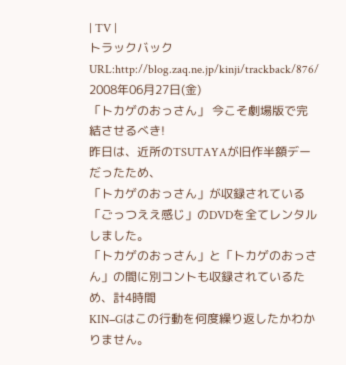| TV |
トラックバックURL:http://blog.zaq.ne.jp/kinji/trackback/876/
2008年06月27日(金)
「トカゲのおっさん」 今こそ劇場版で完結させるべき!
昨日は、近所のTSUTAYAが旧作半額デーだったため、
「トカゲのおっさん」が収録されている「ごっつええ感じ」のDVDを全てレンタルしました。
「トカゲのおっさん」と「トカゲのおっさん」の間に別コントも収録されているため、計4時間
KIN−Gはこの行動を何度繰り返したかわかりません。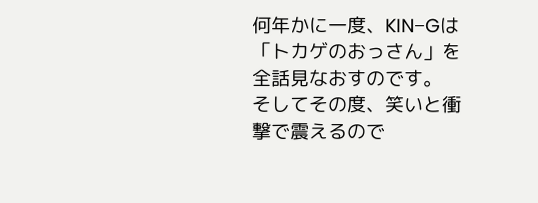何年かに一度、KIN−Gは「トカゲのおっさん」を全話見なおすのです。
そしてその度、笑いと衝撃で震えるので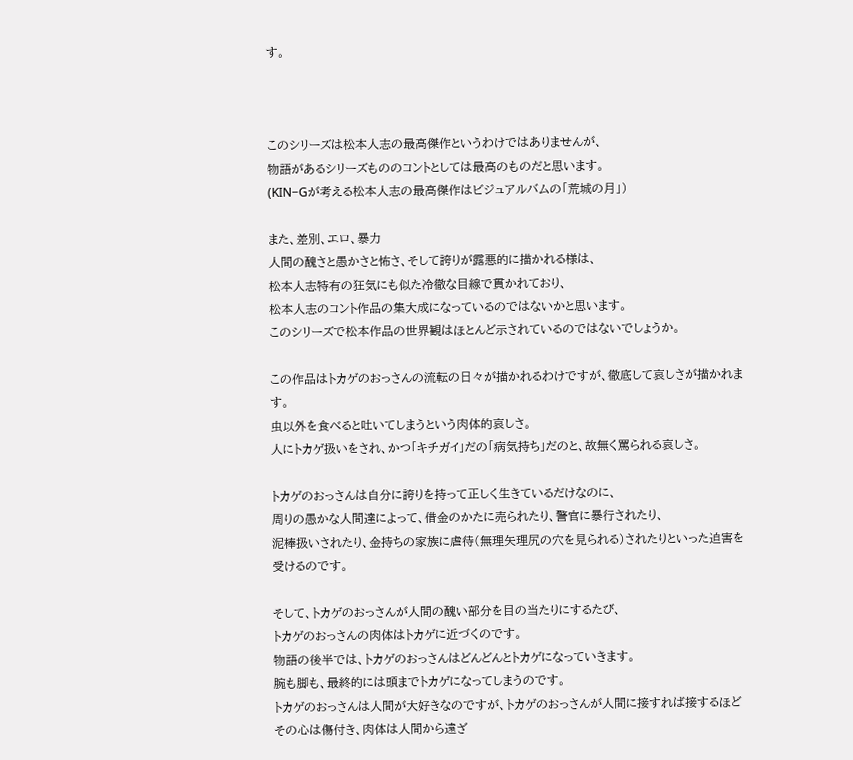す。



このシリーズは松本人志の最高傑作というわけではありませんが、
物語があるシリーズもののコントとしては最高のものだと思います。
(KIN−Gが考える松本人志の最高傑作はビジュアルバムの「荒城の月」)

また、差別、エロ、暴力
人間の醜さと愚かさと怖さ、そして誇りが露悪的に描かれる様は、
松本人志特有の狂気にも似た冷徹な目線で貫かれており、
松本人志のコント作品の集大成になっているのではないかと思います。
このシリーズで松本作品の世界観はほとんど示されているのではないでしょうか。

この作品はトカゲのおっさんの流転の日々が描かれるわけですが、徹底して哀しさが描かれます。
虫以外を食べると吐いてしまうという肉体的哀しさ。
人にトカゲ扱いをされ、かつ「キチガイ」だの「病気持ち」だのと、故無く罵られる哀しさ。

トカゲのおっさんは自分に誇りを持って正しく生きているだけなのに、
周りの愚かな人間達によって、借金のかたに売られたり、警官に暴行されたり、
泥棒扱いされたり、金持ちの家族に虐待(無理矢理尻の穴を見られる)されたりといった迫害を受けるのです。

そして、トカゲのおっさんが人間の醜い部分を目の当たりにするたび、
トカゲのおっさんの肉体はトカゲに近づくのです。
物語の後半では、トカゲのおっさんはどんどんとトカゲになっていきます。
腕も脚も、最終的には頭までトカゲになってしまうのです。
トカゲのおっさんは人間が大好きなのですが、トカゲのおっさんが人間に接すれば接するほど
その心は傷付き、肉体は人間から遠ざ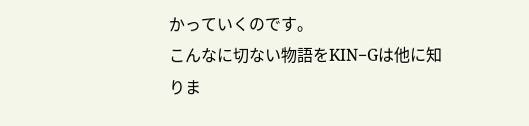かっていくのです。
こんなに切ない物語をKIN−Gは他に知りま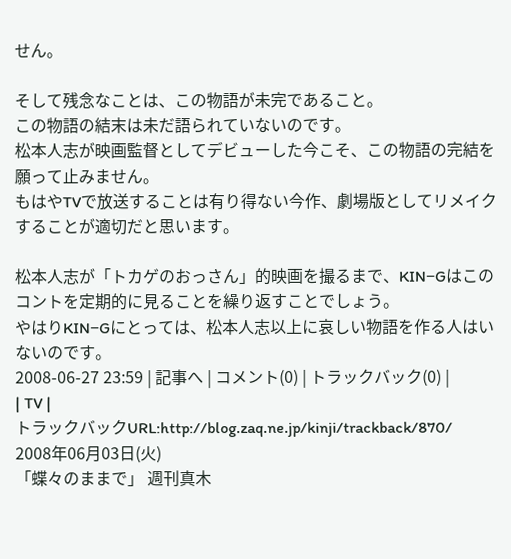せん。

そして残念なことは、この物語が未完であること。
この物語の結末は未だ語られていないのです。
松本人志が映画監督としてデビューした今こそ、この物語の完結を願って止みません。
もはやTVで放送することは有り得ない今作、劇場版としてリメイクすることが適切だと思います。

松本人志が「トカゲのおっさん」的映画を撮るまで、KIN−Gはこのコントを定期的に見ることを繰り返すことでしょう。
やはりKIN−Gにとっては、松本人志以上に哀しい物語を作る人はいないのです。
2008-06-27 23:59 | 記事へ | コメント(0) | トラックバック(0) |
| TV |
トラックバックURL:http://blog.zaq.ne.jp/kinji/trackback/870/
2008年06月03日(火)
「蝶々のままで」 週刊真木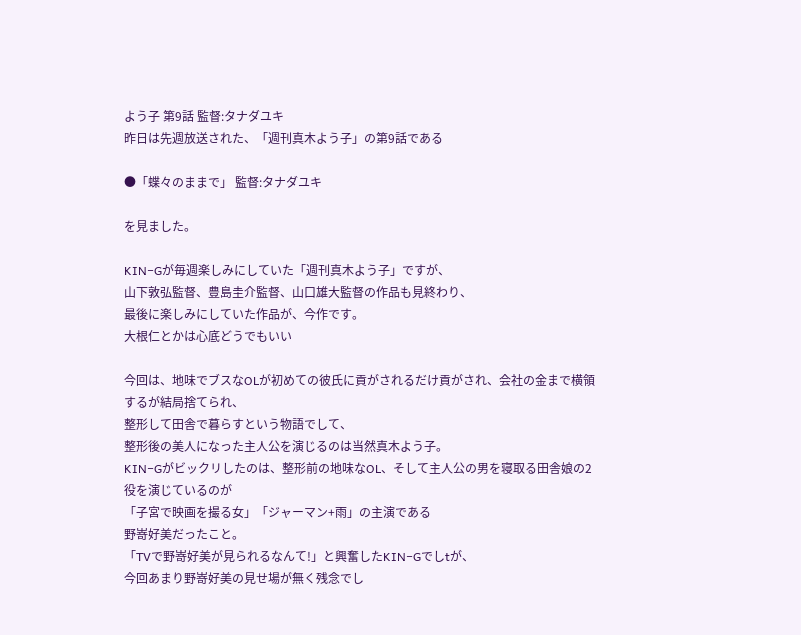よう子 第9話 監督:タナダユキ
昨日は先週放送された、「週刊真木よう子」の第9話である

●「蝶々のままで」 監督:タナダユキ

を見ました。

KIN−Gが毎週楽しみにしていた「週刊真木よう子」ですが、
山下敦弘監督、豊島圭介監督、山口雄大監督の作品も見終わり、
最後に楽しみにしていた作品が、今作です。
大根仁とかは心底どうでもいい

今回は、地味でブスなOLが初めての彼氏に貢がされるだけ貢がされ、会社の金まで横領するが結局捨てられ、
整形して田舎で暮らすという物語でして、
整形後の美人になった主人公を演じるのは当然真木よう子。
KIN−Gがビックリしたのは、整形前の地味なOL、そして主人公の男を寝取る田舎娘の2役を演じているのが
「子宮で映画を撮る女」「ジャーマン+雨」の主演である
野嵜好美だったこと。
「TVで野嵜好美が見られるなんて!」と興奮したKIN−Gでしtが、
今回あまり野嵜好美の見せ場が無く残念でし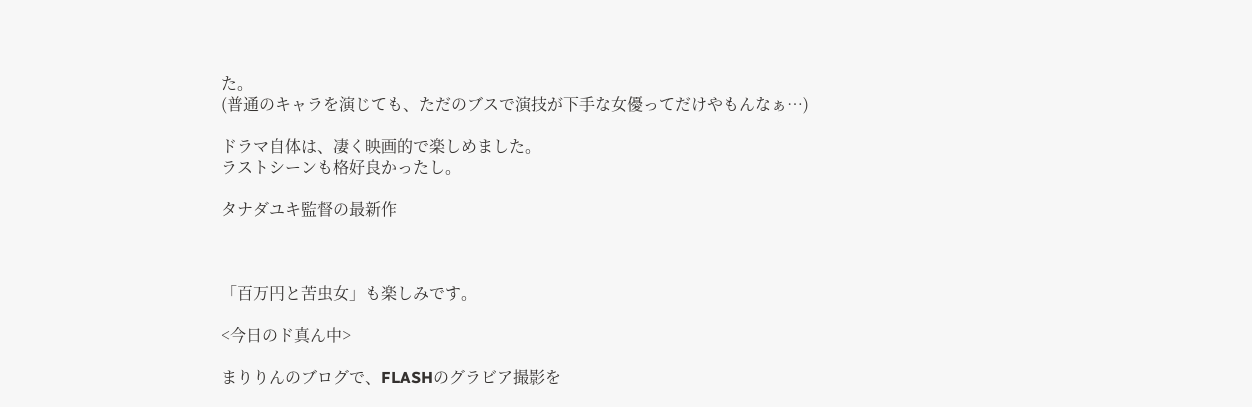た。
(普通のキャラを演じても、ただのブスで演技が下手な女優ってだけやもんなぁ…)

ドラマ自体は、凄く映画的で楽しめました。
ラストシーンも格好良かったし。

タナダユキ監督の最新作



「百万円と苦虫女」も楽しみです。

<今日のド真ん中>

まりりんのブログで、FLASHのグラビア撮影を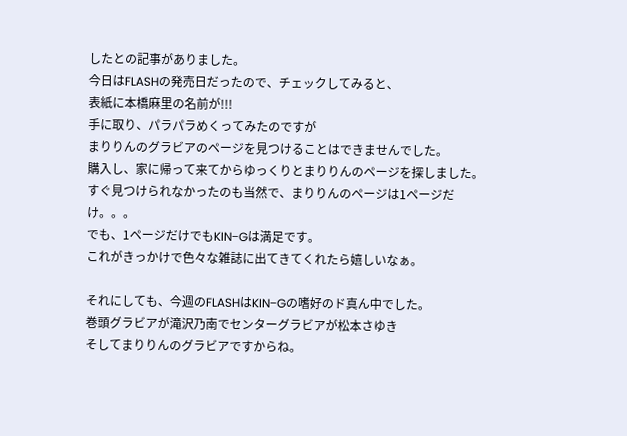したとの記事がありました。
今日はFLASHの発売日だったので、チェックしてみると、
表紙に本橋麻里の名前が!!!
手に取り、パラパラめくってみたのですが
まりりんのグラビアのページを見つけることはできませんでした。
購入し、家に帰って来てからゆっくりとまりりんのページを探しました。
すぐ見つけられなかったのも当然で、まりりんのページは1ページだけ。。。
でも、1ページだけでもKIN−Gは満足です。
これがきっかけで色々な雑誌に出てきてくれたら嬉しいなぁ。

それにしても、今週のFLASHはKIN−Gの嗜好のド真ん中でした。
巻頭グラビアが滝沢乃南でセンターグラビアが松本さゆき
そしてまりりんのグラビアですからね。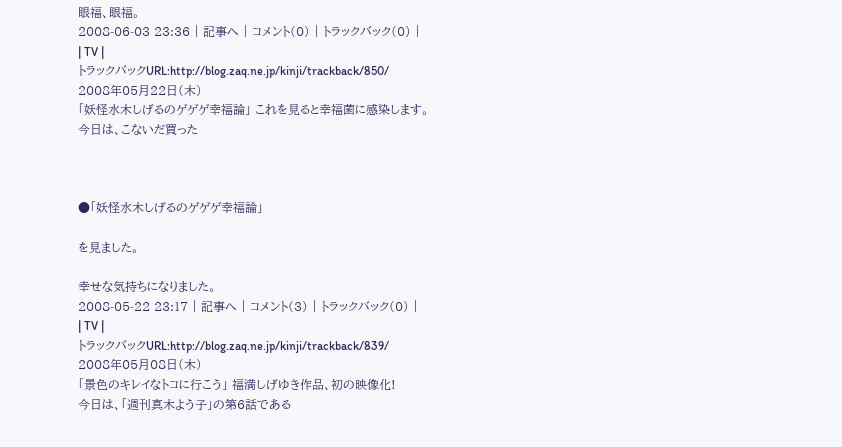眼福、眼福。
2008-06-03 23:36 | 記事へ | コメント(0) | トラックバック(0) |
| TV |
トラックバックURL:http://blog.zaq.ne.jp/kinji/trackback/850/
2008年05月22日(木)
「妖怪水木しげるのゲゲゲ幸福論」 これを見ると幸福菌に感染します。
今日は、こないだ買った



●「妖怪水木しげるのゲゲゲ幸福論」

を見ました。

幸せな気持ちになりました。
2008-05-22 23:17 | 記事へ | コメント(3) | トラックバック(0) |
| TV |
トラックバックURL:http://blog.zaq.ne.jp/kinji/trackback/839/
2008年05月08日(木)
「景色のキレイなトコに行こう」 福満しげゆき作品、初の映像化!
今日は、「週刊真木よう子」の第6話である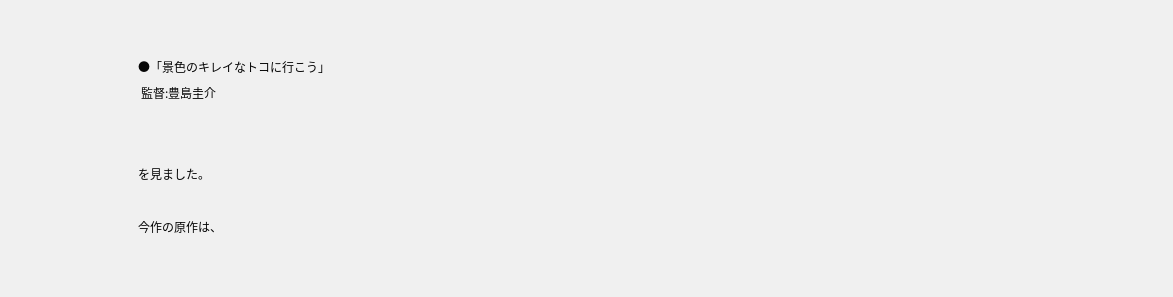●「景色のキレイなトコに行こう」
 監督:豊島圭介


を見ました。

今作の原作は、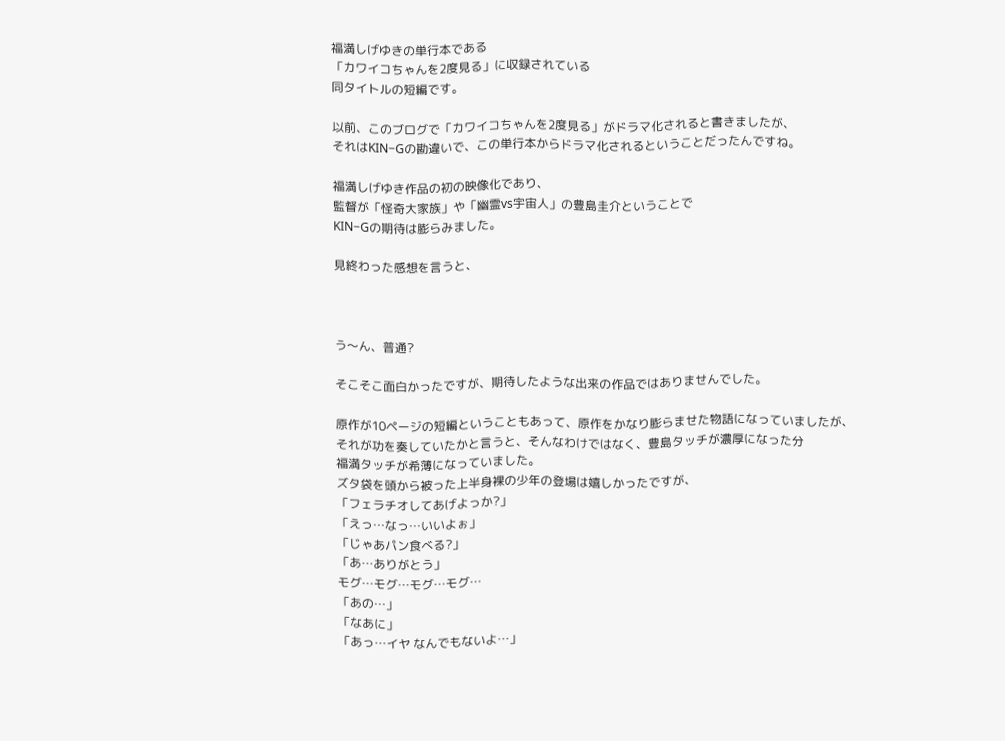福満しげゆきの単行本である
「カワイコちゃんを2度見る」に収録されている
同タイトルの短編です。

以前、このブログで「カワイコちゃんを2度見る」がドラマ化されると書きましたが、
それはKIN−Gの勘違いで、この単行本からドラマ化されるということだったんですね。

福満しげゆき作品の初の映像化であり、
監督が「怪奇大家族」や「幽霊vs宇宙人」の豊島圭介ということで
KIN−Gの期待は膨らみました。

見終わった感想を言うと、



う〜ん、普通?

そこそこ面白かったですが、期待したような出来の作品ではありませんでした。

原作が10ページの短編ということもあって、原作をかなり膨らませた物語になっていましたが、
それが功を奏していたかと言うと、そんなわけではなく、豊島タッチが濃厚になった分
福満タッチが希薄になっていました。
ズタ袋を頭から被った上半身裸の少年の登場は嬉しかったですが、
「フェラチオしてあげよっか?」
「えっ…なっ…いいよぉ」
「じゃあパン食べる?」
「あ…ありがとう」
モグ…モグ…モグ…モグ…
「あの…」
「なあに」
「あっ…イヤ なんでもないよ…」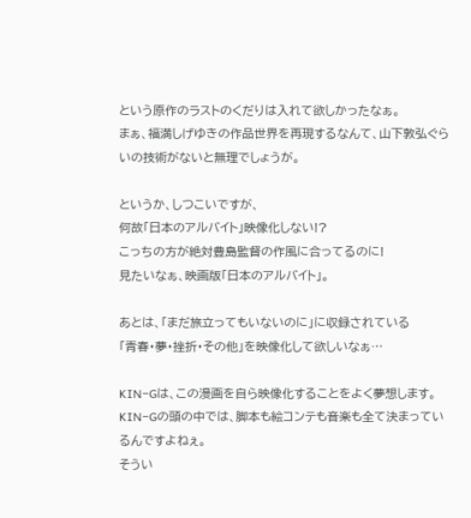という原作のラストのくだりは入れて欲しかったなぁ。
まぁ、福満しげゆきの作品世界を再現するなんて、山下敦弘ぐらいの技術がないと無理でしょうが。

というか、しつこいですが、
何故「日本のアルバイト」映像化しない!?
こっちの方が絶対豊島監督の作風に合ってるのに!
見たいなぁ、映画版「日本のアルバイト」。

あとは、「まだ旅立ってもいないのに」に収録されている
「青春・夢・挫折・その他」を映像化して欲しいなぁ…

KIN−Gは、この漫画を自ら映像化することをよく夢想します。
KIN−Gの頭の中では、脚本も絵コンテも音楽も全て決まっているんですよねぇ。
そうい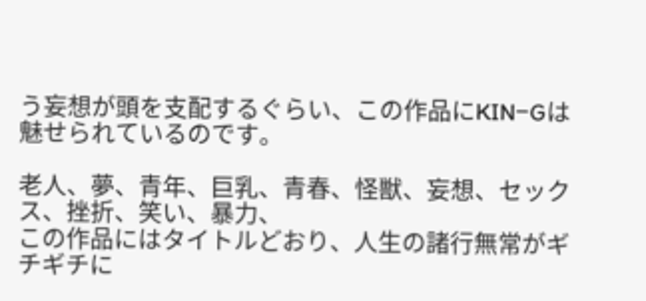う妄想が頭を支配するぐらい、この作品にKIN−Gは魅せられているのです。

老人、夢、青年、巨乳、青春、怪獣、妄想、セックス、挫折、笑い、暴力、
この作品にはタイトルどおり、人生の諸行無常がギチギチに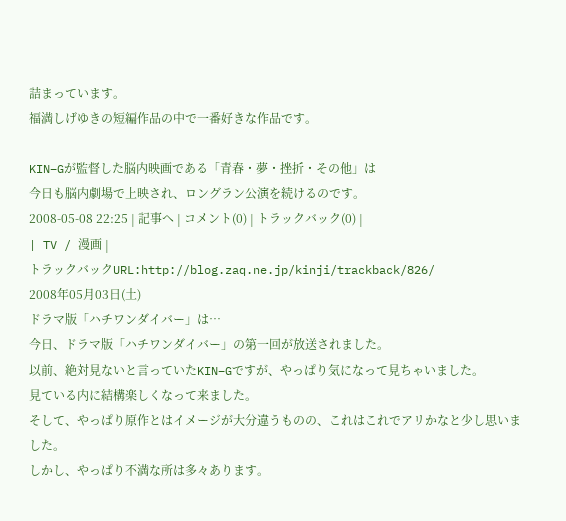詰まっています。
福満しげゆきの短編作品の中で一番好きな作品です。

KIN−Gが監督した脳内映画である「青春・夢・挫折・その他」は
今日も脳内劇場で上映され、ロングラン公演を続けるのです。
2008-05-08 22:25 | 記事へ | コメント(0) | トラックバック(0) |
| TV / 漫画 |
トラックバックURL:http://blog.zaq.ne.jp/kinji/trackback/826/
2008年05月03日(土)
ドラマ版「ハチワンダイバー」は…
今日、ドラマ版「ハチワンダイバー」の第一回が放送されました。
以前、絶対見ないと言っていたKIN−Gですが、やっぱり気になって見ちゃいました。
見ている内に結構楽しくなって来ました。
そして、やっぱり原作とはイメージが大分違うものの、これはこれでアリかなと少し思いました。
しかし、やっぱり不満な所は多々あります。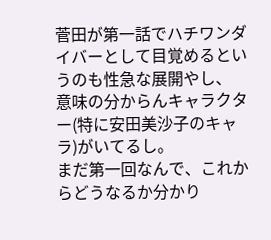菅田が第一話でハチワンダイバーとして目覚めるというのも性急な展開やし、
意味の分からんキャラクター(特に安田美沙子のキャラ)がいてるし。
まだ第一回なんで、これからどうなるか分かり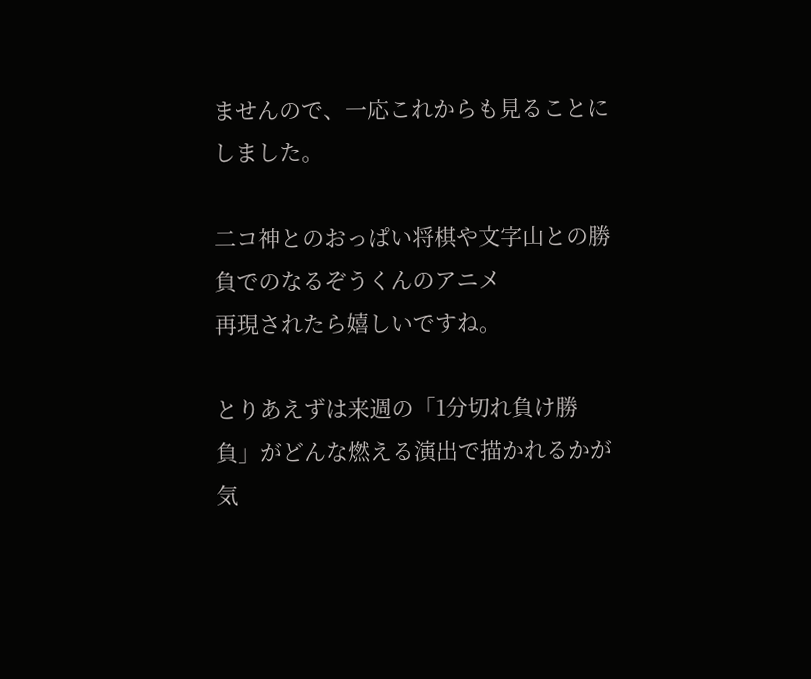ませんので、一応これからも見ることにしました。

二コ神とのおっぱい将棋や文字山との勝負でのなるぞうくんのアニメ
再現されたら嬉しいですね。

とりあえずは来週の「1分切れ負け勝負」がどんな燃える演出で描かれるかが気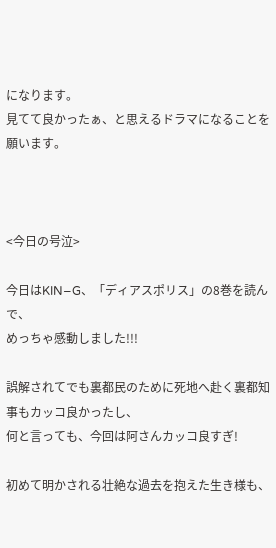になります。
見てて良かったぁ、と思えるドラマになることを願います。



<今日の号泣>

今日はKIN−G、「ディアスポリス」の8巻を読んで、
めっちゃ感動しました!!!

誤解されてでも裏都民のために死地へ赴く裏都知事もカッコ良かったし、
何と言っても、今回は阿さんカッコ良すぎ!

初めて明かされる壮絶な過去を抱えた生き様も、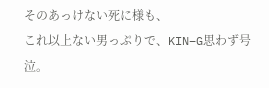そのあっけない死に様も、
これ以上ない男っぷりで、KIN−G思わず号泣。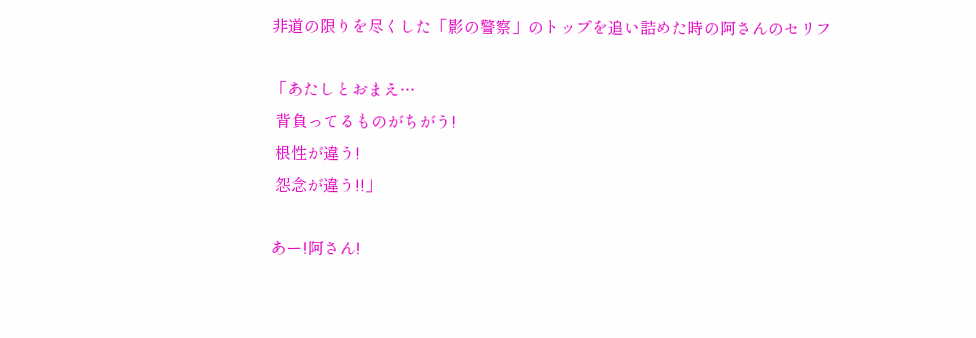非道の限りを尽くした「影の警察」のトップを追い詰めた時の阿さんのセリフ

「あたしとおまえ…
 背負ってるものがちがう!
 根性が違う!
 怨念が違う!!」

あー!阿さん!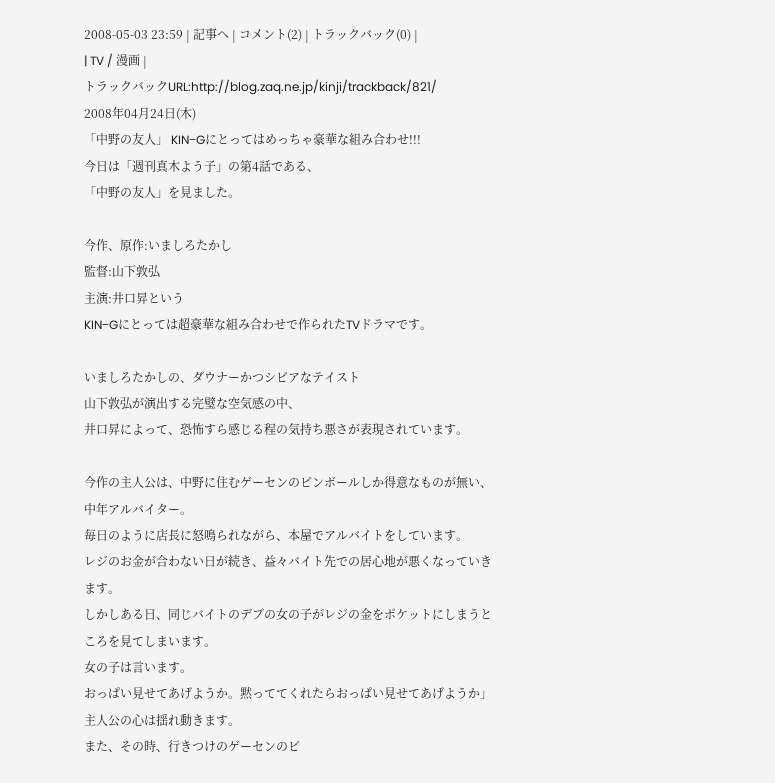2008-05-03 23:59 | 記事へ | コメント(2) | トラックバック(0) |
| TV / 漫画 |
トラックバックURL:http://blog.zaq.ne.jp/kinji/trackback/821/
2008年04月24日(木)
「中野の友人」 KIN−Gにとってはめっちゃ豪華な組み合わせ!!!
今日は「週刊真木よう子」の第4話である、
「中野の友人」を見ました。

今作、原作:いましろたかし
監督:山下敦弘
主演:井口昇という
KIN−Gにとっては超豪華な組み合わせで作られたTVドラマです。

いましろたかしの、ダウナーかつシビアなテイスト
山下敦弘が演出する完璧な空気感の中、
井口昇によって、恐怖すら感じる程の気持ち悪さが表現されています。

今作の主人公は、中野に住むゲーセンのピンボールしか得意なものが無い、中年アルバイター。
毎日のように店長に怒鳴られながら、本屋でアルバイトをしています。
レジのお金が合わない日が続き、益々バイト先での居心地が悪くなっていきます。
しかしある日、同じバイトのデブの女の子がレジの金をポケットにしまうところを見てしまいます。
女の子は言います。
おっぱい見せてあげようか。黙っててくれたらおっぱい見せてあげようか」
主人公の心は揺れ動きます。
また、その時、行きつけのゲーセンのピ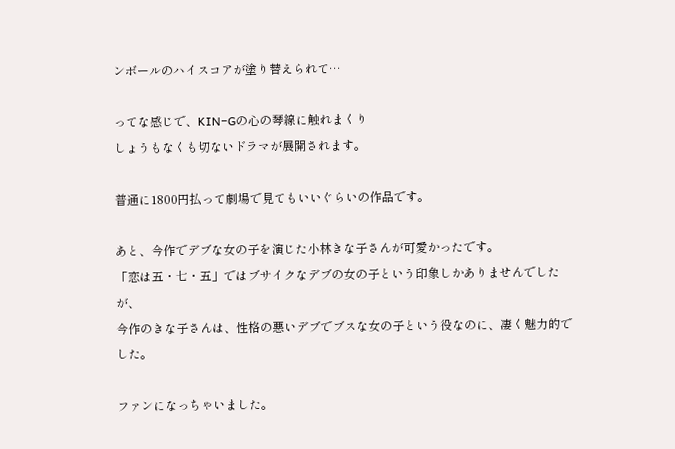ンボールのハイスコアが塗り替えられて…

ってな感じで、KIN−Gの心の琴線に触れまくり
しょうもなくも切ないドラマが展開されます。

普通に1800円払って劇場で見てもいいぐらいの作品です。

あと、今作でデブな女の子を演じた小林きな子さんが可愛かったです。
「恋は五・七・五」ではブサイクなデブの女の子という印象しかありませんでしたが、
今作のきな子さんは、性格の悪いデブでブスな女の子という役なのに、凄く魅力的でした。

ファンになっちゃいました。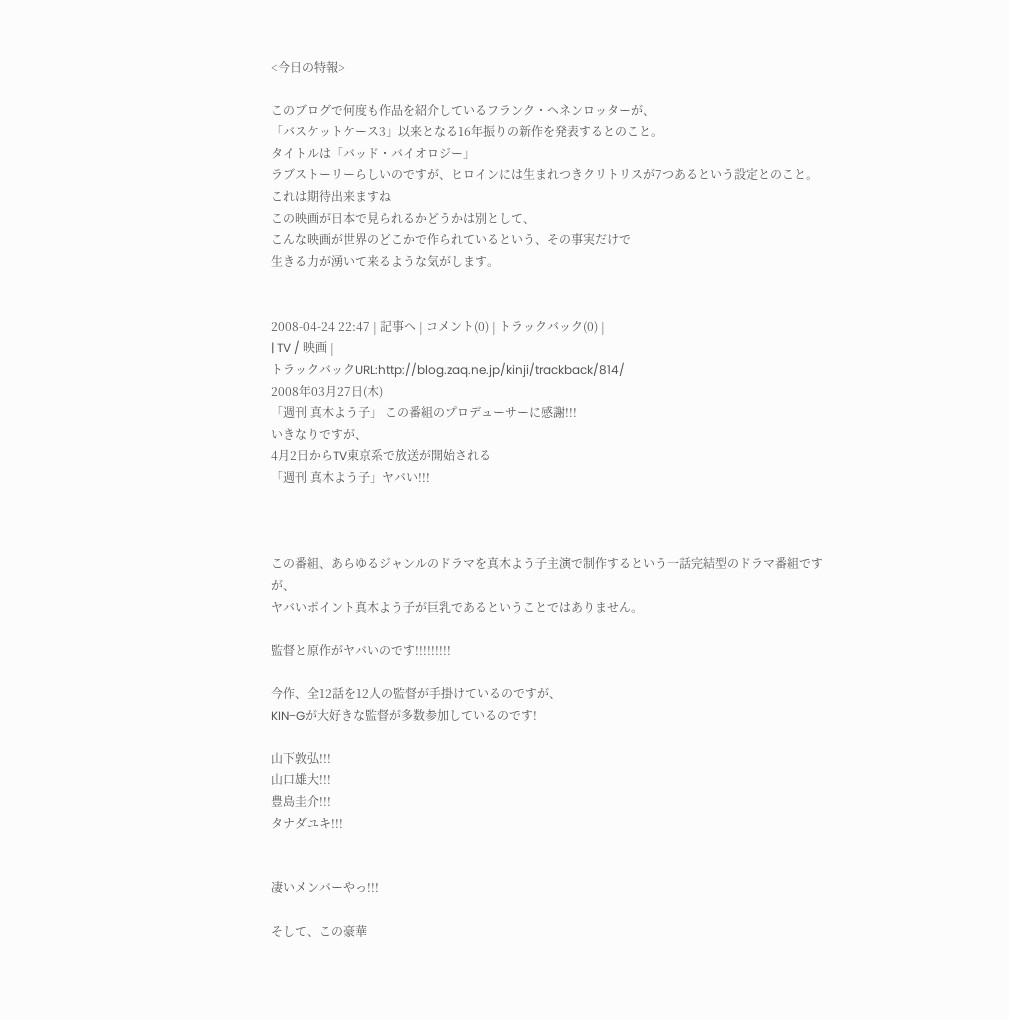<今日の特報>

このブログで何度も作品を紹介しているフランク・ヘネンロッターが、
「バスケットケース3」以来となる16年振りの新作を発表するとのこと。
タイトルは「バッド・バイオロジー」
ラブストーリーらしいのですが、ヒロインには生まれつきクリトリスが7つあるという設定とのこと。
これは期待出来ますね
この映画が日本で見られるかどうかは別として、
こんな映画が世界のどこかで作られているという、その事実だけで
生きる力が湧いて来るような気がします。


2008-04-24 22:47 | 記事へ | コメント(0) | トラックバック(0) |
| TV / 映画 |
トラックバックURL:http://blog.zaq.ne.jp/kinji/trackback/814/
2008年03月27日(木)
「週刊 真木よう子」 この番組のプロデューサーに感謝!!!
いきなりですが、
4月2日からTV東京系で放送が開始される
「週刊 真木よう子」ヤバい!!!



この番組、あらゆるジャンルのドラマを真木よう子主演で制作するという一話完結型のドラマ番組ですが、
ヤバいポイント真木よう子が巨乳であるということではありません。

監督と原作がヤバいのです!!!!!!!!!

今作、全12話を12人の監督が手掛けているのですが、
KIN−Gが大好きな監督が多数参加しているのです!

山下敦弘!!!
山口雄大!!!
豊島圭介!!!
タナダユキ!!!


凄いメンバーやっ!!!

そして、この豪華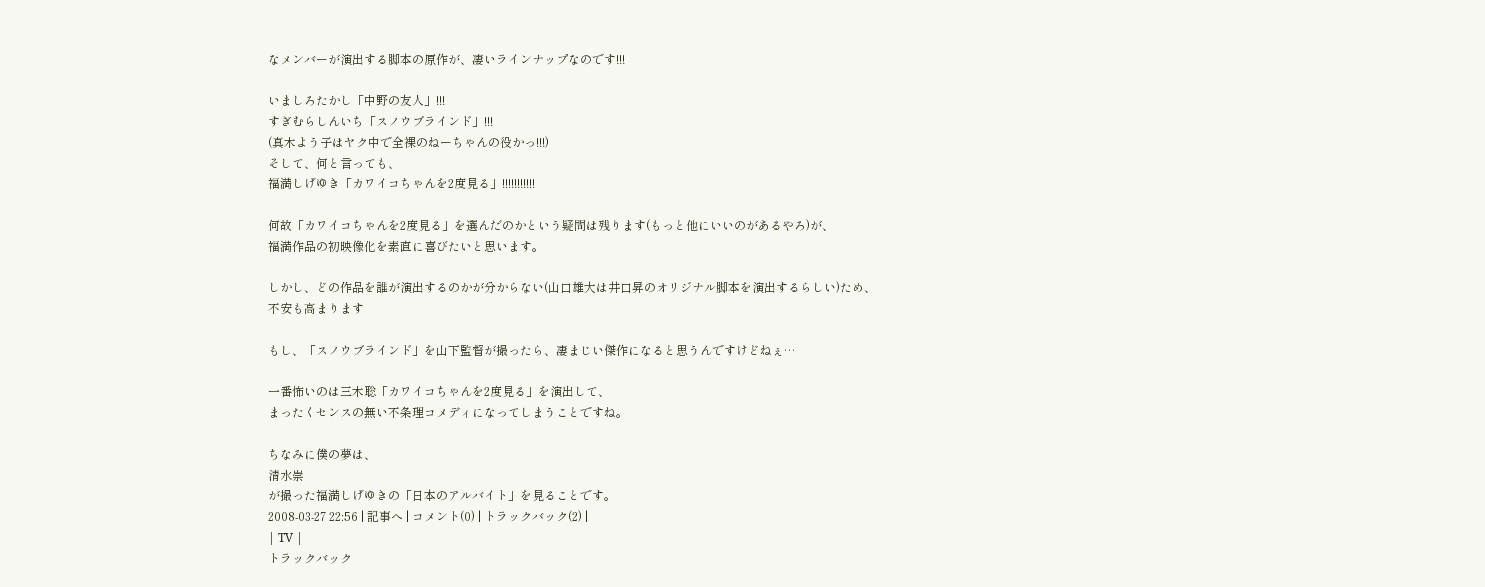なメンバーが演出する脚本の原作が、凄いラインナップなのです!!!

いましろたかし「中野の友人」!!!
すぎむらしんいち「スノウブラインド」!!!
(真木よう子はヤク中で全裸のねーちゃんの役かっ!!!)
そして、何と言っても、
福満しげゆき「カワイコちゃんを2度見る」!!!!!!!!!!!

何故「カワイコちゃんを2度見る」を選んだのかという疑問は残ります(もっと他にいいのがあるやろ)が、
福満作品の初映像化を素直に喜びたいと思います。

しかし、どの作品を誰が演出するのかが分からない(山口雄大は井口昇のオリジナル脚本を演出するらしい)ため、
不安も高まります

もし、「スノウブラインド」を山下監督が撮ったら、凄まじい傑作になると思うんですけどねぇ…

一番怖いのは三木聡「カワイコちゃんを2度見る」を演出して、
まったくセンスの無い不条理コメディになってしまうことですね。

ちなみに僕の夢は、
清水崇
が撮った福満しげゆきの「日本のアルバイト」を見ることです。
2008-03-27 22:56 | 記事へ | コメント(0) | トラックバック(2) |
| TV |
トラックバック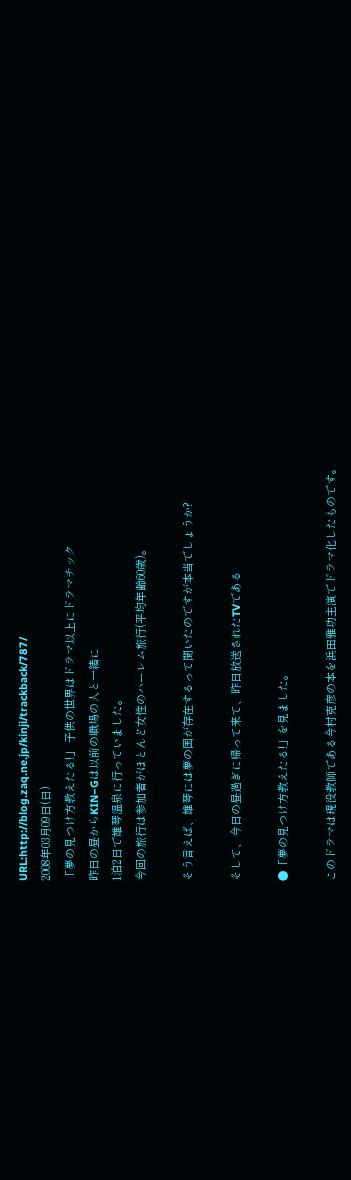URL:http://blog.zaq.ne.jp/kinji/trackback/787/
2008年03月09日(日)
「夢の見つけ方教えたる!」 子供の世界はドラマ以上にドラマチック
昨日の昼からKIN−Gは以前の職場の人と一緒に
1泊2日で雄琴温泉に行っていました。
今回の旅行は参加者がほとんど女性のハーレム旅行(平均年齢60歳)。

そう言えば、雄琴には夢の国が存在するって聞いたのですが本当でしょうか?

そして、今日の昼過ぎに帰って来て、昨日放送されたTVである

●「夢の見つけ方教えたる!」を見ました。

このドラマは現役教師である今村克彦の本を浜田雅功主演でドラマ化したものです。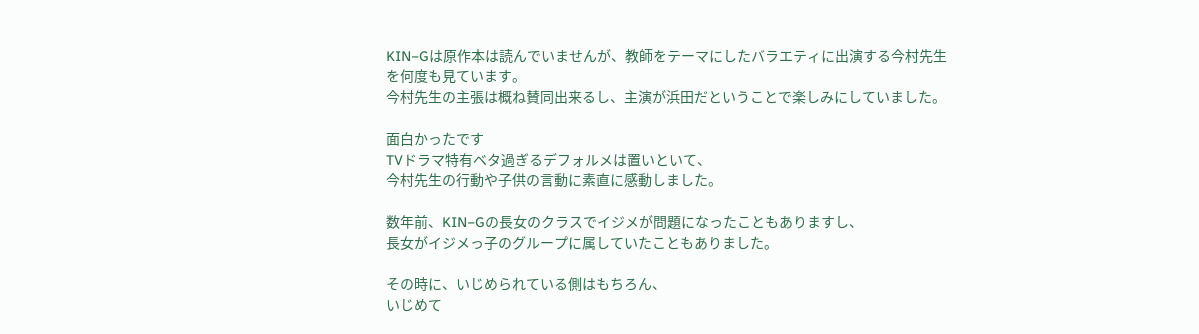KIN−Gは原作本は読んでいませんが、教師をテーマにしたバラエティに出演する今村先生を何度も見ています。
今村先生の主張は概ね賛同出来るし、主演が浜田だということで楽しみにしていました。

面白かったです
TVドラマ特有ベタ過ぎるデフォルメは置いといて、
今村先生の行動や子供の言動に素直に感動しました。

数年前、KIN−Gの長女のクラスでイジメが問題になったこともありますし、
長女がイジメっ子のグループに属していたこともありました。

その時に、いじめられている側はもちろん、
いじめて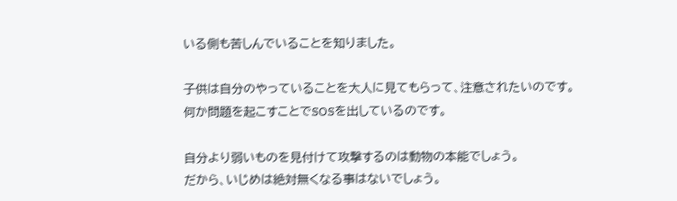いる側も苦しんでいることを知りました。

子供は自分のやっていることを大人に見てもらって、注意されたいのです。
何か問題を起こすことでSOSを出しているのです。

自分より弱いものを見付けて攻撃するのは動物の本能でしょう。
だから、いじめは絶対無くなる事はないでしょう。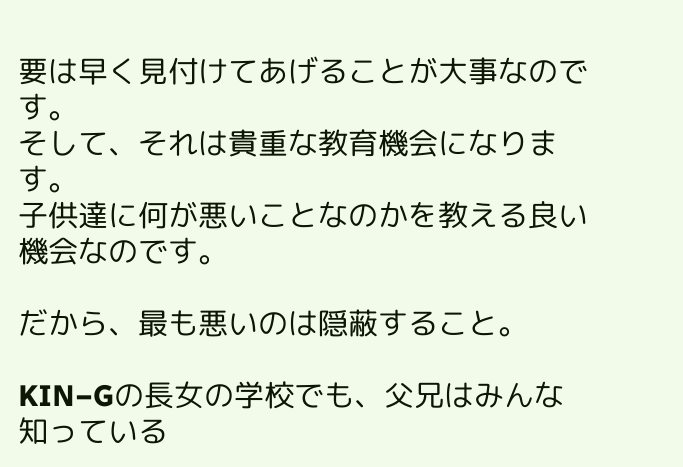要は早く見付けてあげることが大事なのです。
そして、それは貴重な教育機会になります。
子供達に何が悪いことなのかを教える良い機会なのです。

だから、最も悪いのは隠蔽すること。

KIN−Gの長女の学校でも、父兄はみんな知っている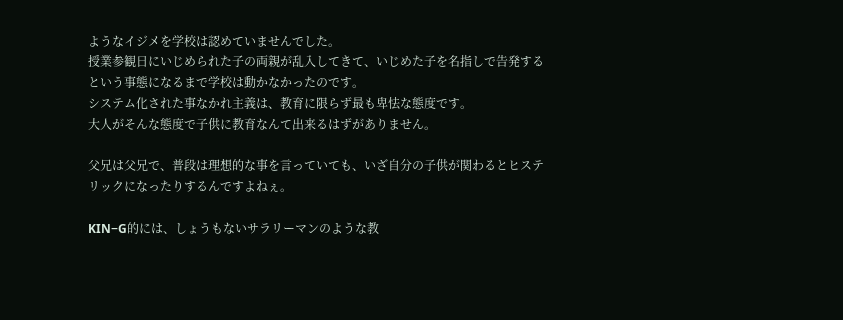ようなイジメを学校は認めていませんでした。
授業参観日にいじめられた子の両親が乱入してきて、いじめた子を名指しで告発するという事態になるまで学校は動かなかったのです。
システム化された事なかれ主義は、教育に限らず最も卑怯な態度です。
大人がそんな態度で子供に教育なんて出来るはずがありません。

父兄は父兄で、普段は理想的な事を言っていても、いざ自分の子供が関わるとヒステリックになったりするんですよねぇ。

KIN−G的には、しょうもないサラリーマンのような教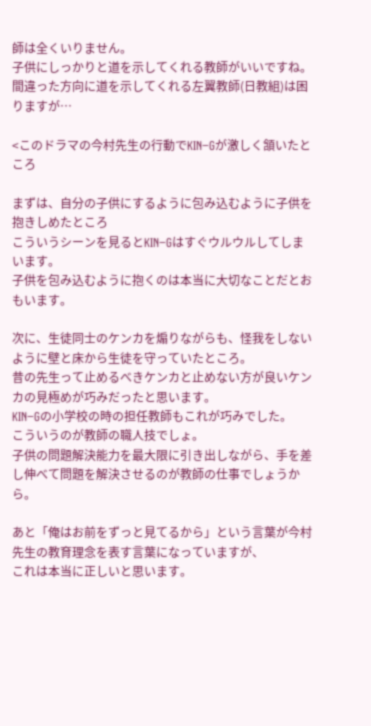師は全くいりません。
子供にしっかりと道を示してくれる教師がいいですね。
間違った方向に道を示してくれる左翼教師(日教組)は困りますが…

<このドラマの今村先生の行動でKIN−Gが激しく頷いたところ

まずは、自分の子供にするように包み込むように子供を抱きしめたところ
こういうシーンを見るとKIN−Gはすぐウルウルしてしまいます。
子供を包み込むように抱くのは本当に大切なことだとおもいます。

次に、生徒同士のケンカを煽りながらも、怪我をしないように壁と床から生徒を守っていたところ。
昔の先生って止めるべきケンカと止めない方が良いケンカの見極めが巧みだったと思います。
KIN−Gの小学校の時の担任教師もこれが巧みでした。
こういうのが教師の職人技でしょ。
子供の問題解決能力を最大限に引き出しながら、手を差し伸べて問題を解決させるのが教師の仕事でしょうから。

あと「俺はお前をずっと見てるから」という言葉が今村先生の教育理念を表す言葉になっていますが、
これは本当に正しいと思います。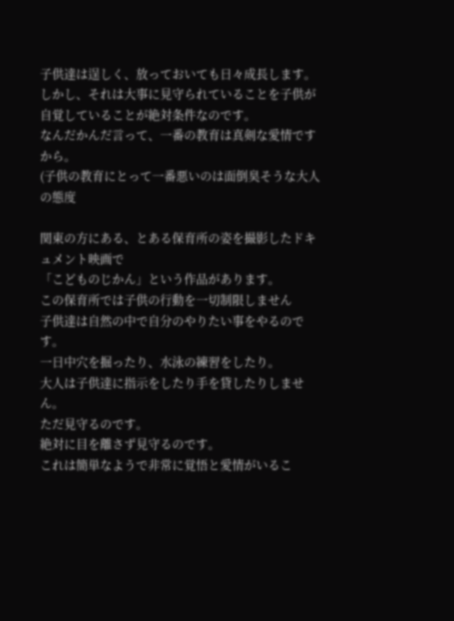子供達は逞しく、放っておいても日々成長します。
しかし、それは大事に見守られていることを子供が自覚していることが絶対条件なのです。
なんだかんだ言って、一番の教育は真剣な愛情ですから。
(子供の教育にとって一番悪いのは面倒臭そうな大人の態度

関東の方にある、とある保育所の姿を撮影したドキュメント映画で
「こどものじかん」という作品があります。
この保育所では子供の行動を一切制限しません
子供達は自然の中で自分のやりたい事をやるのです。
一日中穴を掘ったり、水泳の練習をしたり。
大人は子供達に指示をしたり手を貸したりしません。
ただ見守るのです。
絶対に目を離さず見守るのです。
これは簡単なようで非常に覚悟と愛情がいるこ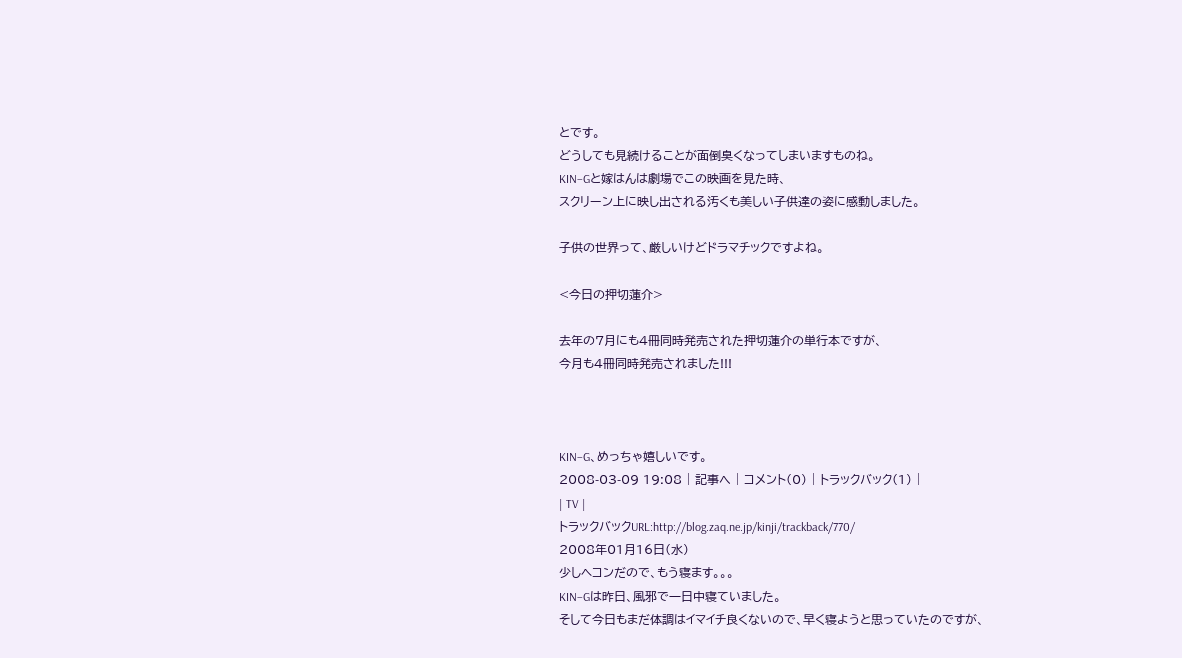とです。
どうしても見続けることが面倒臭くなってしまいますものね。
KIN−Gと嫁はんは劇場でこの映画を見た時、
スクリーン上に映し出される汚くも美しい子供達の姿に感動しました。

子供の世界って、厳しいけどドラマチックですよね。

<今日の押切蓮介>

去年の7月にも4冊同時発売された押切蓮介の単行本ですが、
今月も4冊同時発売されました!!!



KIN−G、めっちゃ嬉しいです。
2008-03-09 19:08 | 記事へ | コメント(0) | トラックバック(1) |
| TV |
トラックバックURL:http://blog.zaq.ne.jp/kinji/trackback/770/
2008年01月16日(水)
少しヘコンだので、もう寝ます。。。
KIN−Gは昨日、風邪で一日中寝ていました。
そして今日もまだ体調はイマイチ良くないので、早く寝ようと思っていたのですが、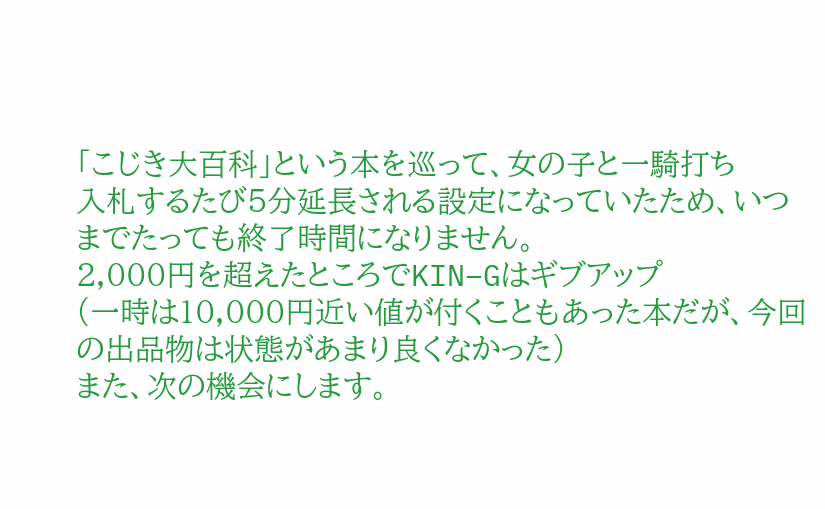「こじき大百科」という本を巡って、女の子と一騎打ち
入札するたび5分延長される設定になっていたため、いつまでたっても終了時間になりません。
2,000円を超えたところでKIN−Gはギブアップ
(一時は10,000円近い値が付くこともあった本だが、今回の出品物は状態があまり良くなかった)
また、次の機会にします。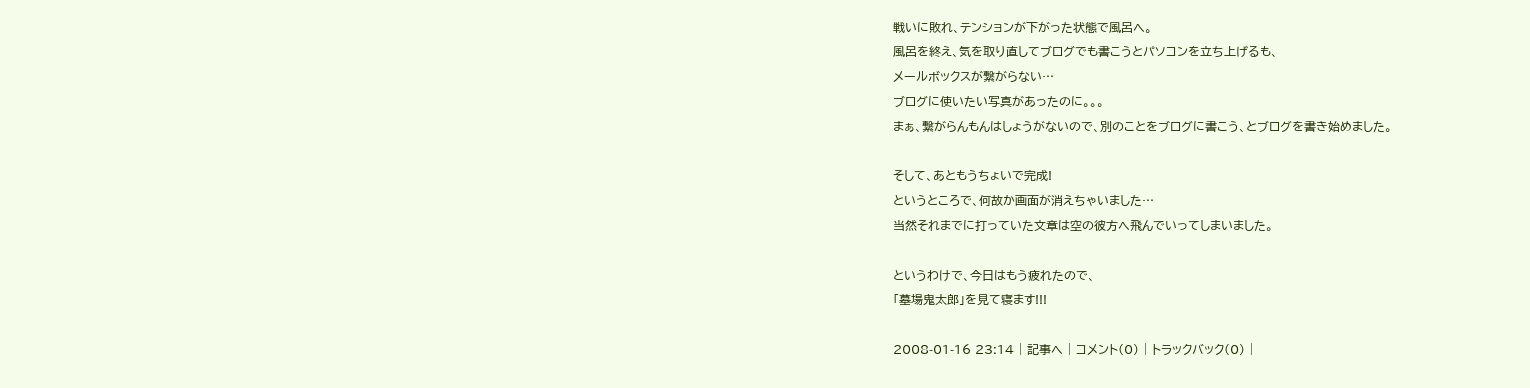戦いに敗れ、テンションが下がった状態で風呂へ。
風呂を終え、気を取り直してブログでも書こうとパソコンを立ち上げるも、
メールボックスが繋がらない…
ブログに使いたい写真があったのに。。。
まぁ、繋がらんもんはしょうがないので、別のことをブログに書こう、とブログを書き始めました。

そして、あともうちょいで完成!
というところで、何故か画面が消えちゃいました…
当然それまでに打っていた文章は空の彼方へ飛んでいってしまいました。

というわけで、今日はもう疲れたので、
「墓場鬼太郎」を見て寝ます!!!

2008-01-16 23:14 | 記事へ | コメント(0) | トラックバック(0) |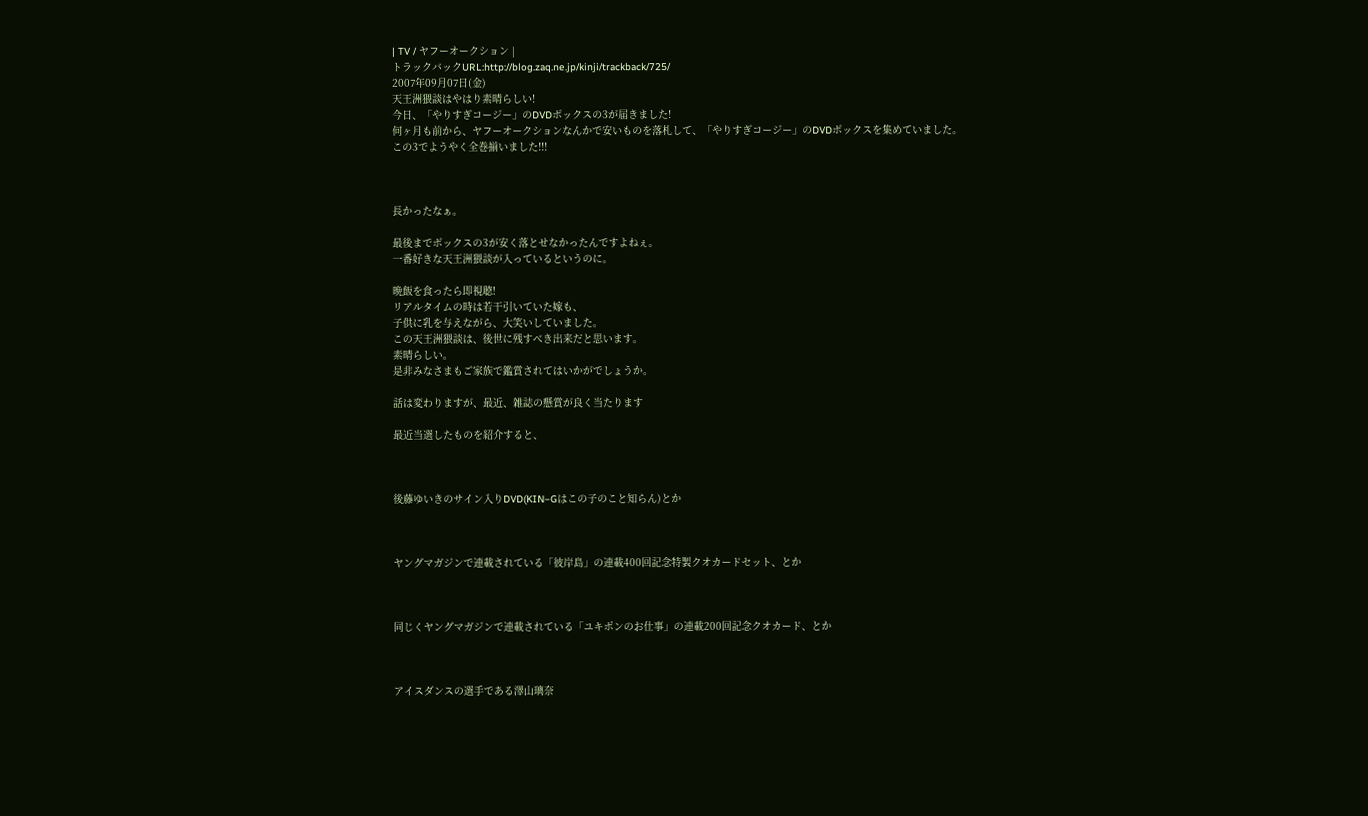| TV / ヤフーオークション |
トラックバックURL:http://blog.zaq.ne.jp/kinji/trackback/725/
2007年09月07日(金)
天王洲猥談はやはり素晴らしい!
今日、「やりすぎコージー」のDVDボックスの3が届きました!
何ヶ月も前から、ヤフーオークションなんかで安いものを落札して、「やりすぎコージー」のDVDボックスを集めていました。
この3でようやく全巻揃いました!!!



長かったなぁ。

最後までボックスの3が安く落とせなかったんですよねぇ。
一番好きな天王洲猥談が入っているというのに。

晩飯を食ったら即視聴!
リアルタイムの時は若干引いていた嫁も、
子供に乳を与えながら、大笑いしていました。
この天王洲猥談は、後世に残すべき出来だと思います。
素晴らしい。
是非みなさまもご家族で鑑賞されてはいかがでしょうか。

話は変わりますが、最近、雑誌の懸賞が良く当たります

最近当選したものを紹介すると、



後藤ゆいきのサイン入りDVD(KIN−Gはこの子のこと知らん)とか



ヤングマガジンで連載されている「彼岸島」の連載400回記念特製クオカードセット、とか



同じくヤングマガジンで連載されている「ユキポンのお仕事」の連載200回記念クオカード、とか



アイスダンスの選手である澤山璃奈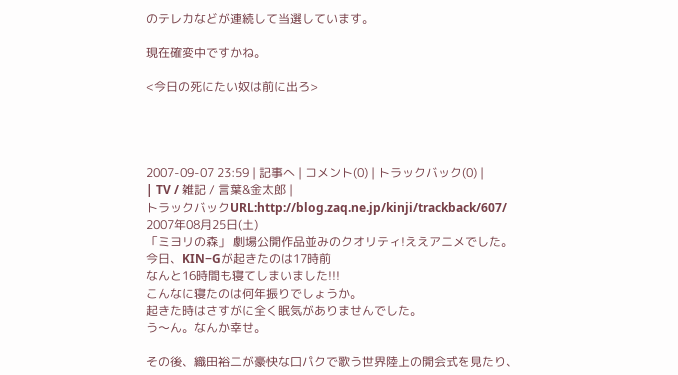のテレカなどが連続して当選しています。

現在確変中ですかね。

<今日の死にたい奴は前に出ろ>




2007-09-07 23:59 | 記事へ | コメント(0) | トラックバック(0) |
| TV / 雑記 / 言葉&金太郎 |
トラックバックURL:http://blog.zaq.ne.jp/kinji/trackback/607/
2007年08月25日(土)
「ミヨリの森」 劇場公開作品並みのクオリティ!ええアニメでした。
今日、KIN−Gが起きたのは17時前
なんと16時間も寝てしまいました!!!
こんなに寝たのは何年振りでしょうか。
起きた時はさすがに全く眠気がありませんでした。
う〜ん。なんか幸せ。

その後、織田裕二が豪快な口パクで歌う世界陸上の開会式を見たり、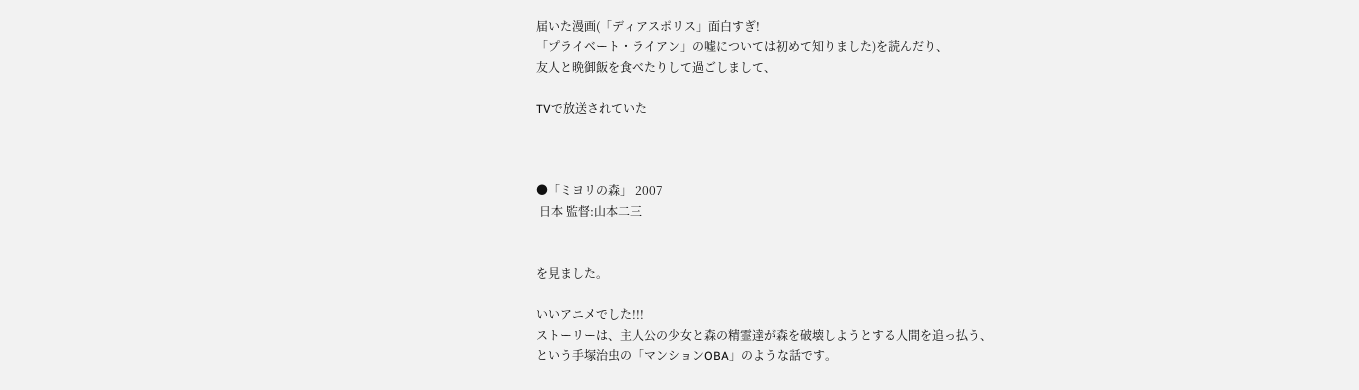届いた漫画(「ディアスポリス」面白すぎ!
「プライベート・ライアン」の嘘については初めて知りました)を読んだり、
友人と晩御飯を食べたりして過ごしまして、

TVで放送されていた



●「ミヨリの森」 2007
 日本 監督:山本二三


を見ました。

いいアニメでした!!!
ストーリーは、主人公の少女と森の精霊達が森を破壊しようとする人間を追っ払う、
という手塚治虫の「マンションOBA」のような話です。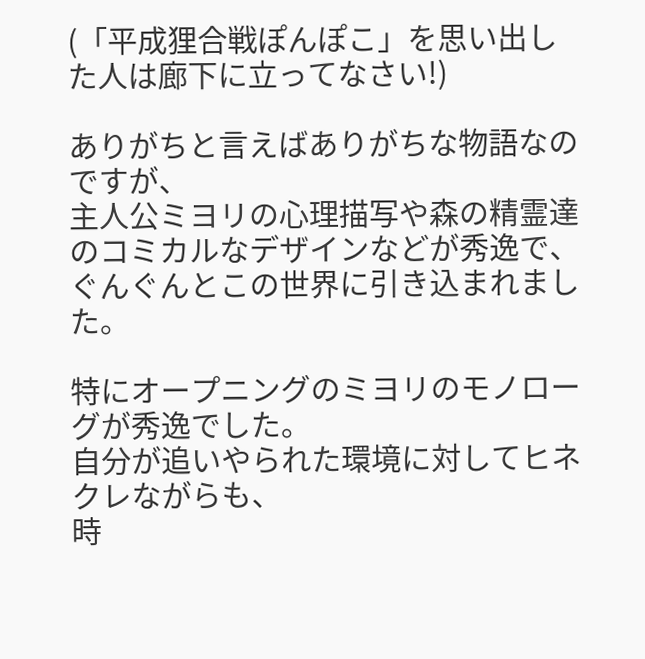(「平成狸合戦ぽんぽこ」を思い出した人は廊下に立ってなさい!)

ありがちと言えばありがちな物語なのですが、
主人公ミヨリの心理描写や森の精霊達のコミカルなデザインなどが秀逸で、ぐんぐんとこの世界に引き込まれました。

特にオープニングのミヨリのモノローグが秀逸でした。
自分が追いやられた環境に対してヒネクレながらも、
時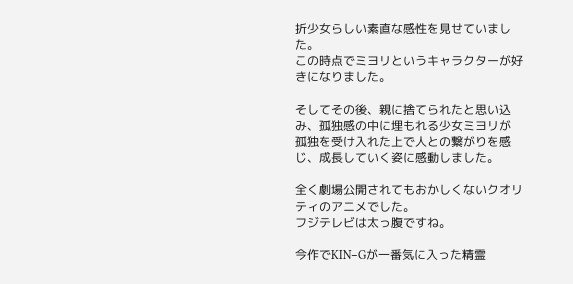折少女らしい素直な感性を見せていました。
この時点でミヨリというキャラクターが好きになりました。

そしてその後、親に捨てられたと思い込み、孤独感の中に埋もれる少女ミヨリが
孤独を受け入れた上で人との繋がりを感じ、成長していく姿に感動しました。

全く劇場公開されてもおかしくないクオリティのアニメでした。
フジテレビは太っ腹ですね。

今作でKIN−Gが一番気に入った精霊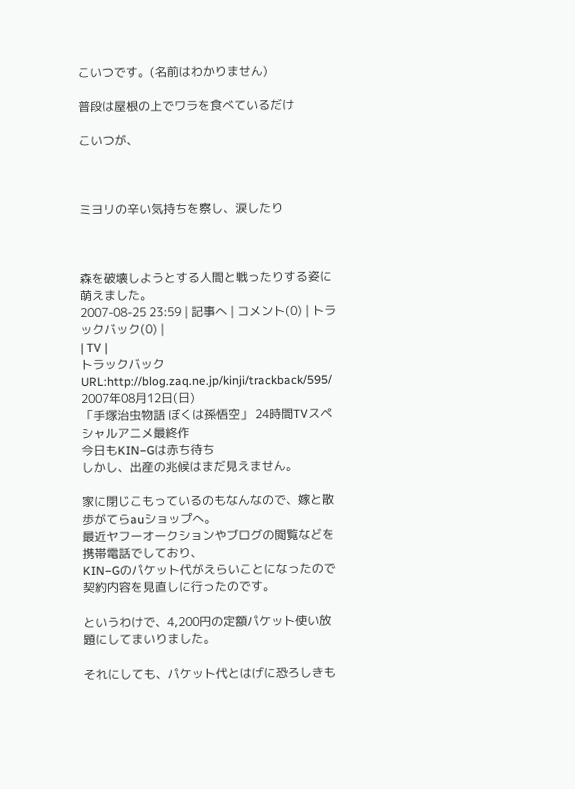こいつです。(名前はわかりません)

普段は屋根の上でワラを食べているだけ

こいつが、



ミヨリの辛い気持ちを察し、涙したり



森を破壊しようとする人間と戦ったりする姿に
萌えました。
2007-08-25 23:59 | 記事へ | コメント(0) | トラックバック(0) |
| TV |
トラックバックURL:http://blog.zaq.ne.jp/kinji/trackback/595/
2007年08月12日(日)
「手塚治虫物語 ぼくは孫悟空」 24時間TVスペシャルアニメ最終作
今日もKIN−Gは赤ち待ち
しかし、出産の兆候はまだ見えません。

家に閉じこもっているのもなんなので、嫁と散歩がてらauショップへ。
最近ヤフーオークションやブログの閲覧などを携帯電話でしており、
KIN−Gのパケット代がえらいことになったので契約内容を見直しに行ったのです。

というわけで、4,200円の定額パケット使い放題にしてまいりました。

それにしても、パケット代とはげに恐ろしきも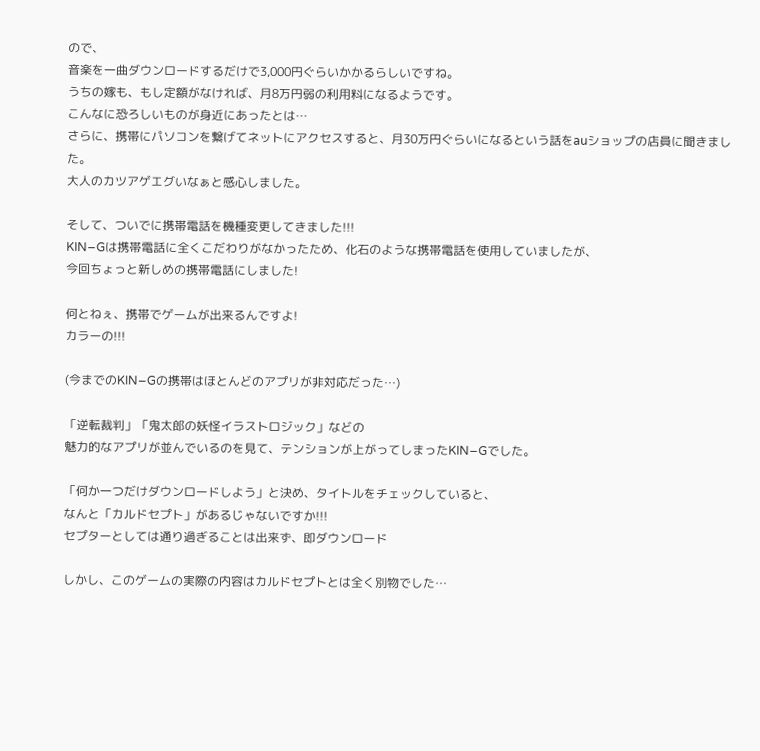ので、
音楽を一曲ダウンロードするだけで3,000円ぐらいかかるらしいですね。
うちの嫁も、もし定額がなければ、月8万円弱の利用料になるようです。
こんなに恐ろしいものが身近にあったとは…
さらに、携帯にパソコンを繋げてネットにアクセスすると、月30万円ぐらいになるという話をauショップの店員に聞きました。
大人のカツアゲエグいなぁと感心しました。

そして、ついでに携帯電話を機種変更してきました!!!
KIN−Gは携帯電話に全くこだわりがなかったため、化石のような携帯電話を使用していましたが、
今回ちょっと新しめの携帯電話にしました!

何とねぇ、携帯でゲームが出来るんですよ!
カラーの!!!

(今までのKIN−Gの携帯はほとんどのアプリが非対応だった…)

「逆転裁判」「鬼太郎の妖怪イラストロジック」などの
魅力的なアプリが並んでいるのを見て、テンションが上がってしまったKIN−Gでした。

「何か一つだけダウンロードしよう」と決め、タイトルをチェックしていると、
なんと「カルドセプト」があるじゃないですか!!!
セプターとしては通り過ぎることは出来ず、即ダウンロード

しかし、このゲームの実際の内容はカルドセプトとは全く別物でした…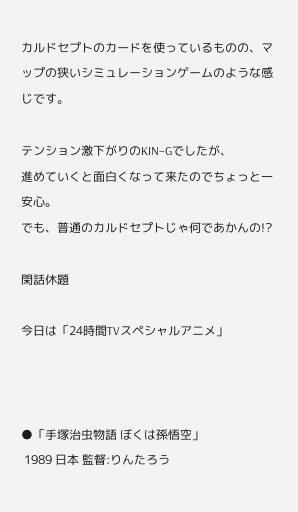カルドセプトのカードを使っているものの、マップの狭いシミュレーションゲームのような感じです。

テンション激下がりのKIN−Gでしたが、
進めていくと面白くなって来たのでちょっと一安心。
でも、普通のカルドセプトじゃ何であかんの!?

閑話休題

今日は「24時間TVスペシャルアニメ」



●「手塚治虫物語 ぼくは孫悟空」
 1989 日本 監督:りんたろう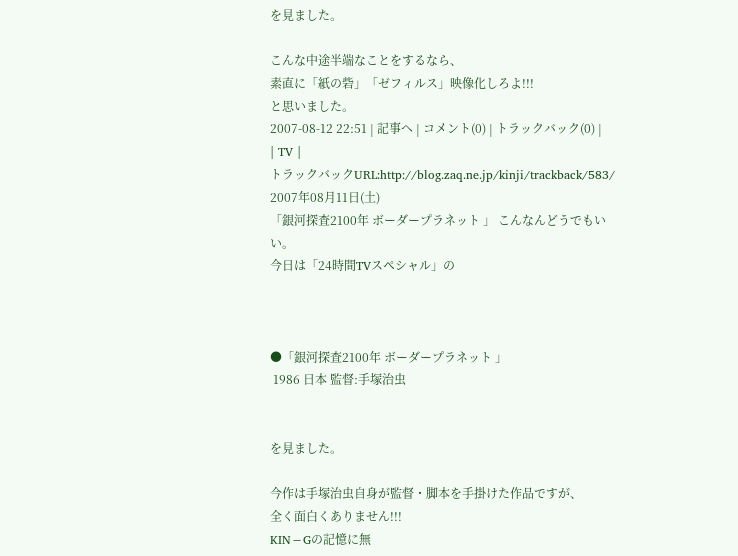を見ました。

こんな中途半端なことをするなら、
素直に「紙の砦」「ゼフィルス」映像化しろよ!!!
と思いました。
2007-08-12 22:51 | 記事へ | コメント(0) | トラックバック(0) |
| TV |
トラックバックURL:http://blog.zaq.ne.jp/kinji/trackback/583/
2007年08月11日(土)
「銀河探査2100年 ボーダープラネット 」 こんなんどうでもいい。
今日は「24時間TVスペシャル」の



●「銀河探査2100年 ボーダープラネット 」
 1986 日本 監督:手塚治虫


を見ました。

今作は手塚治虫自身が監督・脚本を手掛けた作品ですが、
全く面白くありません!!!
KIN−Gの記憶に無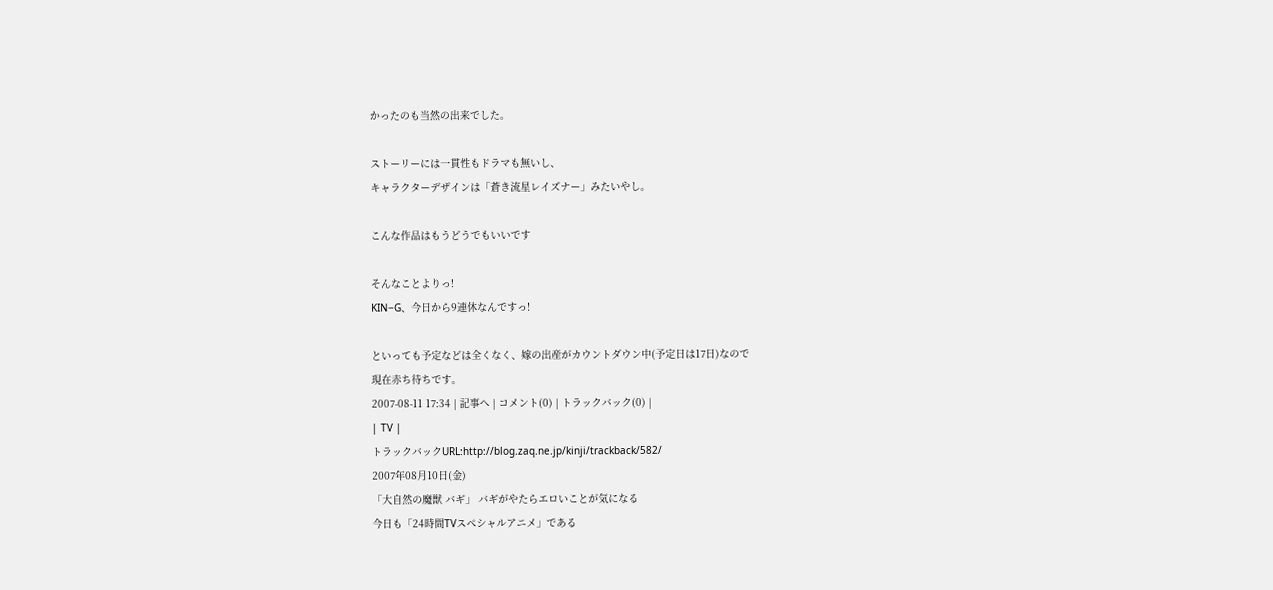かったのも当然の出来でした。

ストーリーには一貫性もドラマも無いし、
キャラクターデザインは「蒼き流星レイズナー」みたいやし。

こんな作品はもうどうでもいいです

そんなことよりっ!
KIN−G、今日から9連休なんですっ!

といっても予定などは全くなく、嫁の出産がカウントダウン中(予定日は17日)なので
現在赤ち待ちです。
2007-08-11 17:34 | 記事へ | コメント(0) | トラックバック(0) |
| TV |
トラックバックURL:http://blog.zaq.ne.jp/kinji/trackback/582/
2007年08月10日(金)
「大自然の魔獣 バギ」 バギがやたらエロいことが気になる
今日も「24時間TVスペシャルアニメ」である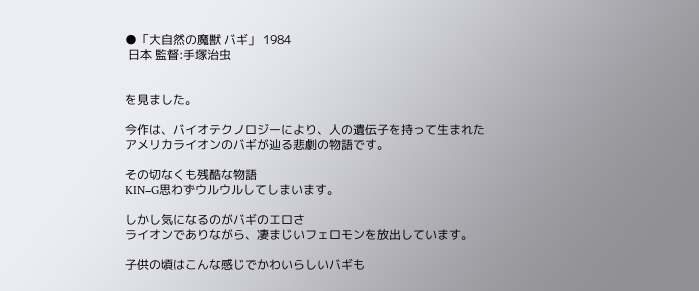●「大自然の魔獣 バギ」 1984
 日本 監督:手塚治虫


を見ました。

今作は、バイオテクノロジーにより、人の遺伝子を持って生まれた
アメリカライオンのバギが辿る悲劇の物語です。

その切なくも残酷な物語
KIN−G思わずウルウルしてしまいます。

しかし気になるのがバギのエロさ
ライオンでありながら、凄まじいフェロモンを放出しています。

子供の頃はこんな感じでかわいらしいバギも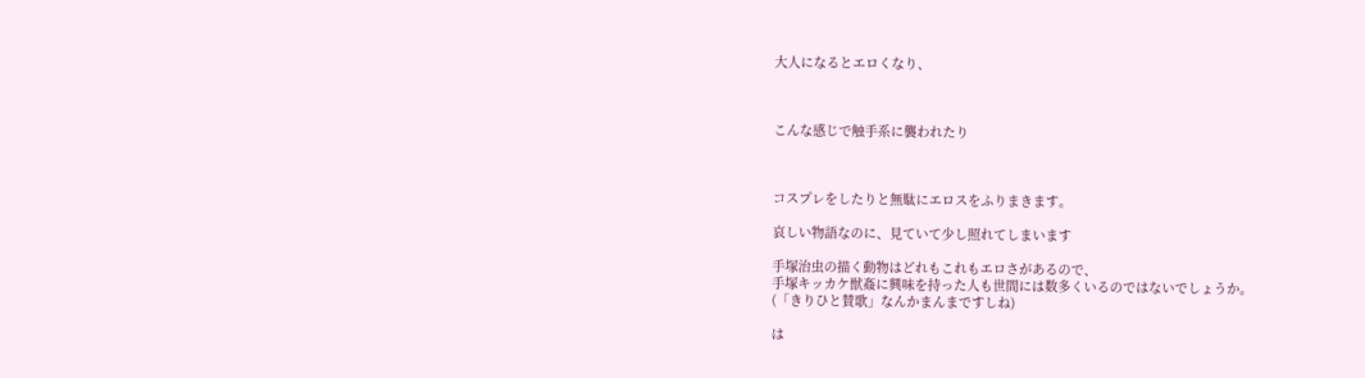大人になるとエロくなり、



こんな感じで触手系に襲われたり



コスプレをしたりと無駄にエロスをふりまきます。

哀しい物語なのに、見ていて少し照れてしまいます

手塚治虫の描く動物はどれもこれもエロさがあるので、
手塚キッカケ獣姦に興味を持った人も世間には数多くいるのではないでしょうか。
(「きりひと賛歌」なんかまんまですしね)

は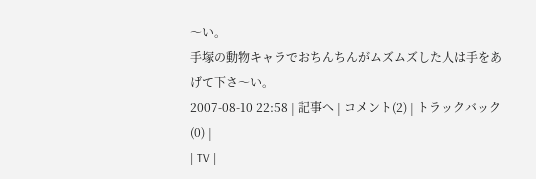〜い。
手塚の動物キャラでおちんちんがムズムズした人は手をあげて下さ〜い。
2007-08-10 22:58 | 記事へ | コメント(2) | トラックバック(0) |
| TV |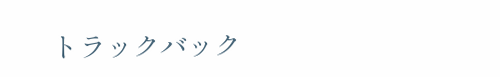トラックバック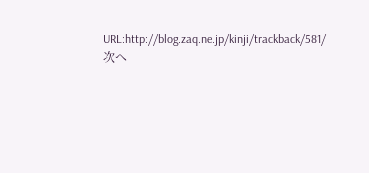URL:http://blog.zaq.ne.jp/kinji/trackback/581/
次へ